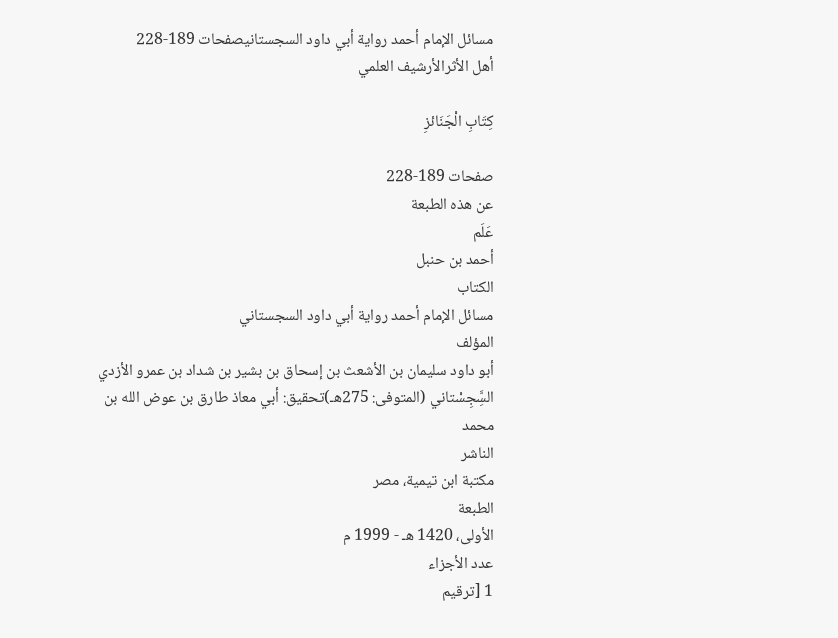مسائل الإمام أحمد رواية أبي داود السجستانيصفحات 189-228
أهل الأثرالأرشيف العلمي

كِتَابِ الْجَنَائزِ

صفحات 189-228
عن هذه الطبعة
عَلَم
أحمد بن حنبل
الكتاب
مسائل الإمام أحمد رواية أبي داود السجستاني
المؤلف
أبو داود سليمان بن الأشعث بن إسحاق بن بشير بن شداد بن عمرو الأزدي السَِّجِسْتاني (المتوفى: 275هـ)تحقيق: أبي معاذ طارق بن عوض الله بن محمد
الناشر
مكتبة ابن تيمية، مصر
الطبعة
الأولى، 1420 هـ - 1999 م
عدد الأجزاء
1 [ترقيم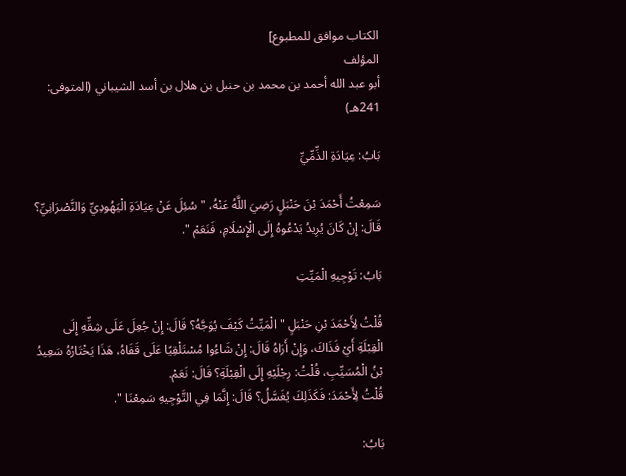الكتاب موافق للمطبوع]
المؤلف
أبو عبد الله أحمد بن محمد بن حنبل بن هلال بن أسد الشيباني (المتوفى: 241هـ)

بَابُ: عِيَادَةِ الذِّمِّيِّ

سَمِعْتُ أَحْمَدَ بْنَ حَنْبَلٍ رَضِيَ اللَّهُ عَنْهُ، " سُئِلَ عَنْ عِيَادَةِ الْيَهُودِيِّ وَالنَّصْرَانِيِّ؟ قَالَ: إِنْ كَانَ يُرِيدُ يَدْعُوهُ إِلَى الْإِسْلَامِ، فَنَعَمْ ".

بَابُ: تَوْجِيهِ الْمَيِّتِ

قُلْتُ لِأَحْمَدَ بْنِ حَنْبَلٍ " الْمَيِّتُ كَيْفَ يُوَجَّهُ؟ قَالَ: إِنْ جُعِلَ عَلَى شِقِّهِ إِلَى الْقِبْلَةِ أَيْ فَذَاكَ، وَإِنْ أَرَاهُ قَالَ: إِنْ شَاءُوا مُسْتَلْقِيًا عَلَى قَفَاهُ، هَذَا يَخْتَارُهُ سَعِيدُ بْنُ الْمُسَيِّبِ، قُلْتُ: رِجْلَيْهِ إِلَى الْقِبْلَةِ؟ قَالَ: نَعَمْ.
قُلْتُ لِأَحْمَدَ: فَكَذَلِكَ يُغَسَّلُ؟ قَالَ: إِنَّمَا فِي التَّوْجِيهِ سَمِعْنَا ".

بَابُ: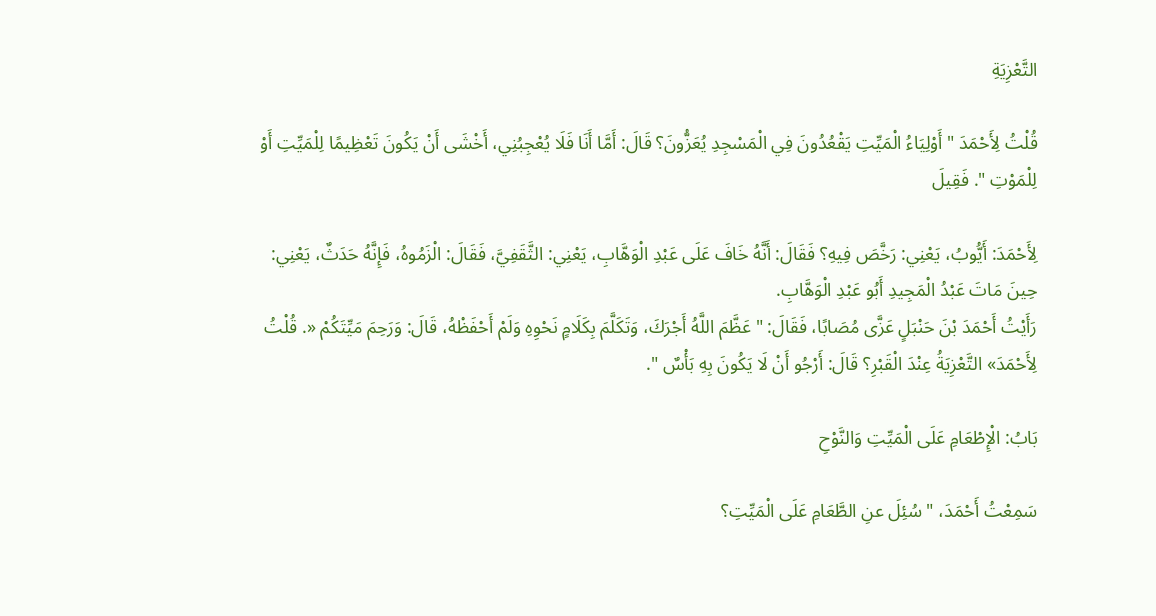التَّعْزِيَةِ

قُلْتُ لِأَحْمَدَ " أَوْلِيَاءُ الْمَيِّتِ يَقْعُدُونَ فِي الْمَسْجِدِ يُعَزُّونَ؟ قَالَ: أَمَّا أَنَا فَلَا يُعْجِبُنِي، أَخْشَى أَنْ يَكُونَ تَعْظِيمًا لِلْمَيِّتِ أَوْ لِلْمَوْتِ ". فَقِيلَ

لِأَحْمَدَ: أَيُّوبُ، يَعْنِي: رَخَّصَ فِيهِ؟ فَقَالَ: أَنَّهُ خَافَ عَلَى عَبْدِ الْوَهَّابِ، يَعْنِي: الثَّقَفِيَّ، فَقَالَ: الْزَمُوهُ، فَإِنَّهُ حَدَثٌ، يَعْنِي: حِينَ مَاتَ عَبْدُ الْمَجِيدِ أَبُو عَبْدِ الْوَهَّابِ.
رَأَيْتُ أَحْمَدَ بْنَ حَنْبَلٍ عَزَّى مُصَابًا، فَقَالَ: " عَظَّمَ اللَّهُ أَجْرَكَ، وَتَكَلَّمَ بِكَلَامٍ نَحْوِهِ وَلَمْ أَحْفَظْهُ، قَالَ: وَرَحِمَ مَيِّتَكُمْ «. قُلْتُ لِأَحْمَدَ» التَّعْزِيَةُ عِنْدَ الْقَبْرِ؟ قَالَ: أَرْجُو أَنْ لَا يَكُونَ بِهِ بَأْسٌ ".

بَابُ: الْإِطْعَامِ عَلَى الْمَيِّتِ وَالنَّوْحِ

سَمِعْتُ أَحْمَدَ، " سُئِلَ عنِ الطَّعَامِ عَلَى الْمَيِّتِ؟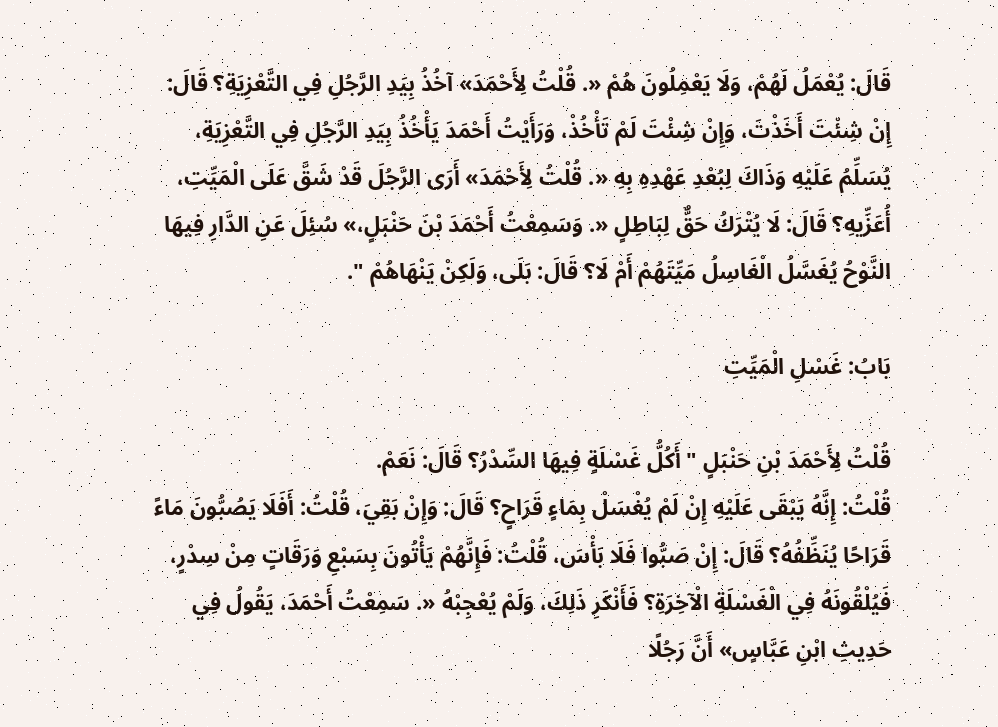قَالَ: يُعْمَلُ لَهُمْ، وَلَا يَعْمِلُونَ هُمْ «. قُلْتُ لِأَحْمَدَ» آخُذُ بِيَدِ الرَّجُلِ فِي التَّعْزِيَةِ؟ قَالَ: إِنْ شِئْتَ أَخَذْتَ، وَإِنْ شِئْتَ لَمْ تَأْخُذْ، وَرَأَيْتُ أَحْمَدَ يَأْخُذُ بِيَدِ الرَّجُلِ فِي التَّعْزِيَةِ، يُسَلِّمُ عَلَيْهِ وَذَاكَ لِبُعْدِ عَهْدِهِ بِهِ «. قُلْتُ لِأَحْمَدَ» أَرَى الرَّجُلَ قَدْ شَقَّ عَلَى الْمَيِّتِ، أُعَزِّيهِ؟ قَالَ: لَا يُتْرَكُ حَقٌّ لِبَاطِلٍ «. وَسَمِعْتُ أَحْمَدَ بْنَ حَنْبَلٍ،» سُئِلَ عَنِ الدَّارِ فِيهَا النَّوْحُ يُغَسَّلُ الْغَاسِلُ مَيِّتَهُمْ أَمْ لَا؟ قَالَ: بَلَى، وَلَكِنْ يَنْهَاهُمْ ".

بَابُ: غَسْلِ الْمَيِّتِ

قُلْتُ لِأَحْمَدَ بْنِ حَنْبَلٍ " أَكُلُّ غَسْلَةٍ فِيهَا السِّدْرُ؟ قَالَ: نَعَمْ.
قُلْتُ: إِنَّهُ يَبْقَى عَلَيْهِ إِنْ لَمْ يُغْسَلْ بِمَاءٍ قَرَاحٍ؟ قَالَ: وَإِنْ بَقِيَ، قُلْتُ: أَفَلَا يَصُبُّونَ مَاءً قَرَاحًا يُنَظِّفُهُ؟ قَالَ: إِنْ صَبُّوا فَلَا بَأْسَ، قُلْتُ: فَإِنَّهُمْ يَأْتُونَ بِسَبْعِ وَرَقَاتٍ مِنْ سِدْرٍ، فَيُلْقُونَهُ فِي الْغَسْلَةِ الْآخِرَةِ؟ فَأَنْكَرِ ذَلِكَ، وَلَمْ يُعْجِبْهُ «. سَمِعْتُ أَحْمَدَ، يَقُولُ فِي حَدِيثِ ابْنِ عَبَّاسٍ» أَنَّ رَجُلًا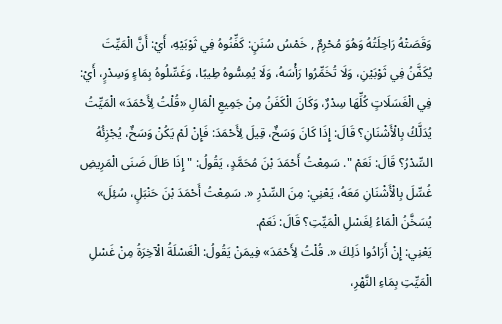وَقَصَتْهُ رَاحِلَتُهُ وَهُوَ مُحْرِمٌ , خَمْسُ سُنَنٍ: كَفِّنُوهُ فِي ثَوْبَيْهِ، أَيْ: أَنَّ الْمَيِّتَ يُكَفَّنُ فِي ثَوْبَيْنِ، وَلَا تُخَمِّرُوا رَأْسَهُ، وَلَا يُمِسُّوهُ طِيبًا، وَغَسِّلُوهُ بِمَاءٍ وَسِدْرٍ، أَيْ: فِي الْغَسَلَاتٍ كُلِّهَا سِدْرٌ، وَكَانَ الْكَفَنُ مِنْ جَمِيعِ الْمَالِ «قُلْتُ لِأَحْمَدَ» الْمَيِّتُ يُدَلَّكُ بِالْأَشْنَانِ؟ قَالَ: إِذَا كَانَ وَسَخٌ، قِيلَ لِأَحْمَدَ: فَإِنْ لَمْ يَكُنْ وَسَخٌ، يُجْزِئُهُ السِّدْرُ؟ قَالَ: نَعَمْ ". سَمِعْتُ أَحْمَدَ بْنَ مُحَمَّدٍ، يَقُولُ: " إِذَا طَالَ ضَنَى الْمَرِيضِ غُسِّلَ بِالْأَشْنَانِ مَعَهُ، يَعْنِي: مِنَ السِّدْرِ «. سَمِعْتُ أَحْمَدَ بْنَ حَنْبَلٍ، سُئِلَ» يُسَخَّنُ الْمَاءُ لِغَسْلِ الْمَيِّتِ؟ قَالَ: نَعَمْ.
يَعْنِي: إِنْ أَرَادُوا ذَلِكَ «. قُلْتُ لِأَحْمَدَ» فِيمَنْ يَقُولُ: الْغَسْلَةُ الْآخِرَةُ مِنْ غَسْلِ الْمَيِّتِ بِمَاءِ النَّهْرِ،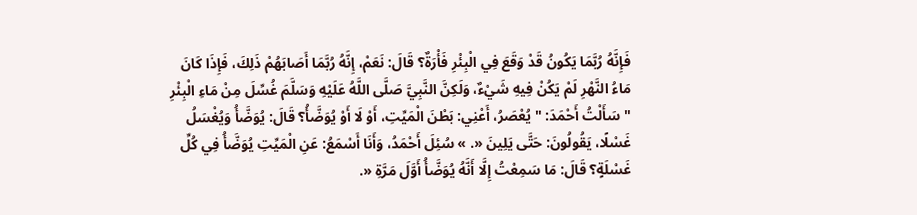فَإِنَّهُ رُبَّمَا يَكُونُ قَدْ وَقَعَ فِي الْبِئْرِ فَأْرَةٌ؟ قَالَ: نَعَمْ، إِنَّهُ رُبَّمَا أَصَابَهُمْ ذَلِكَ، فَإِذَا كَانَ مَاءُ النَّهْرِ لَمْ يَكُنْ فِيهِ شَيْءٌ، وَلَكِنَّ النَّبِيَّ صَلَّى اللَّهُ عَلَيْهِ وَسَلَّمَ غُسِّلَ مِنْ مَاءِ الْبِئْرِ " سَأَلْتُ أَحْمَدَ: " يُعْصَرُ، أَعْنِي: بَطْنَ الْمَيِّتِ، أَوْ لَا أَوْ يُوَضَّأُ؟ قَالَ: يُوَضَّأُ وَيُغْسَلُ غَسْلًا، يَقُولُونَ: حَتَّى يَلِينَ «. » سُئِلَ أَحْمَدُ، وَأَنَا أَسْمَعُ: عَنِ الْمَيِّتِ يُوَضَّأُ فِي كُلِّ غَسْلَةٍ؟ قَالَ: مَا سَمِعْتُ إِلَّا أَنَّهُ يُوَضَّأُ أَوَّلَ مَرَّةِ «.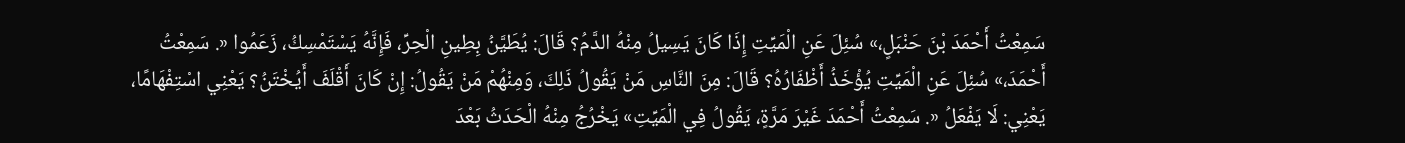سَمِعْتُ أَحْمَدَ بْنَ حَنْبَلٍ،» سُئِلَ عَنِ الْمَيِّتِ إِذَا كَانَ يَسِيلُ مِنْهُ الدَّمُ؟ قَالَ: يُطَيَّنُ بِطِينِ الْحِرِّ، فَإِنَّهُ يَسْتَمْسِكُ، زَعَمُوا «. سَمِعْتُ أَحْمَدَ،» سُئِلَ عَنِ الْمَيِّتِ يُؤْخَذُ أَظْفَارُهُ؟ قَالَ: مِنَ النَّاسِ مَنْ يَقُولُ ذَلِكَ، وَمِنْهُمْ مَنْ يَقُولُ: إِنْ كَانَ أَقْلَفَ أَيُخْتَنُ؟ يَعْنِي اسْتِفْهَامًا، يَعْنِي: لَا يَفْعَلُ «. سَمِعْتُ أَحْمَدَ غَيْرَ مَرَّةٍ، يَقُولُ فِي الْمَيِّتِ» يَخْرُجُ مِنْهُ الْحَدَثُ بَعْدَ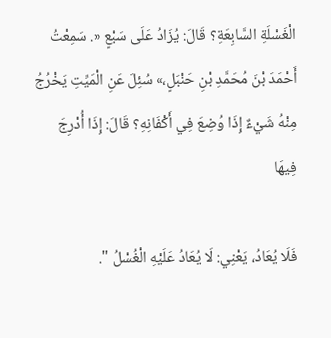الْغَسْلَةِ السَّابِعَةِ؟ قَالَ: يُزَادُ عَلَى سَبْعٍ «. سَمِعْتُ أَحْمَدَ بْنَ مُحَمَّدِ بْنِ حَنْبَلٍ،» سُئِلَ عَنِ الْمَيِّتِ يَخْرُجُ مِنْهُ شَيْءٌ إِذَا وُضِعَ فِي أَكْفَانِهِ؟ قَالَ: إِذَا أُدْرِجَ فِيهَا

فَلَا يُعَادُ، يَعْنِي: لَا يُعَادُ عَلَيْهِ الْغُسْلُ ".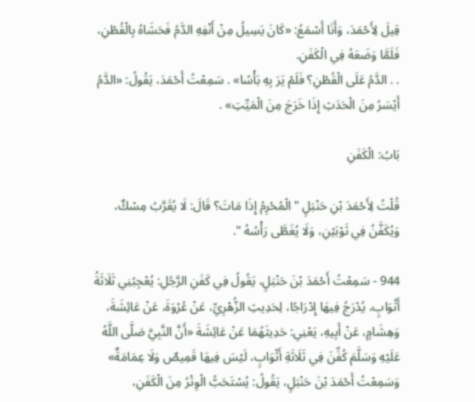قِيلَ لِأَحْمَدَ، وَأَنَا أَسْمَعُ: «كَانَ يَسِيلُ مِنْ أَنْفِهِ الدَّمُ فَحَشَاهُ بِالْقُطْنِ، فَلَمَّا وَضَعَهُ فِي الْكَفَنِ.
. . الدَّمُ عَلَى الْقُطْنِ؟ فَلَمْ يَرَ بِهِ بَأْسًا» . سَمِعْتُ أَحْمَدَ، يَقُولُ: «الدَّمُ أَيْسَرُ مِنَ الْحَدَثِ إِذَا خَرَجَ مِنَ الْمَيِّتِ» .

بَابُ: الْكَفَنِ

قُلْتُ لِأَحْمَدَ بْنِ حَنْبَلٍ " الْمُحْرِمُ إِذَا مَاتَ؟ قَالَ: لَا يُقَرَّبُ مِسْكٌ، وَيُكَفَّنُ فِي ثَوْبَيْنِ، وَلَا يُغَطَّى رَأْسُهُ ".

944 - سَمِعْتُ أَحْمَدَ بْنَ حَنْبَلٍ، يَقُولُ فِي كَفَنِ الرَّجُلِ: يُعْجِبُنِي ثَلَاثَةُ أَثْوَابٍ، يُدْرَجُ فِيهَا إِدْرَاجًا، لِحَدِيثِ الزُّهْرِيِّ، عَنْ عُرْوَةَ، عَنْ عَائِشَةَ، وَهِشَامٍ، عَنْ أَبِيهِ، يَعْنِي: حَدِيثَهُمَا عَنْ عَائِشَةَ «أَنَّ النَّبِيَّ صَلَّى اللَّهُ عَلَيْهِ وَسَلَّمَ كُفِّنَ فِي ثَلَاثَةِ أَثْوَابٍ، لَيْسَ فِيهَا قَمِيصٌ وَلَا عِمَامَةٌ» وَسَمِعْتُ أَحْمَدَ بْنَ حَنْبَلٍ، يَقُولُ: يُسْتَحَبُّ الْوِتْرُ مِنَ الْكَفَنِ،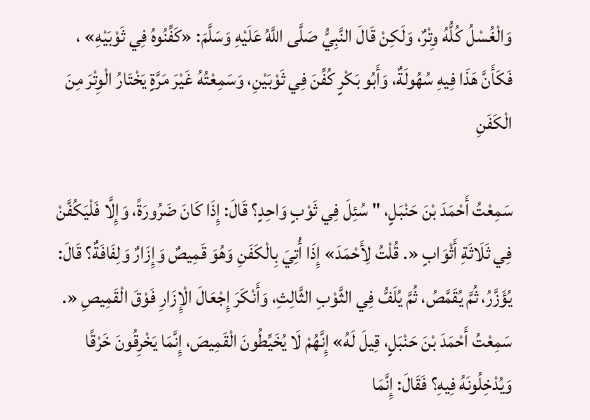وَالْغُسْلُ كُلُّهُ وِتْرٌ، وَلَكِنْ قَالَ النَّبِيُّ صَلَّى اللَّهُ عَلَيْهِ وَسَلَّمَ: «كَفِّنُوهُ فِي ثَوْبَيْهِ» ، فَكَأَنَّ هَذَا فِيهِ سُهُولَةٌ، وَأَبُو بَكْرٍ كُفِّنَ فِي ثَوْبَيْنِ، وَسَمِعْتُهُ غَيْرَ مَرَّةٍ يَخْتَارُ الْوِتْرَ مِنَ الْكَفَنِ

سَمِعْتُ أَحْمَدَ بْنَ حَنْبَلٍ، " سُئِلَ فِي ثَوْبٍ وَاحِدٍ؟ قَالَ: إِذَا كَانَ ضَرُورَةً، وَإِلَّا فَلْيَكُفَّنْ فِي ثَلَاثَةِ أَثْوَابٍ «. قُلْتُ لِأَحْمَدَ» إِذَا أُتِيَ بِالْكَفَنِ وَهُوَ قَمِيصٌ وَإِزَارٌ وَلِفَافَةٌ؟ قَالَ: يُؤَزَّرُ، ثُمَّ يُقَمَّصُ، ثُمَّ يُلَفُّ فِي الثَّوْبِ الثَّالِثِ، وَأَنْكَرَ إِجْعَالَ الْإِزَارِ فَوْقَ الْقَمِيصِ «. سَمِعْتُ أَحْمَدَ بْنَ حَنْبَلٍ، قِيلَ لَهُ» إِنَّهُمْ لَا يُخَيِّطُونَ الْقَمِيصَ، إِنَّمَا يَخْرِقُونَ خَرْقًا وَيُدْخِلُونَهُ فِيهِ؟ فَقَالَ: إِنَّمَا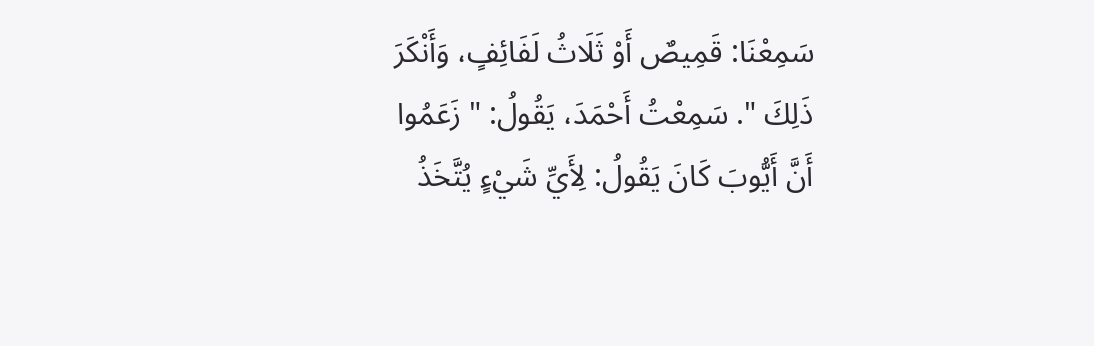سَمِعْنَا: قَمِيصٌ أَوْ ثَلَاثُ لَفَائِفٍ، وَأَنْكَرَ ذَلِكَ ". سَمِعْتُ أَحْمَدَ، يَقُولُ: " زَعَمُوا أَنَّ أَيُّوبَ كَانَ يَقُولُ: لِأَيِّ شَيْءٍ يُتَّخَذُ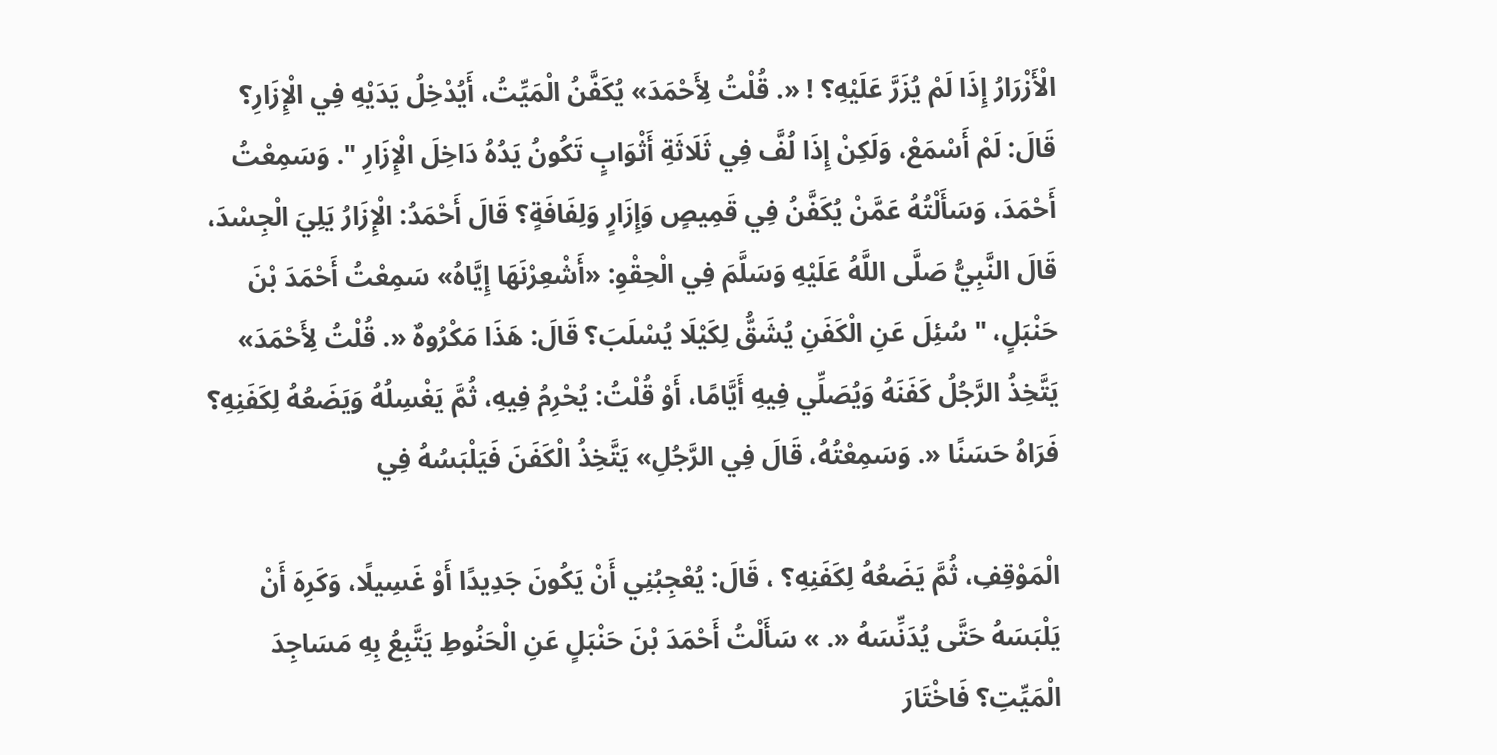الْأَزْرَارُ إِذَا لَمْ يُزَرَّ عَلَيْهِ؟ ! «. قُلْتُ لِأَحْمَدَ» يُكَفَّنُ الْمَيِّتُ، أَيُدْخِلُ يَدَيْهِ فِي الْإِزَارِ؟ قَالَ: لَمْ أَسْمَعْ، وَلَكِنْ إِذَا لُفَّ فِي ثَلَاثَةِ أَثْوَابٍ تَكُونُ يَدُهُ دَاخِلَ الْإِزَارِ ". وَسَمِعْتُ أَحْمَدَ، وَسَأَلْتُهُ عَمَّنْ يُكَفَّنُ فِي قَمِيصٍ وَإِزَارٍ وَلِفَافَةٍ؟ قَالَ أَحْمَدُ: الْإِزَارُ يَلِيَ الْجِسْدَ، قَالَ النَّبِيُّ صَلَّى اللَّهُ عَلَيْهِ وَسَلَّمَ فِي الْحِقْوِ: «أَشْعِرْنَهَا إِيَّاهُ» سَمِعْتُ أَحْمَدَ بْنَ حَنْبَلٍ، " سُئِلَ عَنِ الْكَفَنِ يُشَقُّ لِكَيْلَا يُسْلَبَ؟ قَالَ: هَذَا مَكْرُوهٌ «. قُلْتُ لِأَحْمَدَ» يَتَّخِذُ الرَّجُلُ كَفَنَهُ وَيُصَلِّي فِيهِ أَيَّامًا، أَوْ قُلْتُ: يُحْرِمُ فِيهِ، ثُمَّ يَغْسِلُهُ وَيَضَعُهُ لِكَفَنِهِ؟ فَرَاهُ حَسَنًا «. وَسَمِعْتُهُ، قَالَ فِي الرَّجُلِ» يَتَّخِذُ الْكَفَنَ فَيَلْبَسُهُ فِي

الْمَوْقِفِ، ثُمَّ يَضَعُهُ لِكَفَنِهِ؟ ، قَالَ: يُعْجِبُنِي أَنْ يَكُونَ جَدِيدًا أَوْ غَسِيلًا، وَكَرِهَ أَنْ يَلْبَسَهُ حَتَّى يُدَنِّسَهُ «. » سَأَلْتُ أَحْمَدَ بْنَ حَنْبَلٍ عَنِ الْحَنُوطِ يَتَّبِعُ بِهِ مَسَاجِدَ الْمَيِّتِ؟ فَاخْتَارَ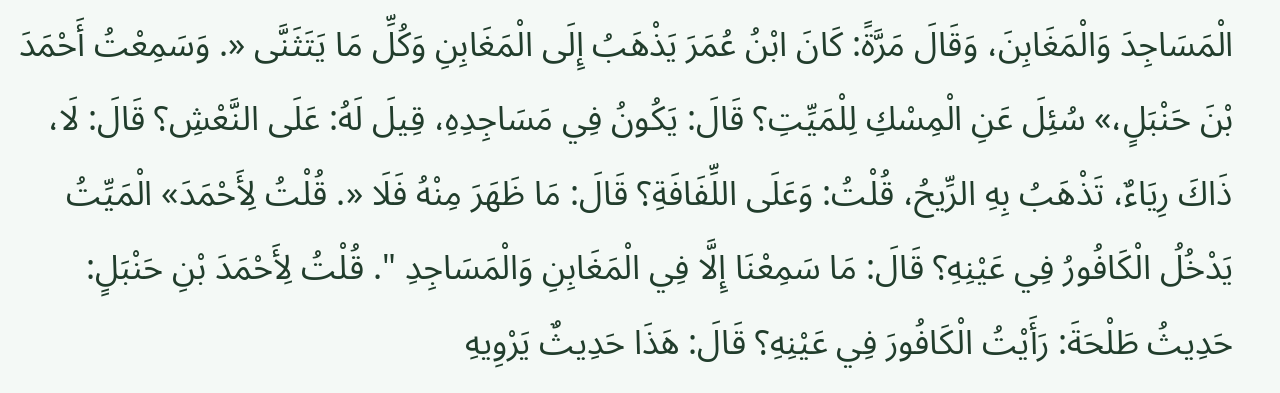الْمَسَاجِدَ وَالْمَغَابِنَ، وَقَالَ مَرَّةً: كَانَ ابْنُ عُمَرَ يَذْهَبُ إِلَى الْمَغَابِنِ وَكُلِّ مَا يَتَثَنَّى «. وَسَمِعْتُ أَحْمَدَ بْنَ حَنْبَلٍ،» سُئِلَ عَنِ الْمِسْكِ لِلْمَيِّتِ؟ قَالَ: يَكُونُ فِي مَسَاجِدِهِ، قِيلَ لَهُ: عَلَى النَّعْشِ؟ قَالَ: لَا، ذَاكَ رِيَاءٌ، تَذْهَبُ بِهِ الرِّيحُ، قُلْتُ: وَعَلَى اللِّفَافَةِ؟ قَالَ: مَا ظَهَرَ مِنْهُ فَلَا «. قُلْتُ لِأَحْمَدَ» الْمَيِّتُ يَدْخُلُ الْكَافُورُ فِي عَيْنِهِ؟ قَالَ: مَا سَمِعْنَا إِلَّا فِي الْمَغَابِنِ وَالْمَسَاجِدِ ". قُلْتُ لِأَحْمَدَ بْنِ حَنْبَلٍ: حَدِيثُ طَلْحَةَ: رَأَيْتُ الْكَافُورَ فِي عَيْنِهِ؟ قَالَ: هَذَا حَدِيثٌ يَرْوِيهِ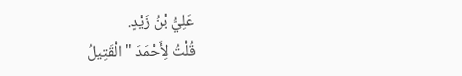عَلِيُّ بْنُ زَيْدٍ.
قُلْتُ لِأَحْمَدَ " الْقَتِيلُ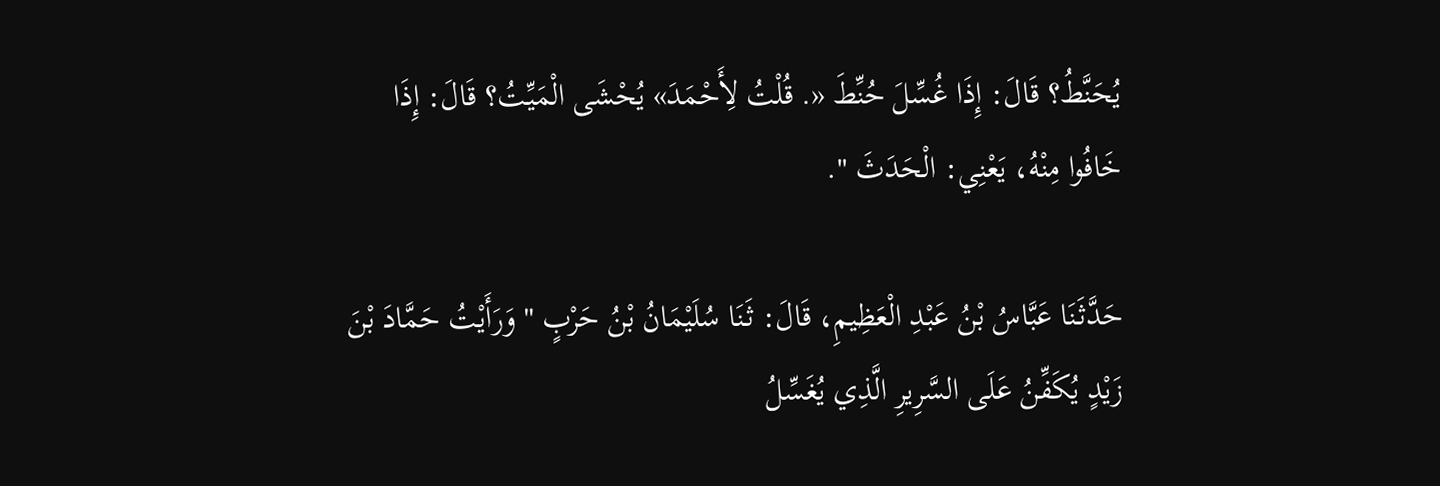يُحَنَّطُ؟ قَالَ: إِذَا غُسِّلَ حُنِّطَ «. قُلْتُ لِأَحْمَدَ» يُحْشَى الْمَيِّتُ؟ قَالَ: إِذَا خَافُوا مِنْهُ، يَعْنِي: الْحَدَثَ ".

حَدَّثَنَا عَبَّاسُ بْنُ عَبْدِ الْعَظِيمِ، قَالَ: ثَنَا سُلَيْمَانُ بْنُ حَرْبٍ " وَرَأَيْتُ حَمَّادَ بْنَ زَيْدٍ يُكَفِّنُ عَلَى السَّرِيرِ الَّذِي يُغَسِّلُ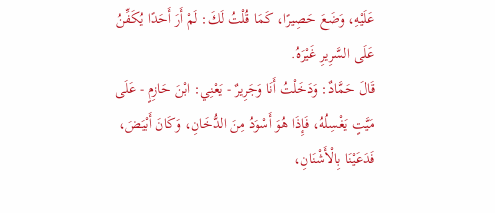عَلَيْهِ، وَضَعَ حَصِيرًا، كَمَا قُلْتُ لَكَ: لَمْ أَرَ أَحَدًا يُكَفِّنُ عَلَى السَّرِيرِ غَيْرَهُ.
قَالَ حَمَّادٌ: وَدَخَلْتُ أَنَا وَجَرِيرٌ - يَعْنِي: ابْنَ حَازِمٍ - عَلَى مَيَّتٍ يَغْسِلُهُ، فَإِذَا هُوَ أَسْوَدُ مِنَ الدُّخَانِ، وَكَانَ أَبْيَضَ، فَدَعَيْنَا بِالْأَشْنَانِ،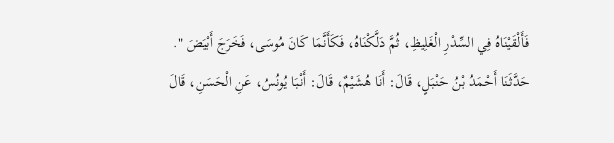فَأَلْقَيْنَاهُ فِي السِّدْرِ الْغَلِيظِ، ثُمَّ دَلَّكْنَاهُ، فَكَأَنَّمَا كَانَ مُوسَى، فَخَرَجَ أَبْيَضَ ". حَدَّثَنَا أَحْمَدُ بْنُ حَنْبَلٍ، قَالَ: أَنَا هُشَيْمٌ، قَالَ: أَنْبَا يُونُسُ، عَنِ الْحَسَنِ، قَالَ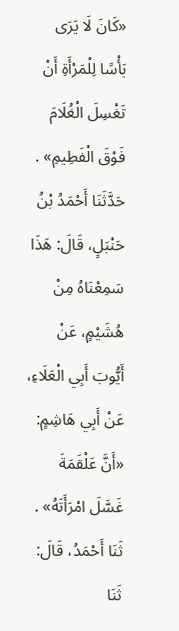«كَانَ لَا يَرَى بَأْسًا لِلْمَرْأَةِ أَنْ تَغْسِلَ الْغُلَامَ فَوْقَ الْفَطِيمِ» . حَدَّثَنَا أَحْمَدُ بْنُ حَنْبَلٍ، قَالَ: هَذَا سَمِعْنَاهُ مِنْ هُشَيْمٍ، عَنْ أَيُّوبَ أَبِي الْعَلَاءِ، عَنْ أَبِي هَاشِمٍ: «أَنَّ عَلْقَمَةَ غَسَّلَ امْرَأَتَهُ» . ثَنَا أَحْمَدُ، قَالَ: ثَنَا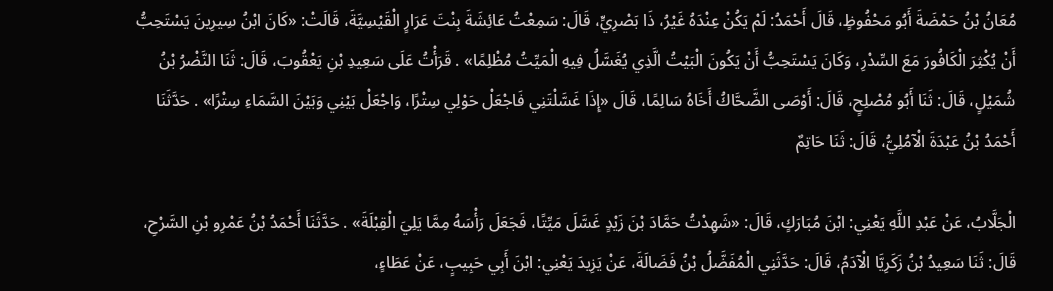مُعَانُ بْنُ حَمْضَةَ أَبُو مَحْفُوظٍ، قَالَ أَحْمَدُ: لَمْ يَكُنْ عِنْدَهُ غَيْرُ، ذَا بَصْرِيٍّ، قَالَ: سَمِعْتُ عَائِشَةَ بِنْتَ عَرَارٍ الْقَيْسِيَّةَ، قَالَتْ: «كَانَ ابْنُ سِيرِينَ يَسْتَحِبُّ أَنْ يُكْثِرَ الْكَافُورَ مَعَ السِّدْرِ، وَكَانَ يَسْتَحِبُّ أَنْ يَكُونَ الْبَيْتُ الَّذِي يُغَسَّلُ فِيهِ الْمَيِّتُ مُظْلِمًا» . قَرَأْتُ عَلَى سَعِيدِ بْنِ يَعْقُوبَ، قَالَ: ثَنَا النَّضْرُ بْنُ شُمَيْلٍ، قَالَ: ثَنَا أَبُو مُصْلِحٍ، قَالَ: أَوْصَى الضَّحَّاكُ أَخَاهُ سَالِمًا، قَالَ «إِذَا غَسَّلْتَنِي فَاجْعَلْ حَوْلِي سِتْرًا، وَاجْعَلْ بَيْنِي وَبَيْنَ السَّمَاءِ سِتْرًا» . حَدَّثَنَا أَحْمَدُ بْنُ عَبْدَةَ الْآمُلِيُّ، قَالَ: ثَنَا حَاتِمٌ

الْجَلَّابُ، عَنْ عَبْدِ اللَّهِ يَعْنِي: ابْنَ مُبَارَكٍ، قَالَ: «شَهِدْتُ حَمَّادَ بْنَ زَيْدٍ غَسَّلَ مَيِّتًا، فَجَعَلَ رَأْسَهُ مِمَّا يَلِيَ الْقِبْلَةَ» . حَدَّثَنَا أَحْمَدُ بْنُ عَمْرِو بْنِ السَّرْحِ، قَالَ: ثَنَا سَعِيدُ بْنُ زَكَرِيَّا الْآدَمُ، قَالَ: حَدَّثَنِي الْمُفَضَّلُ بْنُ فَضَالَةَ، عَنْ يَزِيدَ يَعْنِي: ابْنَ أَبِي حَبِيبٍ، عَنْ عَطَاءٍ،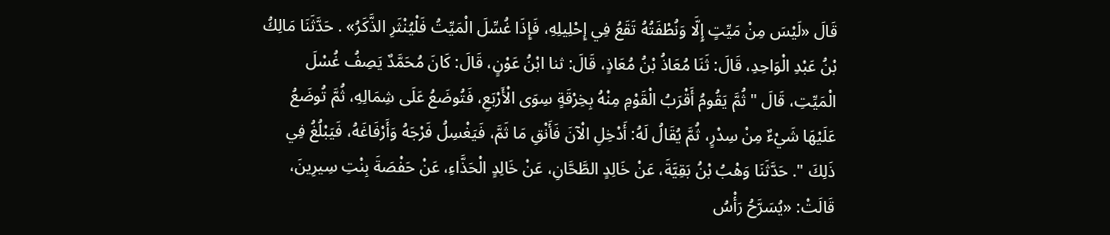قَالَ «لَيْسَ مِنْ مَيِّتٍ إِلَّا وَنُطْفَتُهُ تَقَعُ فِي إِحْلِيلِهِ، فَإِذَا غُسِّلَ الْمَيِّتُ فَلْيُنْثَرِ الذَّكَرُ» . حَدَّثَنَا مَالِكُ بْنُ عَبْدِ الْوَاحِدِ، قَالَ: ثَنَا مُعَاذُ بْنُ مُعَاذٍ، قَالَ: ثنا ابْنُ عَوْنٍ، قَالَ: كَانَ مُحَمَّدٌ يَصِفُ غُسْلَ الْمَيِّتِ، قَالَ " ثُمَّ يَقُومُ أَقْرَبُ الْقَوْمِ مِنْهُ بِخِرْقَةٍ سِوَى الْأَرْبَعِ، فَتُوضَعُ عَلَى شِمَالِهِ، ثُمَّ تُوضَعُ عَلَيْهَا شَيْءٌ مِنْ سِدْرٍ، ثُمَّ يُقَالُ لَهُ: أَدْخِلِ الْآنَ فَأَنْقِ مَا ثَمَّ، فَيَغْسِلُ فَرْجَهُ وَأَرْفَاغَهُ، فَيَبْلُغُ فِي ذَلِكَ ". حَدَّثَنَا وَهْبُ بْنُ بَقِيَّةَ، عَنْ خَالِدٍ الطَّحَّانِ، عَنْ خَالِدٍ الْحَذَّاءِ، عَنْ حَفْصَةَ بِنْتِ سِيرِينَ، قَالَتْ: «يُسَرَّحُ رَأْسُ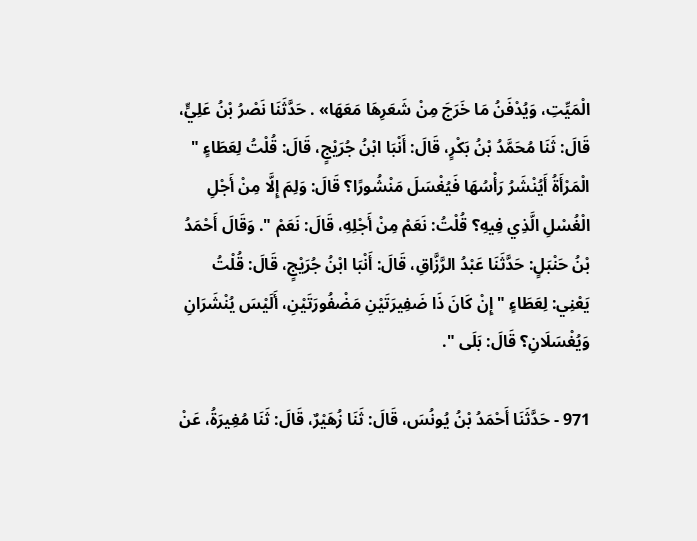الْمَيِّتِ، وَيُدْفَنُ مَا خَرَجَ مِنْ شَعَرِهَا مَعَهَا» . حَدَّثَنَا نَصْرُ بْنُ عَلِيٍّ، قَالَ: ثَنَا مُحَمَّدُ بْنُ بَكْرٍ، قَالَ: أَنْبَا ابْنُ جُرَيْجٍ، قَالَ: قُلْتُ لِعَطَاءٍ " الْمَرْأَةُ أَيُنْشَرُ رَأْسُهَا فَيُغْسَلَ مَنْشُورًا؟ قَالَ: وَلِمَ إِلَّا مِنْ أَجْلِ الْغُسْلِ الَّذِي فِيهِ؟ قُلْتُ: نَعَمْ مِنْ أَجْلِهِ، قَالَ: نَعَمْ ". وَقَالَ أَحْمَدُ بْنُ حَنْبَلٍ: حَدَّثَنَا عَبْدُ الرَّزَّاقِ، قَالَ: أَنْبَا ابْنُ جُرَيْجٍ، قَالَ: قُلْتُ يَعْنِي: لِعَطَاءٍ " إِنْ كَانَ ذَا ضَفِيرَتَيْنِ مَضْفُورَتَيْنِ، أَلَيْسَ يُنْشَرَانِ وَيُغْسَلَانِ؟ قَالَ: بَلَى ".

971 - حَدَّثَنَا أَحْمَدُ بْنُ يُونُسَ، قَالَ: ثَنَا زُهَيْرٌ، قَالَ: ثَنَا مُغِيرَةُ، عَنْ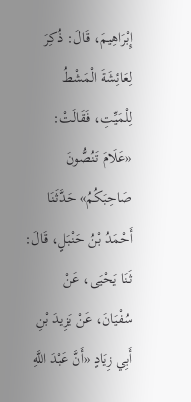إِبْرَاهِيمَ، قَالَ: ذُكِرَ لِعَائِشَةَ الْمَشْطُ لِلْمَيِّتِ، فَقَالَتْ: «عَلَامَ تَنُصُّونَ صَاحِبَكُمُ» حَدَّثَنَا أَحْمَدُ بْنُ حَنْبَلٍ، قَالَ: ثَنَا يَحْيَى، عَنْ سُفْيَانَ، عَنْ يَزِيدَ بْنِ أَبِي زِيَادٍ «أَنَّ عَبْدَ اللَّهِ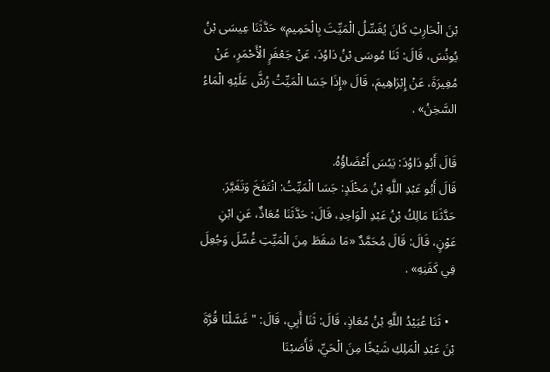بْنَ الْحَارِثِ كَانَ يُغَسِّلُ الْمَيِّتَ بِالْحَمِيمِ» حَدَّثَنَا عِيسَى بْنُ يُونُسَ، قَالَ: ثَنَا مُوسَى بْنُ دَاوُدَ، عَنْ جَعْفَرٍ الْأَحْمَرِ، عَنْ مُغِيرَةَ، عَنْ إِبْرَاهِيمَ، قَالَ «إِذَا جَسَا الْمَيِّتُ رُشَّ عَلَيْهِ الْمَاءُ السَّخِنُ» .

قَالَ أَبُو دَاوُدَ: يَبُسَ أَعْضَاؤُهُ.
قَالَ أَبُو عَبْدِ اللَّهِ بْنُ مَخْلَدٍ: جَسَا الْمَيِّتُ: انْتَفَخَ وَتَغَيَّرَ.
حَدَّثَنَا مَالِكُ بْنُ عَبْدِ الْوَاحِدِ، قَالَ: حَدَّثَنَا مُعَاذٌ، عَنِ ابْنِ عَوْنٍ، قَالَ: قَالَ مُحَمَّدٌ «مَا سَقَطَ مِنَ الْمَيِّتِ غُسِّلَ وَجُعِلَ فِي كَفَنِهِ» .

  • ثَنَا عُبَيْدُ اللَّهِ بْنُ مُعَاذٍ، قَالَ: ثَنَا أَبِي، قَالَ: " غَسَّلْنَا قُرَّةَ بْنَ عَبْدِ الْمَلِكِ شَيْخًا مِنَ الْحَيِّ، فَأَصَبْنَا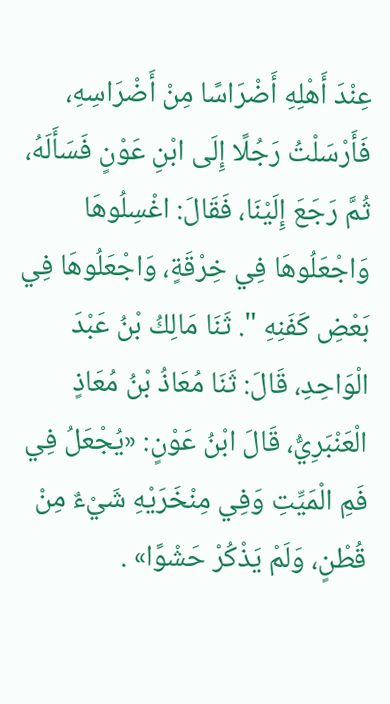عِنْدَ أَهْلِهِ أَضْرَاسًا مِنْ أَضْرَاسِهِ، فَأَرْسَلْتُ رَجُلًا إِلَى ابْنِ عَوْنٍ فَسَأَلَهُ، ثُمَّ رَجَعَ إِلَيْنَا، فَقَالَ: اغْسِلُوهَا وَاجْعَلُوهَا فِي خِرْقَةٍ، وَاجْعَلُوهَا فِي بَعْضِ كَفَنِهِ ". ثَنَا مَالِكُ بْنُ عَبْدَ الْوَاحِدِ، قَالَ: ثَنَا مُعَاذُ بْنُ مُعَاذٍ الْعَنْبَرِيُّ، قَالَ ابْنُ عَوْنٍ: «يُجْعَلُ فِي فَمِ الْمَيِّتِ وَفِي مِنْخَرَيْهِ شَيْءٌ مِنْ قُطْنٍ، وَلَمْ يَذْكُرْ حَشْوًا» .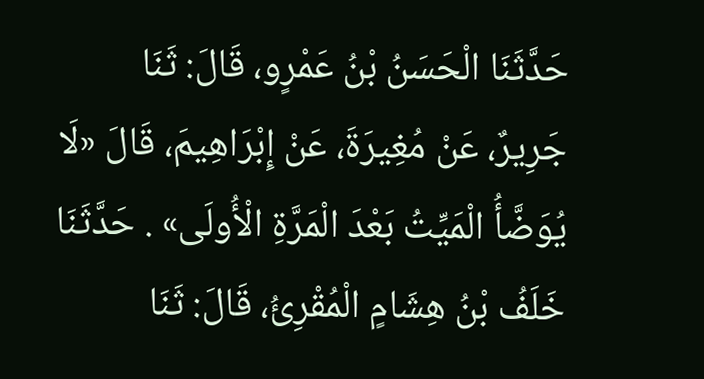حَدَّثَنَا الْحَسَنُ بْنُ عَمْرٍو، قَالَ: ثَنَا جَرِيرٌ، عَنْ مُغِيرَةَ، عَنْ إِبْرَاهِيمَ، قَالَ «لَا يُوَضَّأُ الْمَيِّتُ بَعْدَ الْمَرَّةِ الْأُولَى» . حَدَّثَنَا خَلَفُ بْنُ هِشَامٍ الْمُقْرِئُ، قَالَ: ثَنَا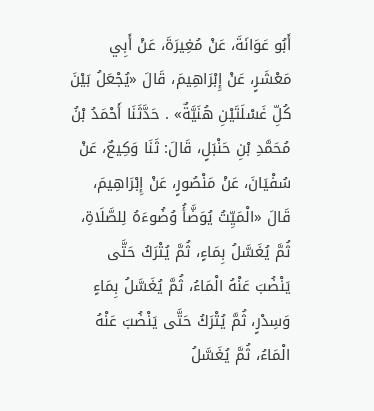أَبُو عَوَانَةَ، عَنْ مُغِيرَةَ، عَنْ أَبِي مَعْشَرٍ، عَنْ إِبْرَاهِيمَ، قَالَ «يُجْعَلُ بَيْنَ كُلِّ غَسْلَتَيْنِ هُنَيَّةٌ» . حَدَّثَنَا أَحْمَدُ بْنُ مُحَمَّدِ بْنِ حَنْبَلٍ، قَالَ: ثَنَا وَكِيعٌ، عَنْ سُفْيَانَ، عَنْ مَنْصُورٍ، عَنْ إِبْرَاهِيمَ، قَالَ «الْمَيِّتُ يُوَضَّأُ وُضُوءَهُ لِلصَّلَاةِ، ثُمَّ يُغَسَّلُ بِمَاءٍ، ثُمَّ يُتْرَكُ حَتَّى يَنْضُبَ عَنْهُ الْمَاءُ، ثُمَّ يُغَسَّلُ بِمَاءٍ وَسِدْرٍ، ثُمَّ يُتْرَكُ حَتَّى يَنْضُبَ عَنْهُ الْمَاءُ، ثُمَّ يُغَسَّلُ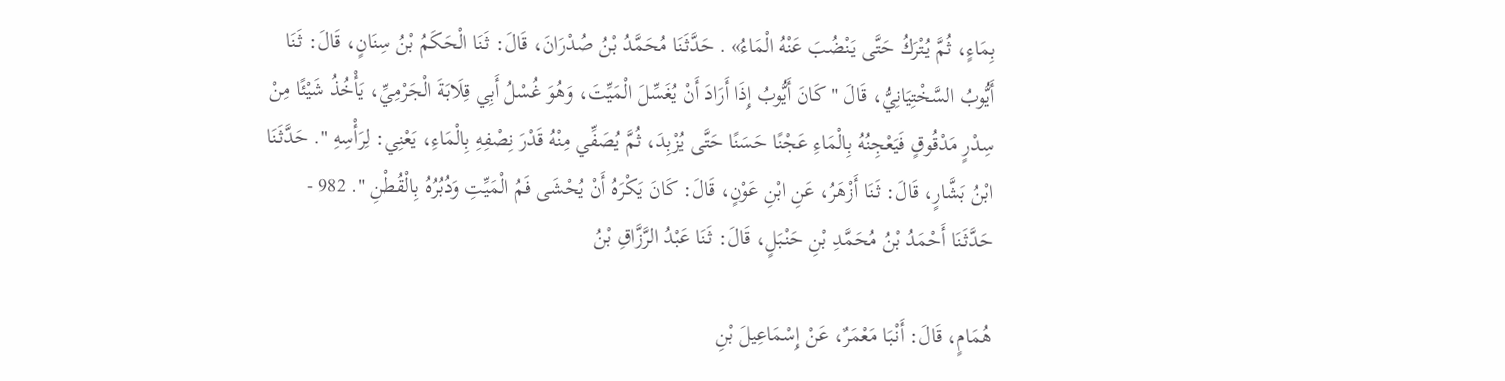بِمَاءٍ، ثُمَّ يُتْرَكُ حَتَّى يَنْضُبَ عَنْهُ الْمَاءُ» . حَدَّثَنَا مُحَمَّدُ بْنُ صُدْرَانَ، قَالَ: ثَنَا الْحَكَمُ بْنُ سِنَانٍ، قَالَ: ثَنَا أَيُّوبُ السَّخْتِيَانِيُّ، قَالَ " كَانَ أَيُّوبُ إِذَا أَرَادَ أَنْ يُغَسِّلَ الْمَيِّتَ، وَهُوَ غُسْلُ أَبِي قِلَابَةَ الْجَرْمِيِّ، يَأْخُذُ شَيْئًا مِنْ سِدْرٍ مَدْقُوقٍ فَيَعْجِنُهُ بِالْمَاءِ عَجْنًا حَسَنًا حَتَّى يُزْبِدَ، ثُمَّ يُصَفِّي مِنْهُ قَدْرَ نِصْفِهِ بِالْمَاءِ، يَعْنِي: لِرَأْسِهِ ". حَدَّثَنَا ابْنُ بَشَّارٍ، قَالَ: ثَنَا أَزْهَرُ، عَنِ ابْنِ عَوْنٍ، قَالَ: كَانَ يَكْرَهُ أَنْ يُحْشَى فَمُ الْمَيِّتِ وَدُبُرُهُ بِالْقُطْنِ ". 982 - حَدَّثَنَا أَحْمَدُ بْنُ مُحَمَّدِ بْنِ حَنْبَلٍ، قَالَ: ثَنَا عَبْدُ الرَّزَّاقِ بْنُ

هُمَامٍ، قَالَ: أَنْبَا مَعْمَرٌ، عَنْ إِسْمَاعِيلَ بْنِ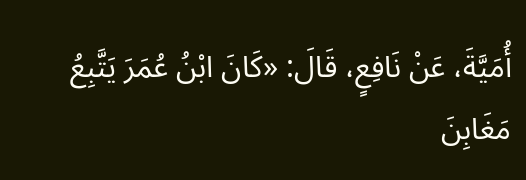أُمَيَّةَ، عَنْ نَافِعٍ، قَالَ: «كَانَ ابْنُ عُمَرَ يَتَّبِعُ مَغَابِنَ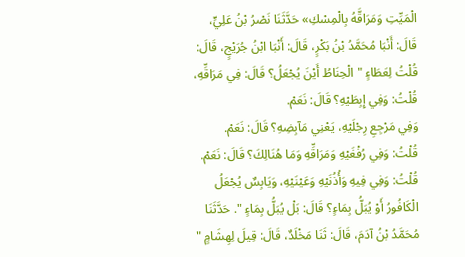الْمَيِّتِ وَمَرَاقَّهُ بِالْمِسْكِ» حَدَّثَنَا نَصْرُ بْنُ عَلِيٍّ، قَالَ: أَنْبَا مُحَمَّدُ بْنُ بَكْرٍ، قَالَ: أَنْبَا ابْنُ جُرَيْجٍ، قَالَ: قُلْتُ لِعَطَاءٍ " الْحِنَاطُ أَيْنَ يُجْعَلُ؟ قَالَ: فِي مَرَاقِّهِ، قُلْتُ: وَفِي إِبِطَيْهِ؟ قَالَ: نَعَمْ.
وَفِي مَرْجِعِ رِجْلَيْهِ، يَعْنِي مَآبِضِهِ؟ قَالَ: نَعَمْ.
قُلْتُ: وَفِي رُفْغَيْهِ وَمَرَاقِّهِ وَمَا هُنَالِكَ؟ قَالَ: نَعَمْ.
قُلْتُ: وَفِي فِيهِ وَأُذُنَيْهِ وَعَيْنَيْهِ، وَيَابِسٌ يُجْعَلُ الْكَافُورُ أَوْ يُبَلُّ بِمَاءٍ؟ قَالَ: بَلْ يُبَلُّ بِمَاءٍ ". حَدَّثَنَا مُحَمَّدُ بْنُ آدَمَ، قَالَ: ثَنَا مَخْلَدٌ، قَالَ: قِيلَ لِهِشَامٍ "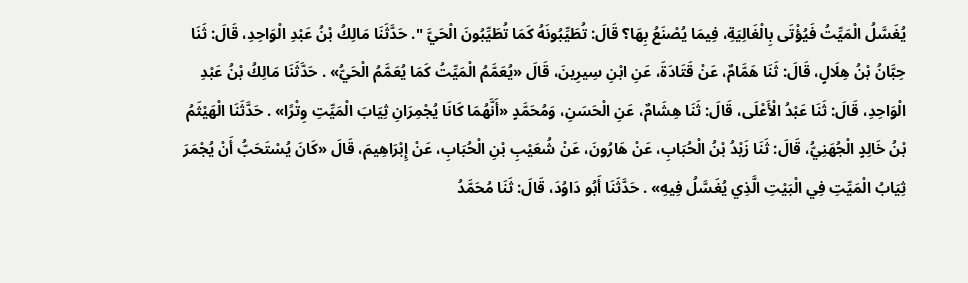يُغَسَّلُ الْمَيِّتُ فَيُؤْتَى بِالْغَالِيَةِ، فِيمَا يُصْنَعُ بِهَا؟ قَالَ: تُطَيِّبُونَهُ كَمَا تُطَيِّبُونَ الْحَيَّ ". حَدَّثَنَا مَالِكُ بْنُ عَبْدِ الْوَاحِدِ، قَالَ: ثَنَا حِبَّانُ بْنُ هِلَالٍ، قَالَ: ثَنَا هَمَّامٌ، عَنْ قَتَادَةَ، عَنِ ابْنِ سِيرِينَ، قَالَ «يُعَمَّمُ الْمَيِّتُ كَمَا يُعَمَّمُ الْحَيُّ» . حَدَّثَنَا مَالِكُ بْنُ عَبْدِ الْوَاحِدِ، قَالَ: ثَنَا عَبْدُ الْأَعْلَى، قَالَ: ثَنَا هِشَامٌ، عَنِ الْحَسَنِ، وَمُحَمَّدٍ «أَنَّهُمَا كَانَا يُجْمِرَانِ ثِيَابَ الْمَيِّتِ وِتْرًا» . حَدَّثَنَا الْهَيْثَمُ بْنُ خَالِدٍ الْجُهَنِيُّ، قَالَ: ثَنَا زَيْدُ بْنُ الْحُبَابِ، عَنْ هَارُونَ، عَنْ شُعَيْبِ بْنِ الْحُبَابِ، عَنْ إِبْرَاهِيمَ، قَالَ «كَانَ يُسْتَحَبُّ أَنْ يُجْمَرَ ثِيَابُ الْمَيِّتِ فِي الْبَيْتِ الَّذِي يُغَسَّلُ فِيهِ» . حَدَّثَنَا أَبُو دَاوُدَ، قَالَ: ثَنَا مُحَمَّدُ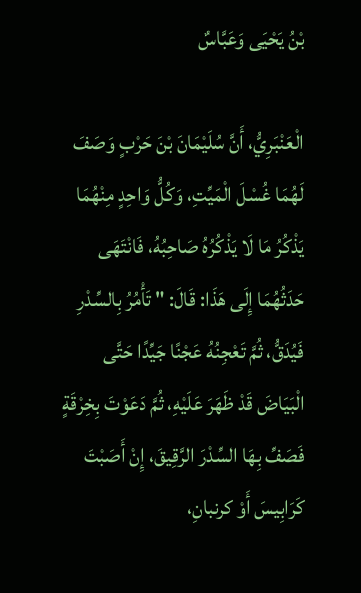بْنُ يَحْيَى وَعَبَّاسٌ

الْعَنْبَرِيُّ، أَنَّ سُلَيْمَانَ بْنَ حَرْبٍ وَصَفَ لَهُمَا غُسْلَ الْمَيِّتِ، وَكُلُّ وَاحِدٍ مِنْهُمَا يَذْكُرُ مَا لَا يَذْكُرُهُ صَاحِبُهُ، فَانْتَهَى حَدَثُهُمَا إِلَى هَذَا: قَالَ: " تَأْمُرُ بِالسِّدْرِ فَيُدَقُّ، ثُمَّ تَعْجِنُهُ عَجْنًا جَيِّدًا حَتَّى الْبَيَاضَ قَدْ ظَهَرَ عَلَيْهِ، ثُمَّ دَعَوْتَ بِخِرْقَةٍ فَصَفِّ بِهَا السِّدْرَ الرَّقِيقَ، إِنْ أَصَبْتَ كَرَابِيسَ أَوْ كرنبانِ،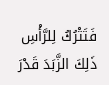فَتَتْرُكُ لِلرَّأْسِ ذَلِكَ الزَّبَدَ قَدْرَ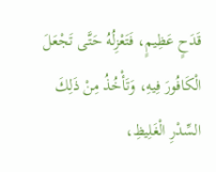قَدَحٍ عَظِيمٍ، فَتَعْزِلُهُ حَتَّى تَجْعَلَ الْكَافُورَ فِيهِ، وَتَأْخُذُ مِنْ ذَلِكَ السِّدْرِ الْغَلِيظِ،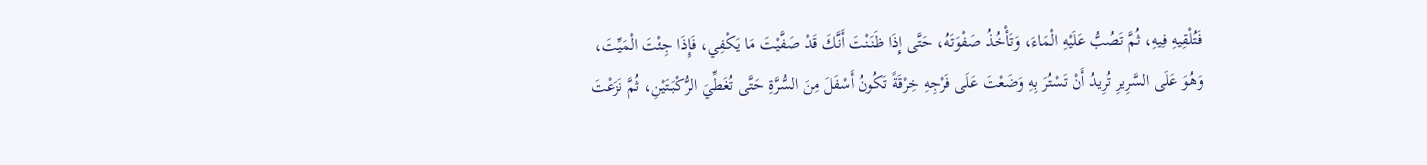فَتُلْقِيهِ فِيهِ، ثُمَّ تَصُبُّ عَلَيْهِ الْمَاءَ، وَتَأْخُذُ صَفْوَتَهُ، حَتَّى إِذَا ظَنَنْتَ أَنَّكَ قَدْ صَفَّيْتَ مَا يَكْفِي، فَإِذَا جِئْتَ الْمَيِّتَ، وَهُوَ عَلَى السَّرِيرِ تُرِيدُ أَنْ تَسْتُرَ بِهِ وَضَعْتَ عَلَى فَرْجِهِ خِرْقَةً تَكُونُ أَسْفَلَ مِنَ السُّرَّةِ حَتَّى تُغَطِّيَ الرُّكْبَتَيْنِ، ثُمَّ نَزَعْتَ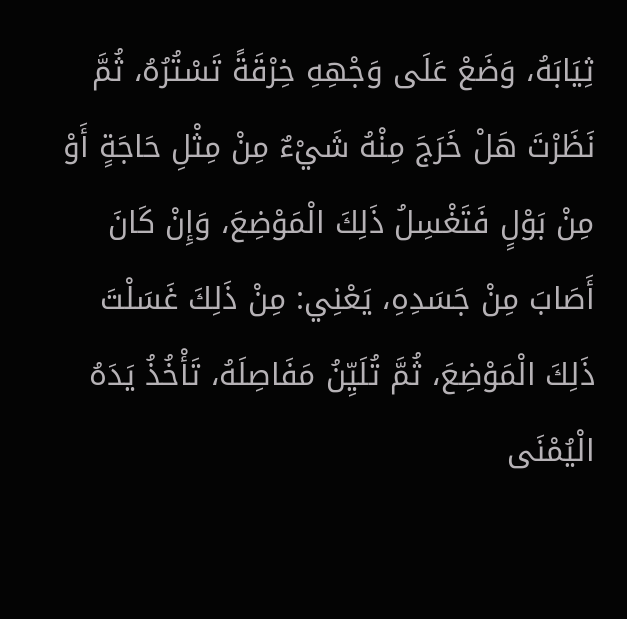ثِيَابَهُ، وَضَعْ عَلَى وَجْهِهِ خِرْقَةً تَسْتُرُهُ، ثُمَّ نَظَرْتَ هَلْ خَرَجَ مِنْهُ شَيْءٌ مِنْ مِثْلِ حَاجَةٍ أَوْ مِنْ بَوْلٍ فَتَغْسِلُ ذَلِكَ الْمَوْضِعَ، وَإِنْ كَانَ أَصَابَ مِنْ جَسَدِهِ، يَعْنِي: مِنْ ذَلِكَ غَسَلْتَ ذَلِكَ الْمَوْضِعَ، ثُمَّ تُلَيِّنُ مَفَاصِلَهُ، تَأْخُذُ يَدَهُ الْيُمْنَى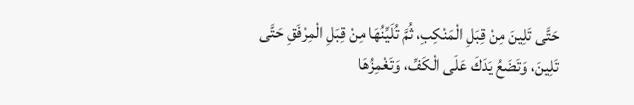حَتَّى تَلِينَ مِنْ قِبَلِ الْمَنْكِبِ، ثُمَّ تُلَيِّنُهَا مِنْ قِبَلِ الْمِرْفَقِ حَتَّى تَلِينَ، وَتَضَعُ يَدَكَ عَلَى الْكَفِّ، وَتَغْمِزُهَا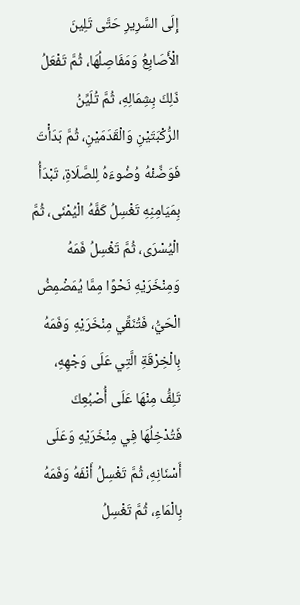إِلَى السَّرِيرِ حَتَّى تَلِينَ الْأَصَابِعُ وَمَفَاصِلُهَا، ثُمَّ تَفْعَلُ ذَلِكَ بِشِمَالِهِ، ثُمَّ تُلَيِّنُ الرُّكْبَتَيْنِ وَالْقَدَمَيْنِ، ثُمَّ بَدَأْتَ فَوَضِّئْهُ وُضُوءَهُ لِلصَّلَاةِ، تَبْدَأُ بِمَيَامِنِهِ تَغْسِلُ كَفَّهُ الْيُمْنَى، ثُمَّ الْيُسْرَى، ثُمَّ تَغْسِلُ فَمَهُ وَمِنْخَرَيْهِ نَحْوًا مِمَّا يُمَضْمِضُ الْحَيُّ، فَتُنَقِّي مِنْخَرَيْهِ وَفَمَهُ بِالْخِرْقَةِ الَّتِي عَلَى وَجْهِهِ، تَلِفُّ مِنْهَا عَلَى أُصْبُعِكَ فَتُدْخِلُهَا فِي مِنْخَرَيْهِ وَعَلَى أَسْنَانِهِ، ثُمَّ تَغْسِلُ أَنْفَهُ وَفَمَهُ بِالْمَاءِ، ثُمَّ تَغْسِلُ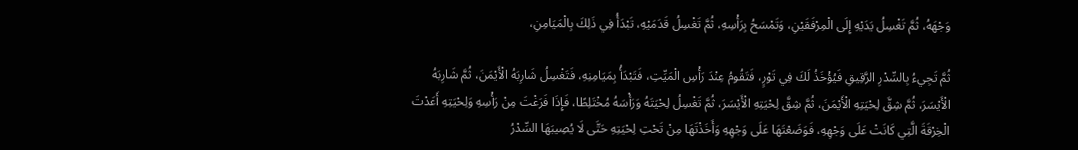وَجْهَهُ، ثُمَّ تَغْسِلُ يَدَيْهِ إِلَى الْمِرْفَقَيْنِ، وَتَمْسَحُ بِرَأْسِهِ، ثُمَّ تَغْسِلُ قَدَمَيْهِ، تَبْدَأُ فِي ذَلِكَ بِالْمَيَامِنِ،

ثُمَّ تَجِيءُ بِالسِّدْرِ الرَّقِيقِ فَيُؤْخَذُ لَكَ فِي تَوْرٍ، فَتَقُومُ عِنْدَ رَأْسِ الْمَيِّتِ، فَتَبْدَأُ بِمَيَامِنِهِ، فَتَغْسِلُ شَارِبَهُ الْأَيْمَنَ، ثُمَّ شَارِبَهُ الْأَيْسَرَ، ثُمَّ شِقَّ لِحْيَتِهِ الْأَيْمَنَ، ثُمَّ شِقَّ لِحْيَتِهِ الْأَيْسَرَ، ثُمَّ تَغْسِلُ لِحْيَتَهُ وَرَأْسَهُ مُخْتَلِطًا، فَإِذَا فَرَغْتَ مِنْ رَأْسِهِ وَلِحْيَتِهِ أَعَدْتَ الْخِرْقَةَ الَّتِي كَانَتْ عَلَى وَجْهِهِ، فَوَضَعْتَهَا عَلَى وَجْهِهِ وَأَخَذْتَهَا مِنْ تَحْتِ لِحْيَتِهِ حَتَّى لَا يُصِيبَهَا السِّدْرُ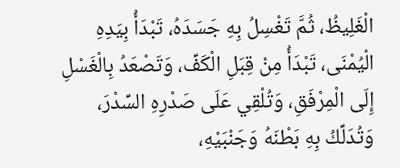الْغَلِيظُ، ثُمَّ تَغْسِلُ بِهِ جَسَدَهُ، تَبْدَأُ بِيَدِهِ الْيُمْنَى، تَبْدَأُ مِنْ قِبَلِ الْكَفِّ، وَتَصْعَدُ بِالْغَسْلِ إِلَى الْمِرْفَقِ، وَتُلْقِي عَلَى صَدْرِهِ السِّدْرَ، وَتُدَلِّكُ بِهِ بَطْنَهُ وَجَنْبَيْهِ،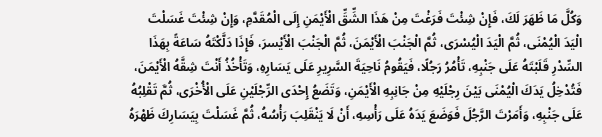وَكُلَّ مَا ظَهَرَ لَكَ، فَإِنْ شِئْتَ فَرَغْتَ مِنْ هَذَا الشِّقِّ الْأَيْمَنِ إِلَى الْمُقَدَّمِ، وَإِنْ شِئْتَ غَسَلْتَ الْيَدَ الْيُمْنَى، ثُمَّ الْيَدَ الْيُسْرَى، ثُمَّ الْجَنْبَ الْأَيْمَنَ، ثُمَّ الْجَنْبَ الْأَيْسرَ، فَإِذَا دَلَّكْتَهُ سَاعَةً بِهَذَا السِّدْرِ قَلَبْتَهُ عَلَى جَنْبِهِ، تَأْمُرُ رَجُلًا، فَيَقُومُ نَاحِيَةَ السَّرِيرِ عَلَى يَسَارِهِ، وَتَأْخُذُ أَنْتَ شِقَّهُ الْأَيْمَنَ، فَتُدْخِلُ يَدَكَ الْيُمْنَى بَيْنَ رِجْلَيْهِ مِنْ جَانِبِهِ الْأَيْمَنِ، وَتَضَعُ إِحْدَى الرِّجْلَيْنِ عَلَى الْأُخْرَى، ثُمَّ تَقْلِبُهُ عَلَى جَنْبِهِ، وَأَمَرْتَ الرَّجُلَ فَوَضَعَ يَدَهُ عَلَى رَأْسِهِ، أَنْ لَا يَنْقَلِبَ رَأْسُهُ، ثُمَّ غَسَلْتَ بِيَسَارِكَ ظَهْرَهُ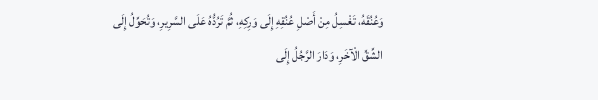وَعُنُقَهُ، تَغْسِلُ مِنْ أَصْلِ عُنُقِهِ إِلَى وَرِكِهِ، ثُمَّ تَرُدُّهُ عَلَى السَّرِيرِ، وَتُحَوِّلُ إِلَى الشِّقِّ الْآخَرِ، وَدَارَ الرَّجُلُ إِلَى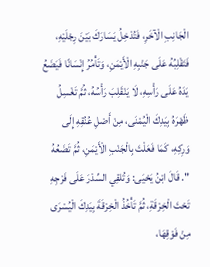الْجَانِبِ الْآخَرِ، فَتُدْخِلُ يَسَارَكَ بَيْنَ رِجْلَيْهِ، فَتَقْلِبُهُ عَلَى جَنْبِهِ الْأَيْمَنِ، وَتَأْمُرُ إِنْسَانًا فَيَضَعُ يَدَهُ عَلَى رَأْسِهِ، لَا يَنْقَلِبَ رَأْسُهُ، ثُمَّ تَغْسِلُ ظَهْرَهُ بِيَدِكَ الْيُمْنَى، مِنْ أَصْلِ عُنُقِهِ إِلَى وَرِكِهِ، كَمَا فَعَلْتَ بِالْجَنْبِ الْأَيْمَنِ، ثُمَّ تَضَعُهُ ". قَالَ ابْنُ يَحْيَى: وَتُلقِي السِّدْرَ عَلَى فَرْجِهِ تَحْتَ الْخِرْقَةِ، ثُمَّ تَأْخُذُ الْخِرْقَةَ بِيَدِكَ الْيُسْرَى مِنْ فَوْقِهَا،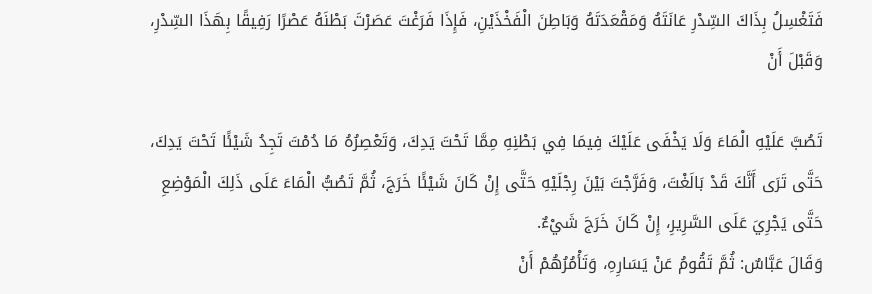فَتَغْسِلُ بِذَاكَ السِّدْرِ عَانَتَهُ وَمَقْعَدَتَهُ وَبَاطِنَ الْفَخْذَيْنِ، فَإِذَا فَرَغْتَ عَصَرْتَ بَطْنَهُ عَصْرًا رَفِيقًا بِهَذَا السِّدْرِ، وَقَبْلَ أَنْ

تَصُبَّ عَلَيْهِ الْمَاءَ وَلَا يَخْفَى عَلَيْكَ فِيمَا فِي بَطْنِهِ مِمَّا تَحْتَ يَدِكَ، وَتَعْصِرُهُ مَا دُمْتَ تَجِدُ شَيْئًا تَحْتَ يَدِكَ، حَتَّى تَرَى أَنَّكَ قَدْ بَالَغْتَ، وَفَرَّجْتَ بَيْنَ رِجْلَيْهِ حَتَّى إِنْ كَانَ شَيْئًا خَرَجَ، ثُمَّ تَصُبُّ الْمَاءَ عَلَى ذَلِكَ الْمَوْضِعِ حَتَّى يَجْرِيَ عَلَى السَّرِيرِ، إِنْ كَانَ خَرَجَ شَيْءٌ.
وَقَالَ عَبَّاسٌ: ثُمَّ تَقُومُ عَنْ يَسَارِهِ، وَتَأْمُرُهُمْ أَنْ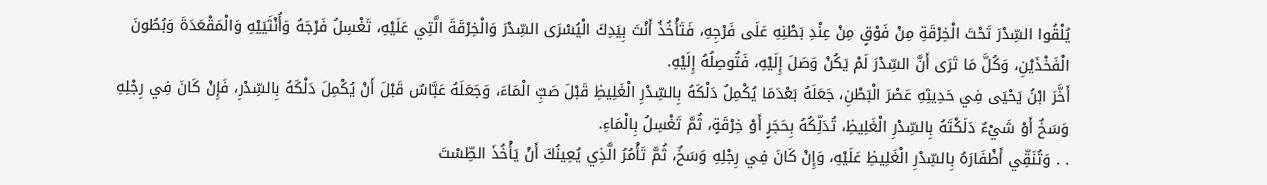يُلْقُوا السِّدْرَ تَحْتَ الْخِرْقَةِ مِنْ فَوْقٍ مِنْ عِنْدِ بَطْنِهِ عَلَى فَرْجِهِ، فَتَأْخُذُ أَنْتَ بِيَدِكَ الْيُسْرَى السِّدْرَ وَالْخِرْقَةَ الَّتِي عَلَيْهِ، تَغْسِلُ فَرْجَهُ وَأُنْثَيَيْهِ وَالْمَقْعَدَةَ وَبُطُونَ الْفَخْذَيْنِ، وَكُلَّ مَا تَرَى أَنَّ السِّدْرَ لَمْ يَكُنْ وَصَلَ إِلَيْهِ، فَتُوصِلُهُ إِلَيْهِ.
أَخَّرَ ابْنُ يَحْيَى فِي حَدِيثِهِ عَصْرَ الْبَطْنِ، جَعَلَهُ بَعْدَمَا يُكْمِلُ دَلْكَهُ بِالسِّدْرِ الْغَلِيظِ قَبْلَ صَبِّ الْمَاءَ، وَجَعَلَهُ عَبَّاسٌ قَبْلَ أَنْ يُكْمِلَ دَلْكَهُ بِالسِّدْرِ، فَإِنْ كَانَ فِي رِجْلِهِ وَسَخٌ أَوْ شَيْءٌ دَلَكْتَهُ بِالسِّدْرِ الْغَلِيظِ، تُدَلِّكُهُ بِحَجَرٍ أَوْ خِرْقَةٍ، ثُمَّ تَغْسِلُ بِالْمَاءِ.
. . وَتُنَقِّي أَظْفَارَهُ بِالسِّدْرِ الْغَلِيظِ عَلَيْهِ، وَإِنْ كَانَ فِي رِجْلِهِ وَسَخٌ، ثُمَّ تَأْمُرُ الَّذِي يُعِينُكَ أَنْ يَأْخُذَ الطِّسْتَ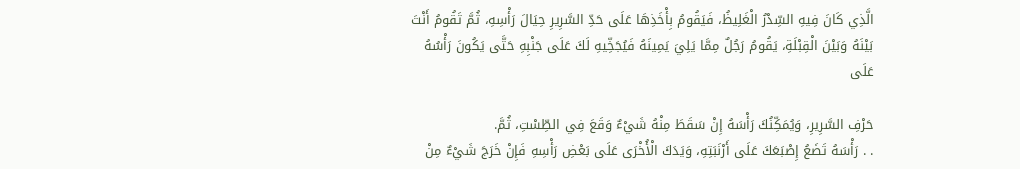الَّذِي كَانَ فِيهِ السِّدْرُ الْغَلِيظُ، فَيَقُومُ بِأْخَذِهَا عَلَى حَدِّ السَّرِيرِ حِيَالَ رَأْسِهِ، ثُمَّ تَقُومُ أَنْتَ بَيْنَهُ وَبَيْنَ الْقِبْلَةِ، يَقُومُ رَجُلٌ مِمَّا يَلِيَ يَمِينَهُ فَيُجَخِّيهِ لَكَ عَلَى جَنْبِهِ حَتَّى يَكُونَ رَأْسُهُ عَلَى

حَرْفِ السَّرِيرِ، وَيُمَكِّنُكَ رَأْسَهُ إِنْ سَقَطَ مِنْهُ شَيْءٌ وَقَعَ فِي الطِّسْتِ، ثُمَّ.
. . رَأْسَهُ تَضَعُ إِصْبَعَكَ عَلَى أَرْنَبَتِهِ، وَيَدَكَ الْأُخْرَى عَلَى بَعْضِ رَأْسِهِ فَإِنْ خَرَجَ شَيْءٌ مِنْ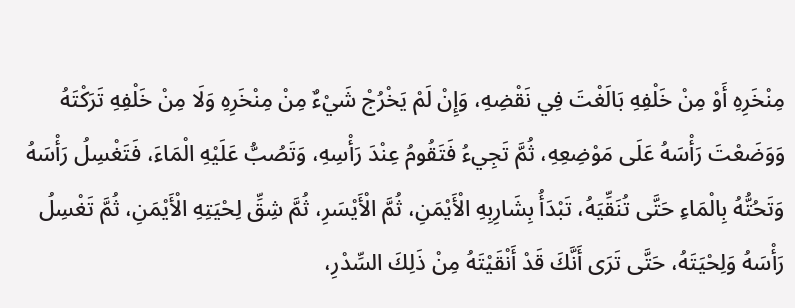مِنْخَرِهِ أَوْ مِنْ خَلْفِهِ بَالَغْتَ فِي نَقْضِهِ، وَإِنْ لَمْ يَخْرُجْ شَيْءٌ مِنْ مِنْخَرِهِ وَلَا مِنْ خَلْفِهِ تَرَكْتَهُ وَوَضَعْتَ رَأْسَهُ عَلَى مَوْضِعِهِ، ثُمَّ تَجِيءُ فَتَقُومُ عِنْدَ رَأْسِهِ، وَتَصُبُّ عَلَيْهِ الْمَاءَ، فَتَغْسِلُ رَأْسَهُ وَتَحُتُّهُ بِالْمَاءِ حَتَّى تُنَقِّيَهُ، تَبْدَأُ بِشَارِبِهِ الْأَيْمَنِ، ثُمَّ الْأَيْسَرِ، ثُمَّ شِقِّ لِحْيَتِهِ الْأَيْمَنِ، ثُمَّ تَغْسِلُ رَأْسَهُ وَلِحْيَتَهُ، حَتَّى تَرَى أَنَّكَ قَدْ أَنْقَيْتَهُ مِنْ ذَلِكَ السِّدْرِ،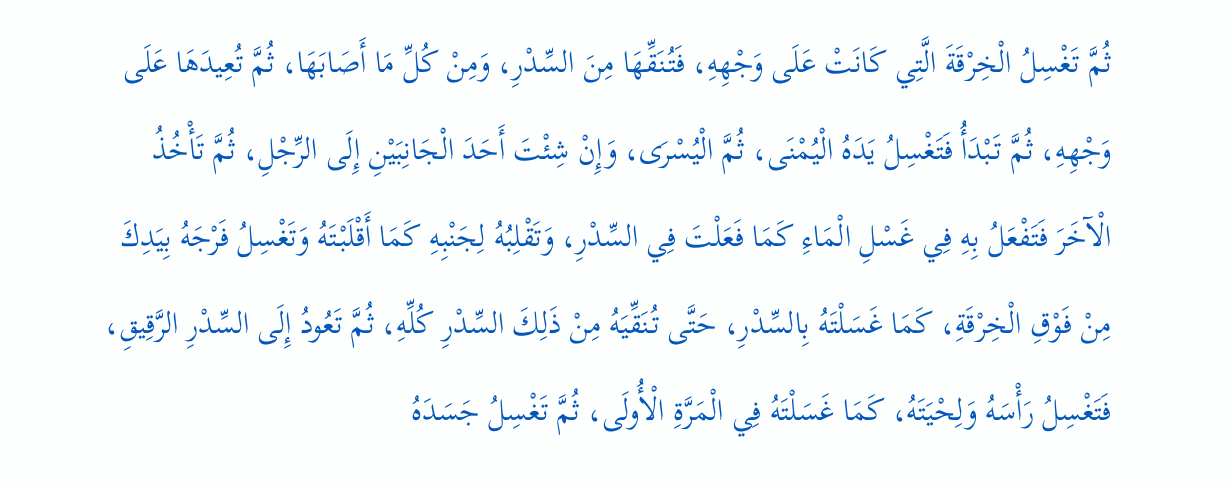ثُمَّ تَغْسِلُ الْخِرْقَةَ الَّتِي كَانَتْ عَلَى وَجْهِهِ، فَتُنَقِّهَا مِنَ السِّدْرِ، وَمِنْ كُلِّ مَا أَصَابَهَا، ثُمَّ تُعِيدَهَا عَلَى وَجْهِهِ، ثُمَّ تَبْدَأُ فَتَغْسِلُ يَدَهُ الْيُمْنَى، ثُمَّ الْيُسْرَى، وَإِنْ شِئْتَ أَحَدَ الْجَانِبَيْنِ إِلَى الرِّجْلِ، ثُمَّ تَأْخُذُ الْآخَرَ فَتَفْعَلُ بِهِ فِي غَسْلِ الْمَاءِ كَمَا فَعَلْتَ فِي السِّدْرِ، وَتَقْلِبُهُ لِجَنْبِهِ كَمَا أَقْلَبْتَهُ وَتَغْسِلُ فَرْجَهُ بِيَدِكَ مِنْ فَوْقِ الْخِرْقَةِ، كَمَا غَسَلْتَهُ بِالسِّدْرِ، حَتَّى تُنَقِّيَهُ مِنْ ذَلِكَ السِّدْرِ كُلِّهِ، ثُمَّ تَعُودُ إِلَى السِّدْرِ الرَّقِيقِ، فَتَغْسِلُ رَأْسَهُ وَلِحْيَتَهُ، كَمَا غَسَلْتَهُ فِي الْمَرَّةِ الْأُولَى، ثُمَّ تَغْسِلُ جَسَدَهُ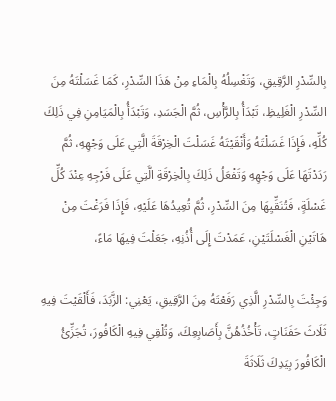بِالسِّدْرِ الرَّقِيقِ، وَتَغْسِلُهُ بِالْمَاءِ مِنْ هَذَا السِّدْرِ، كَمَا غَسَلْتَهُ مِنَ السِّدْرِ الْغَلِيظِ، تَبْدَأُ بِالرَّأْسِ، ثُمَّ الْجَسَدِ، وَتَبْدَأُ بِالْمَيَامِنِ فِي ذَلِكَ كُلِّهِ، فَإِذَا غَسَلْتَهُ وَأَنْقَيْتَهُ غَسَلْتَ الْخِرْقَةَ الَّتِي عَلَى وَجْهِهِ، ثُمَّ رَدَدْتَهَا عَلَى وَجْهِهِ وَتَفْعَلُ ذَلِكَ بِالْخِرْقَةِ الَّتِي عَلَى فَرْجِهِ عِنْدَ كُلِّ غَسْلَةٍ، فَتُنَقِّيِهَا مِنَ السِّدْرِ، ثُمَّ تُعِيدُهَا عَلَيْهِ، فَإِذَا فَرَغْتَ مِنْ هَاتَيْنِ الْغَسْلَتَيْنِ، عَمَدْتَ إِلَى أُذُنِهِ، جَعَلْتَ فِيهَا مَاءً،

وَجِئْتَ بِالسِّدْرِ الَّذِي رَفَعْتَهُ مِنَ الرَّقِيقِ، يَعْنِي: الزَّبَدَ، فَأَلْقَيْتَ فِيهِ ثَلَاثَ حَفَنَاتٍ، تَأْخُذُهُنَّ بِأَصَابِعِكَ، وَتُلْقِي فِيهِ الْكَافُورَ، تُجَزِّئُ الْكَافُورَ بِيَدِكَ ثَلَاثَةَ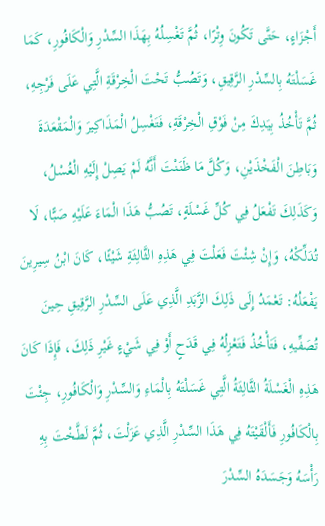أَجْزَاءٍ، حَتَّى تَكُونَ وِتْرًا، ثُمَّ تَغْسِلُهُ بِهَذَا السِّدْرِ وَالْكَافُورِ، كَمَا غَسَلْتَهُ بِالسِّدْرِ الرَّقِيقِ، وَتَصُبُّ تَحْتَ الْخِرْقَةِ الَّتِي عَلَى فَرْجِهِ، ثُمَّ تَأْخُذُ بِيَدِكَ مِنْ فَوْقِ الْخِرْقَةِ، فَتَغْسِلُ الْمَذَاكِيرَ وَالْمَقْعَدَةَ وَبَاطِنَ الْفَخْذَيْنِ، وَكُلَّ مَا ظَنَنْتَ أَنَّهُ لَمْ يَصِلْ إِلَيْهِ الْغُسْلُ، وَكَذَلِكَ تَفْعَلُ فِي كُلِّ غَسْلَةٍ، تَصُبُّ هَذَا الْمَاءَ عَلَيْهِ صَبًّا، لَا تُدَلِّكْهُ، وَإِنْ شِئْتَ فَعَلْتَ فِي هَذِهِ الثَّالِثَةِ شَيْئًا، كَانَ ابْنُ سِيرِينَ يَفْعَلُهُ: تَعْمَدُ إِلَى ذَلِكَ الزَّبَدِ الَّذِي عَلَى السِّدْرِ الرَّقِيقِ حِينَ تُصَفِّيهِ، فَتَأْخُذُ فَتَعْزِلُهُ فِي قَدَحٍ أَوْ فِي شَيْءٍ غَيْرِ ذَلِكَ، فَإِذَا كَانَ هَذِهِ الْغَسْلَةُ الثَّالِثَةُ الَّتِي غَسَلْتَهُ بِالْمَاءِ وَالسِّدْرِ وَالْكَافُورِ، جِئْتَ بِالْكَافُورِ فَأَلْقَيْتَهُ فِي هَذَا السِّدْرِ الَّذِي عَزَلْتَ، ثُمَّ لَطَّخْتَ بِهِ رَأْسَهُ وَجَسَدَهُ السِّدْرَ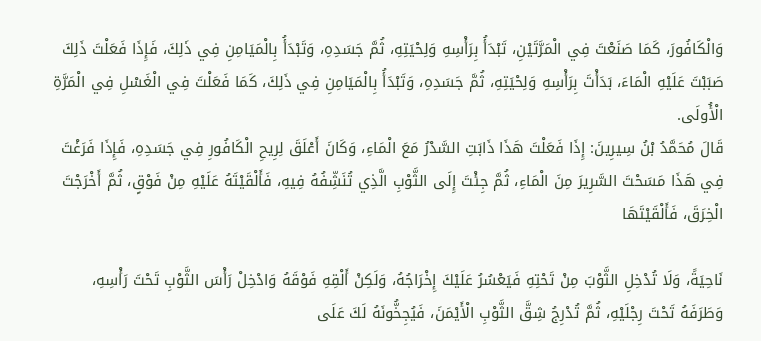وَالْكَافُورَ، كَمَا صَنَعْتَ فِي الْمَرَّتَيْنِ، تَبْدَأُ بِرَأْسِهِ وَلِحْيَتِهِ، ثُمَّ جَسَدِهِ، وَتَبْدَأُ بِالْمَيَامِنِ فِي ذَلِكَ، فَإِذَا فَعَلْتَ ذَلِكَ صَبَبْتَ عَلَيْهِ الْمَاءَ، بَدَأْتَ بِرَأْسِهِ وَلِحْيَتِهِ، ثُمَّ جَسَدِهِ، وَتَبْدَأُ بِالْمَيَامِنِ فِي ذَلِكَ، كَمَا فَعَلْتَ فِي الْغَسْلِ فِي الْمَرَّةِ الْأُولَى.
قَالَ مُحَمَّدُ بْنُ سِيرِينَ: إِذَا فَعَلْتَ هَذَا ذَابَتِ السَّدْرُ مَعَ الْمَاءِ، وَكَانَ أَعْلَقَ لِرِيحِ الْكَافُورِ فِي جَسَدِهِ، فَإِذَا فَرَغْتَ فِي هَذَا مَسَحْتَ السَّرِيرَ مِنَ الْمَاءِ، ثُمَّ جِئْتَ إِلَى الثَّوْبِ الَّذِي تُنَشِّفُهُ فِيهِ، فَأَلْقَيْتَهُ عَلَيْهِ مِنْ فَوْقٍ، ثُمَّ أَخْرَجْتَ الْخِرَقَ، فَأَلْقَيْتَهَا

نَاحِيَةً، وَلَا تُدْخِلِ الثَّوْبَ مِنْ تَحْتِهِ فَيَعْسُرُ عَلَيْكَ إِخْرَاجُهُ، وَلَكِنْ أَلْقِهِ فَوْقَهُ وَادْخِلْ رَأْسَ الثَّوْبِ تَحْتَ رَأْسِهِ، وَطَرَفَهُ تَحْتَ رِجْلَيْهِ، ثُمَّ تُدْرِجُ شِقَّ الثَّوْبِ الْأَيْمَنَ، فَيُجِخُّونَهُ لَكَ عَلَى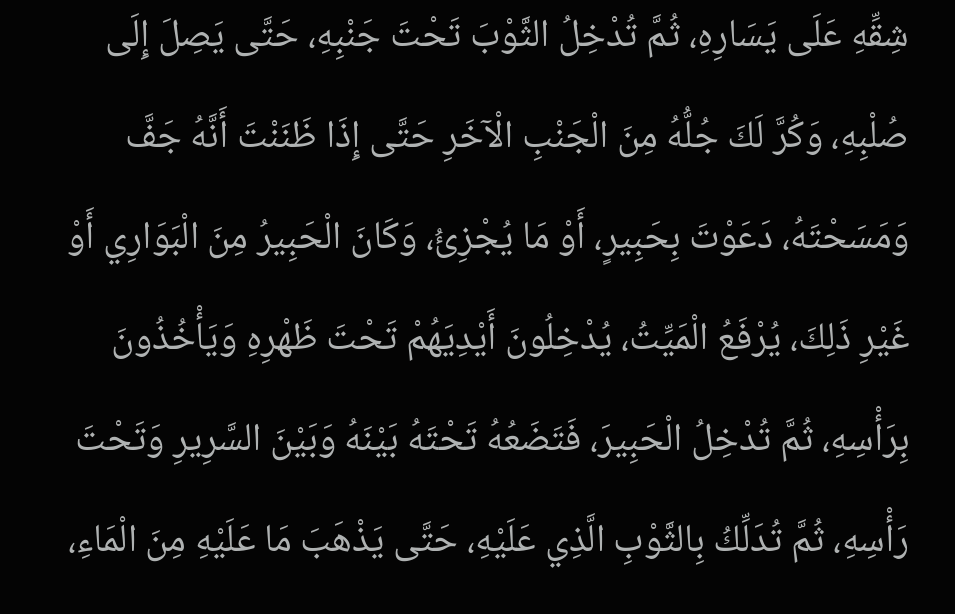شِقِّهِ عَلَى يَسَارِهِ، ثُمَّ تُدْخِلُ الثَّوْبَ تَحْتَ جَنْبِهِ، حَتَّى يَصِلَ إِلَى صُلْبِهِ، وَكُرَّ لَكَ جُلُّهُ مِنَ الْجَنْبِ الْآخَرِ حَتَّى إِذَا ظَنَنْتَ أَنَّهُ جَفَّ وَمَسَحْتَهُ، دَعَوْتَ بِحَبِيرٍ، أَوْ مَا يُجْزِئُ، وَكَانَ الْحَبِيرُ مِنَ الْبَوَارِي أَوْ غَيْرِ ذَلِكَ، يُرْفَعُ الْمَيِّتُ، يُدْخِلُونَ أَيْدِيَهُمْ تَحْتَ ظَهْرِهِ وَيَأْخُذُونَ بِرَأْسِهِ، ثُمَّ تُدْخِلُ الْحَبِيرَ، فَتَضَعُهُ تَحْتَهُ بَيْنَهُ وَبَيْنَ السَّرِيرِ وَتَحْتَ رَأْسِهِ، ثُمَّ تُدَلِّكُ بِالثَّوْبِ الَّذِي عَلَيْهِ، حَتَّى يَذْهَبَ مَا عَلَيْهِ مِنَ الْمَاءِ،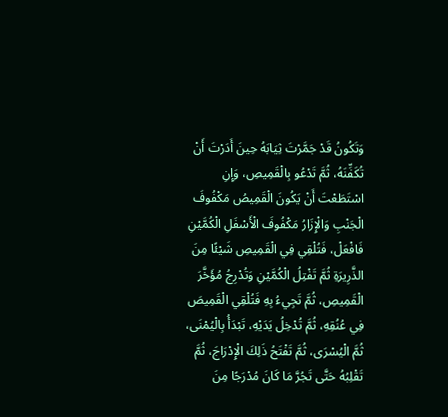وَتَكُونُ قَدْ جَمَّرْتَ ثِيَابَهُ حِينَ أَدَرْتَ أَنْ تُكَفِّنَهُ، ثُمَّ تَدْعُو بِالْقَمِيصِ، وَإِنِ اسْتَطَعْتَ أَنْ يَكُونَ الْقَمِيصُ مَكْفُوفَ الْجَنْبِ وَالْإِزَارُ مَكْفُوفَ الْأَسْفَلِ الْكُمَّيْنِ فَافْعَلْ، فَتُلْقِي فِي الْقَمِيصِ شَيْئًا مِنَ الذَّرِيرَةِ ثُمَّ تَفْتِلُ الْكُمَّيْنِ وَتُدْرِجُ مُؤَخَّرَ الْقَمِيصِ، ثُمَّ تَجِيءُ بِهِ فَتُلْقِي الْقَمِيصَ فِي عُنُقِهِ، ثُمَّ تُدْخِلُ يَدَيْهِ، تَبْدَأُ بِالْيُمْنَى، ثُمَّ الْيُسْرَى، ثُمَّ تَفْتَحُ ذَلِكَ الْإِدْرَاجَ، ثُمَّ تَقْلِبُهُ حَتَّى تَجُرَّ مَا كَانَ مُدْرَجًا مِنَ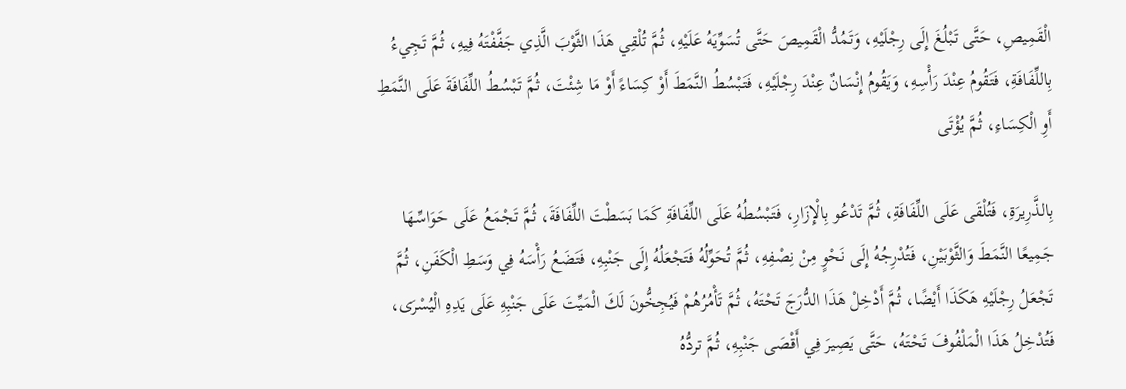الْقَمِيصِ، حَتَّى تَبْلُغَ إِلَى رِجْلَيْهِ، وَتَمُدُّ الْقَمِيصَ حَتَّى تُسَوِّيَهُ عَلَيْهِ، ثُمَّ تُلْقِي هَذَا الثَّوْبَ الَّذِي جَفَّفْتَهُ فِيهِ، ثُمَّ تَجِيءُ بِاللِّفَافَةِ، فَتَقُومُ عِنْدَ رَأْسِهِ، وَيَقُومُ إِنْسَانٌ عِنْدَ رِجْلَيْهِ، فَتَبْسُطُ النَّمَطَ أَوْ كِسَاءً أَوْ مَا شِئْتَ، ثُمَّ تَبْسُطُ اللِّفَافَةَ عَلَى النَّمَطِ أَوِ الْكِسَاءِ، ثُمَّ يُؤْتَى

بِالذَّرِيرَةِ، فَتُلْقَى عَلَى اللِّفَافَةِ، ثُمَّ تَدْعُو بِالْإِزَارِ، فَتَبْسُطُهُ عَلَى اللِّفَافَةِ كَمَا بَسَطْتَ اللِّفَافَةَ، ثُمَّ تَجْمَعُ عَلَى حَوَاسِّهَا جَمِيعًا النَّمَطَ وَالثَّوْبَيْنِ، فَتُدْرِجُهُ إِلَى نَحْوٍ مِنْ نِصْفِهِ، ثُمَّ تُحَوِّلُهُ فَتَجْعَلُهُ إِلَى جَنْبِهِ، فَتَضَعُ رَأْسَهُ فِي وَسَطِ الْكَفَنِ، ثُمَّ تَجْعَلُ رِجْلَيْهِ هَكَذَا أَيْضًا، ثُمَّ أَدْخِلْ هَذَا الدُّرَجَ تَحْتَهُ، ثُمَّ تَأْمُرُهُمْ فَيُجِخُّونَ لَكَ الْمَيِّتَ عَلَى جَنْبِهِ عَلَى يَدِهِ الْيُسْرَى، فَتُدْخِلُ هَذَا الْمَلْفُوفَ تَحْتَهُ، حَتَّى يَصِيرَ فِي أَقْصَى جَنْبِهِ، ثُمَّ تردُّهُ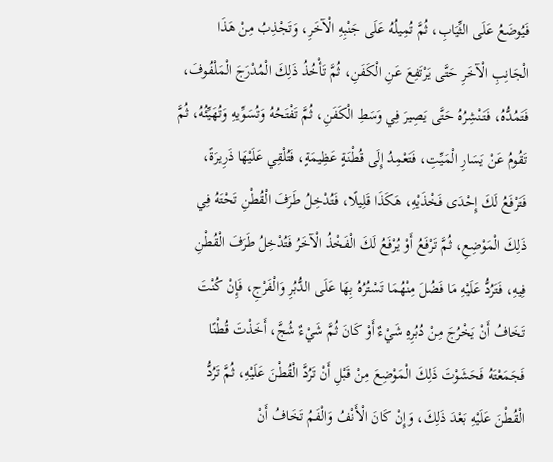فَيُوضَعُ عَلَى الثِّيَابِ، ثُمَّ تُمِيلُهُ عَلَى جَنْبِهِ الْآخَرِ، وَتَجْذِبُ مِنْ هَذَا الْجَانِبِ الْآخَرِ حَتَّى يَرْتَفِعَ عَنِ الْكَفَنِ، ثُمَّ تَأْخُذُ ذَلِكَ الْمُدْرَجَ الْمَلْفُوفَ، فَتَمُدُّهُ، فَتَنْشِرُهُ حَتَّى يَصِيرَ فِي وَسَطِ الْكَفَنِ، ثُمَّ تَفْتَحُهُ وَتُسَوِّيهِ وَتُهَيِّئُهُ، ثُمَّ تَقُومُ عَنْ يَسَارِ الْمَيِّتِ، فَتَعْمِدُ إِلَى قُطْنَةٍ عَظِيمَةٍ، فَتُلْقِي عَلَيْهَا ذَرِيرَةً، فَتَرْفَعُ لَكَ إِحْدَى فَخْذَيْهِ، هَكَذَا قَلِيلًا، فَتُدْخِلُ طَرَفَ الْقُطْنِ تَحْتَهُ فِي ذَلِكَ الْمَوْضِعِ، ثُمَّ تَرْفَعُ أَوْ يُرْفَعُ لَكَ الْفَخْذُ الْآخَرُ فَتُدْخِلُ طَرَفَ الْقُطْنِ فِيهِ، فَتَرُدُّ عَلَيْهِ مَا فَضُلَ مِنْهُمَا تَسْتُرُهُ بِهَا عَلَى الدُّبُرِ وَالْفَرْجِ، فَإِنْ كُنْتَ تَخَافُ أَنْ يَخْرُجَ مِنْ دُبُرِهِ شَيْءٌ أَوْ كَانَ ثُمَّ شَيْءٌ شُجَّ، أَخَذْتَ قُطْنًا فَجَمَعْتَهُ فَحَشَوْتَ ذَلِكَ الْمَوْضِعَ مِنْ قَبْلِ أَنْ تَرُدَّ الْقُطْنَ عَلَيْهِ، ثُمَّ تَرُدُّ الْقُطْنَ عَلَيْهِ بَعْدَ ذَلِكَ، وَإِنْ كَانَ الْأَنْفُ وَالْفَمُ تَخَافُ أَنْ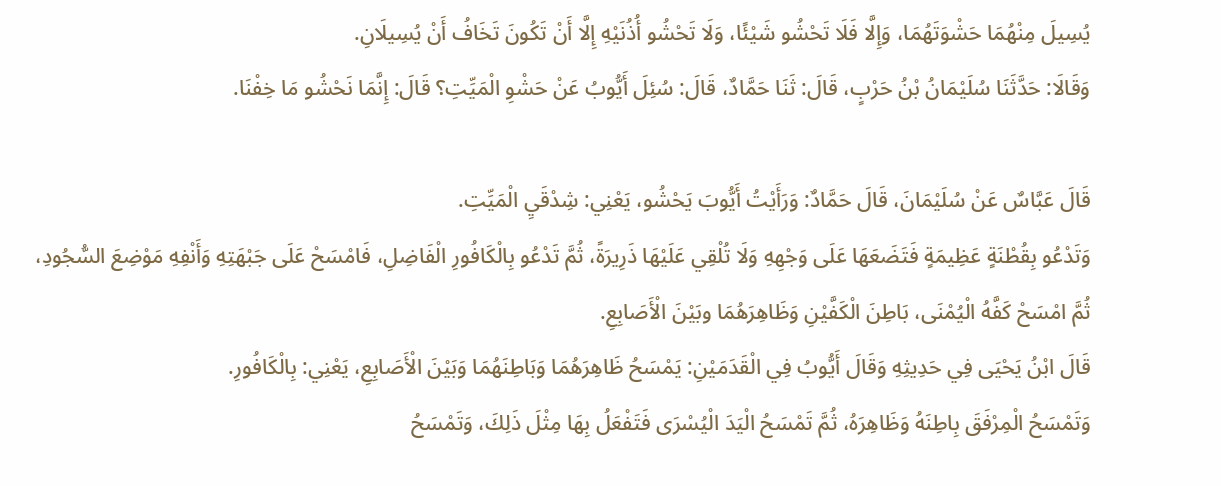يُسِيلَ مِنْهُمَا حَشْوَتَهُمَا، وَإِلَّا فَلَا تَحْشُو شَيْئًا، وَلَا تَحْشُو أُذُنَيْهِ إِلَّا أَنْ تَكُونَ تَخَافُ أَنْ يُسِيلَانِ.
وَقَالَا: حَدَّثَنَا سُلَيْمَانُ بْنُ حَرْبٍ، قَالَ: ثَنَا حَمَّادٌ، قَالَ: سُئِلَ أَيُّوبُ عَنْ حَشْوِ الْمَيِّتِ؟ قَالَ: إِنَّمَا نَحْشُو مَا خِفْنَا.

قَالَ عَبَّاسٌ عَنْ سُلَيْمَانَ، قَالَ حَمَّادٌ: وَرَأَيْتُ أَيُّوبَ يَحْشُو، يَعْنِي: شِدْقَيِ الْمَيِّتِ.
وَتَدْعُو بِقُطْنَةٍ عَظِيمَةٍ فَتَضَعَهَا عَلَى وَجْهِهِ وَلَا تُلْقِي عَلَيْهَا ذَرِيرَةً، ثُمَّ تَدْعُو بِالْكَافُورِ الْفَاضِلِ، فَامْسَحْ عَلَى جَبْهَتِهِ وَأَنْفِهِ مَوْضِعَ السُّجُودِ، ثُمَّ امْسَحْ كَفَّهُ الْيُمْنَى، بَاطِنَ الْكَفَّيْنِ وَظَاهِرَهُمَا وبَيْنَ الْأَصَابِعِ.
قَالَ ابْنُ يَحْيَى فِي حَدِيثِهِ وَقَالَ أَيُّوبُ فِي الْقَدَمَيْنِ: يَمْسَحُ ظَاهِرَهُمَا وَبَاطِنَهُمَا وَبَيْنَ الْأَصَابِعِ، يَعْنِي: بِالْكَافُورِ.
وَتَمْسَحُ الْمِرْفَقَ بِاطِنَهُ وَظَاهِرَهُ، ثُمَّ تَمْسَحُ الْيَدَ الْيُسْرَى فَتَفْعَلُ بِهَا مِثْلَ ذَلِكَ، وَتَمْسَحُ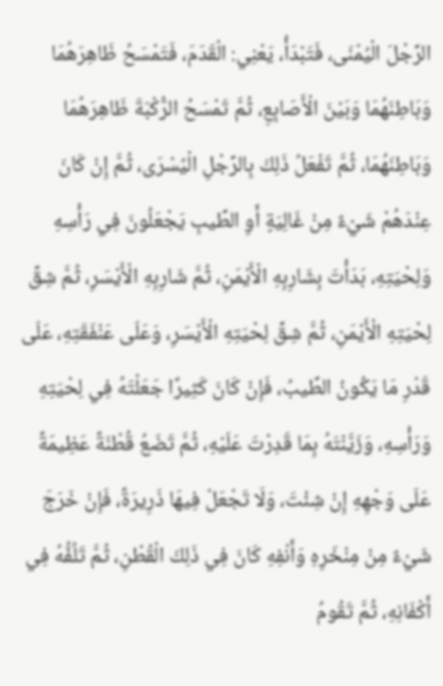الرِّجْلَ الْيُمْنَى، فَتَبْدَأُ، يَعْنِي: الْقَدَمَ، فَتَمْسَحُ ظَاهِرَهُمَا وَبَاطِنَهُمَا وَبَيْنَ الْأَصَابِعِ، ثُمَّ تَمْسَحُ الرُّكْبَةَ ظَاهِرَهُمَا وَبَاطِنَهُمَا، ثُمَّ تَفْعَلُ ذَلِكَ بِالرِّجْلِ الْيُسْرَى، ثُمَّ إِنْ كَانَ عِنْدَهُمْ شَيْءٌ مِنْ غَالِيَةٍ أَوِ الطِّيبِ يَجْعَلُونَ فِي رَأْسِهِ وَلِحْيَتِهِ، بَدَأْتَ بِشَارِبِهِ الْأَيْمَنِ، ثُمَّ شَارِبِهِ الْأَيْسَرِ، ثُمَّ شِقِّ لِحْيَتِهِ الْأَيْمَنِ، ثُمَّ شِقِّ لِحْيَتِهِ الْأَيْسَرِ، وَعَلَى عَنْفَقَتِهِ، عَلَى قَدْرِ مَا يَكُونُ الطِّيبُ، فَإِنْ كَانَ كَثِيرًا جَعَلْتَهُ فِي لِحْيَتِهِ وَرَأْسِهِ، وَزَيَّنْتَهُ بِمَا قَدِرْتَ عَلَيْهِ، ثُمَّ تَضَعُ قُطْنَةً عَظِيمَةً عَلَى وَجْهِهِ إِنْ شِئْتَ، وَلَا تَجْعَلْ فِيهَا ذَرِيرَةً، فَإِنْ خَرَجَ شَيْءٌ مِنْ مِنْخَرِهِ وَأَنْفِهِ كَانَ فِي ذَلِكَ الْقُطْنِ، ثُمَّ تَلُفُّهُ فِي أَكْفَانِهِ، ثُمَّ تَقُومُ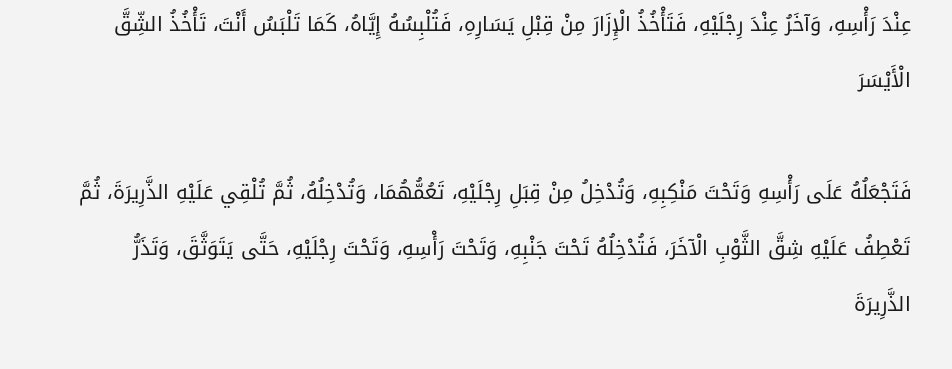عِنْدَ رَأْسِهِ، وَآخَرُ عِنْدَ رِجْلَيْهِ، فَتَأْخُذُ الْإِزَارَ مِنْ قِبْلِ يَسَارِهِ، فَتُلْبِسُهُ إِيَّاهُ، كَمَا تَلْبَسُ أَنْتَ، تَأْخُذُ الشِّقَّ الْأَيْسَرَ

فَتَجْعَلُهُ عَلَى رَأْسِهِ وَتَحْتَ مَنْكِبِهِ، وَتُدْخِلُ مِنْ قِبَلِ رِجْلَيْهِ، تَعُمُّهُمَا، وَتُدْخِلُهُ، ثُمَّ تُلْقِي عَلَيْهِ الذَّرِيرَةَ، ثُمَّ تَعْطِفُ عَلَيْهِ شِقَّ الثَّوْبِ الْآخَرَ، فَتُدْخِلُهُ تَحْتَ جَنْبِهِ، وَتَحْتَ رَأْسِهِ، وَتَحْتَ رِجْلَيْهِ، حَتَّى يَتَوَثَّقَ، وَتَذَرُّ الذَّرِيرَةَ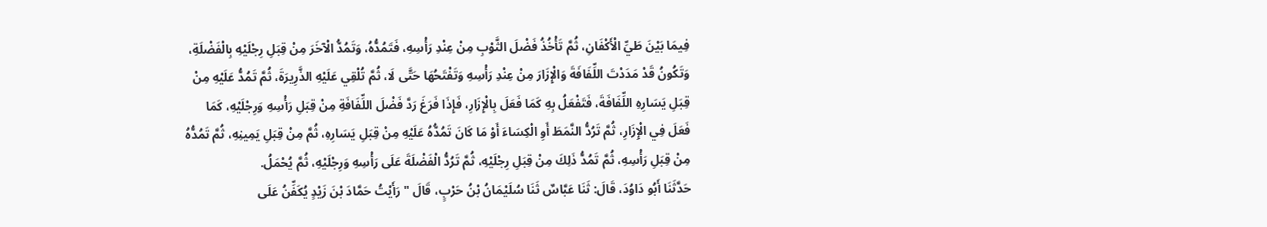فِيمَا بَيْنَ طَيِّ الْأَكْفَانِ، ثُمَّ تَأْخُذُ فَضْلَ الثَّوْبِ مِنْ عِنْدِ رَأْسِهِ، فَتَمُدُّهُ، وَتَمُدُّ الْآخَرَ مِنْ قِبَلِ رِجْلَيْهِ بِالْفَضْلَةِ، وَتَكُونُ قَدْ مَدَدْتَ اللِّفَافَةَ وَالْإِزَارَ مِنْ عِنْدِ رَأْسِهِ وَتَفْتَحُهَا حَتَّى لَا، ثُمَّ تُلْقِي عَلَيْهِ الذَّرِيرَةَ، ثُمَّ تَمُدُّ عَلَيْهِ مِنْ قِبَلِ يَسَارِهِ اللِّفَافَةَ، فَتَفْعَلُ بِهِ كَمَا فَعَلَ بِالْإِزَارِ، فَإِذَا فَرَغَ رَدَّ فَضْلَ اللِّفَافَةِ مِنْ قِبَلِ رَأْسِهِ وَرِجْلَيْهِ، كَمَا فَعَلَ فِي الْإِزَارِ، ثُمَّ تَرُدُّ النَّمَطَ أَوِ الْكِسَاءَ أَوْ مَا كَانَ تَمُدُّهُ عَلَيْهِ مِنْ قِبَلِ يَسَارِهِ، ثُمَّ مِنْ قِبَلِ يَمِينِهِ، ثُمَّ تَمُدُّهُ مِنْ قِبَلِ رَأْسِهِ، ثُمَّ تَمُدُّ ذَلِكَ مِنْ قِبَلِ رِجْلَيْهِ، ثُمَّ تَرُدُّ الْفَضْلَةَ عَلَى رَأْسِهِ وَرِجْلَيْهِ، ثُمَّ يُحْمَلُ.
حَدَّثَنَا أَبُو دَاوُدَ، قَالَ: ثَنَا عَبَّاسٌ ثَنَا سُلَيْمَانُ بْنُ حَرْبٍ، قَالَ " رَأَيْتُ حَمَّادَ بْنَ زَيْدٍ يُكَفِّنُ عَلَى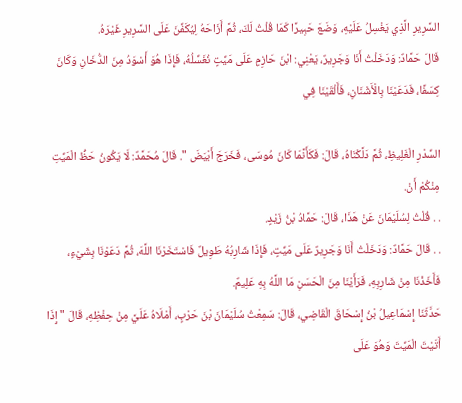السَّرِيرِ الَّذِي يَغْسِلُ عَلَيْهِ، وَضَعَ حَبِيرًا كَمَا قُلْتُ لَكَ، ثُمَّ أَزَاحَهُ لِيُكَفِّنَ عَلَى السَّرِيرِ غَيْرَهُ.
قَالَ حَمَّادٌ: وَدَخَلْتُ أَنَا وَجَرِيرٌ، يَعْنِي: ابْنَ حَازِمٍ عَلَى مَيِّتٍ نُغَسِّلُهُ، فَإِذَا هُوَ أَسْوَدُ مِنَ الدُّخَانِ وَكَانَ كِسَفًا، فَدَعَيْنَا بِالْأَشْنَانِ، فَأَلْقَيْنَا فِي

السِّدْرِ الْغَلِيظِ، ثُمَّ دَلَّكْنَاهُ، قَالَ: فَكَأَنَّمَا كَانَ مُوسَى، فَخَرَجَ أَبْيَضَ ". قَالَ مُحَمَّدٌ: لَا يَكُونُ حَظُّ الْمَيِّتِ مِنْكُمْ أَنْ.
. . قُلْتُ لِسُلَيْمَانَ عَنْ هَذَا، قَالَ: حَمَّادُ بْنُ زَيْدٍ.
. . قَالَ حَمَّادٌ: وَدَخَلْتُ أَنَا وَجَرِيرٌ عَلَى مَيِّتٍ، فَإِذَا شَارِبُهُ طَوِيلٌ فَاسْتَخَرْنَا اللَّهَ، ثُمَّ دَعَوْنَا بِشَيْءٍ، فَأَخَذْنَا مِنْ شَارِبِهِ، فَرَأَيْنَا مِنَ الْحَسَنِ مَا اللَّهُ بِهِ عَلِيمٌ.
حَدَّثَنَا إِسْمَاعِيلُ بْنُ إِسْحَاقَ الْقَاضِي، قَالَ: سَمِعْتُ سُلَيْمَانَ بْنَ حَرْبٍ، أَمْلَاهُ عَلَيَّ مِنْ حِفْظِهِ، قَالَ " إِذَا أَتَيْتَ الْمَيِّتَ وَهُوَ عَلَى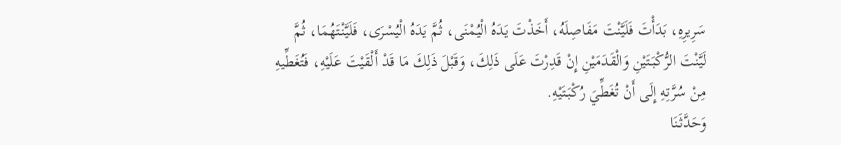سَرِيرِهِ، بَدَأْتَ فَلَيَّنْتَ مَفَاصِلَهُ، أَخَذْتَ يَدَهُ الْيُمْنَى، ثُمَّ يَدَهُ الْيُسْرَى، فَلَيَّنْتَهُمَا، ثُمَّ لَيَّنْتَ الرُّكْبَتَيْنِ وَالْقَدَمَيْنِ إِنْ قَدِرْتَ عَلَى ذَلِكَ، وَقَبْلَ ذَلِكَ مَا قَدْ أَلْقَيْتَ عَلَيْهِ، فَتُغَطِّيهِ مِنْ سُرَّتِهِ إِلَى أَنْ تُغَطِّيَ رُكْبَتَيْهِ.
وَحَدَّثَنَا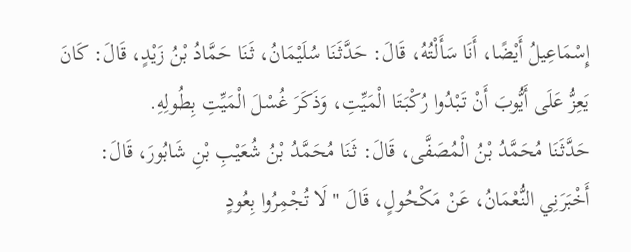إِسْمَاعِيلُ أَيْضًا، أَنَا سَأَلْتُهُ، قَالَ: حَدَّثَنَا سُلَيْمَانُ، ثَنَا حَمَّادُ بْنُ زَيْدٍ، قَالَ: كَانَ يَعِزُّ عَلَى أَيُّوبَ أَنْ تَبْدُوا رُكْبَتَا الْمَيِّتِ، وَذَكَرَ غُسْلَ الْمَيِّتِ بِطُولِهِ.
حَدَّثَنَا مُحَمَّدُ بْنُ الْمُصَفَّى، قَالَ: ثَنَا مُحَمَّدُ بْنُ شُعَيْبِ بْنِ شَابُورَ، قَالَ: أَخْبَرَنِي النُّعْمَانُ، عَنْ مَكْحُولٍ، قَالَ " لَا تُجْمِرُوا بِعُودٍ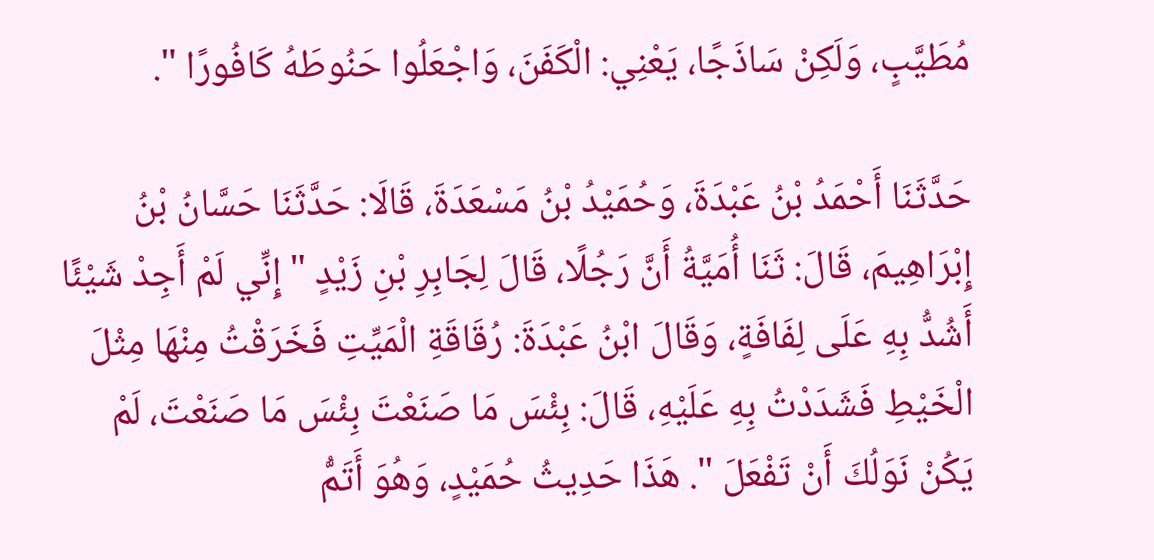مُطَيَّبٍ، وَلَكِنْ سَاذَجًا، يَعْنِي: الْكَفَنَ، وَاجْعَلُوا حَنُوطَهُ كَافُورًا ".

حَدَّثَنَا أَحْمَدُ بْنُ عَبْدَةَ، وَحُمَيْدُ بْنُ مَسْعَدَةَ، قَالَا: حَدَّثَنَا حَسَّانُ بْنُ إِبْرَاهِيمَ، قَالَ: ثَنَا أُمَيَّةُ أَنَّ رَجُلًا، قَالَ لِجَابِرِ بْنِ زَيْدٍ " إِنِّي لَمْ أَجِدْ شَيْئًا أَشُدُّ بِهِ عَلَى لِفَافَةٍ، وَقَالَ ابْنُ عَبْدَةَ: رُقَاقَةِ الْمَيِّتِ فَخَرَقْتُ مِنْهَا مِثْلَ الْخَيْطِ فَشَدَدْتُ بِهِ عَلَيْهِ، قَالَ: بِئْسَ مَا صَنَعْتَ بِئْسَ مَا صَنَعْتَ، لَمْ يَكُنْ نَوَلُكَ أَنْ تَفْعَلَ ". هَذَا حَدِيثُ حُمَيْدٍ، وَهُوَ أَتَمُّ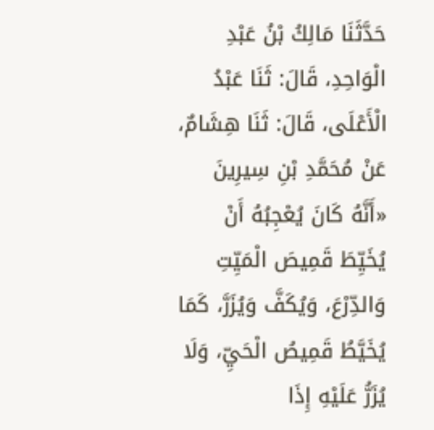حَدَّثَنَا مَالِكُ بْنُ عَبْدِ الْوَاحِدِ، قَالَ: ثَنَا عَبْدُ الْأَعْلَى، قَالَ: ثَنَا هِشَامٌ، عَنْ مُحَمَّدِ بْنِ سِيرِينَ «أَنَّهُ كَانَ يُعْجِبُهُ أَنْ يُخَيِّطَ قَمِيصَ الْمَيِّتِ وَالدِّرْعَ، وَيُكَفَّ وَيُزَرَّ، كَمَا يُخَيَّطُ قَمِيصُ الْحَيِّ، وَلَا يُزَرُّ عَلَيْهِ إِذَا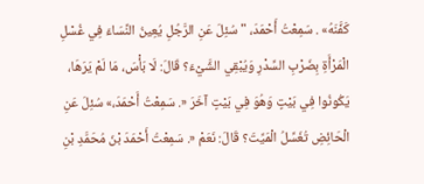كَفَّنَهُ» . سَمِعْتُ أَحْمَدَ، " سُئِلَ عَنِ الرَّجُلِ يُعِينُ النِّسَاءَ فِي غُسْلِ الْمَرْأَةِ بِضَرْبِ السِّدْرِ وَيُبْقِي الشَّيْءَ؟ قَالَ: لَا بَأْسَ، مَا لَمْ يَرَهَا، يَكُونُوا فِي بَيْتٍ وَهُوَ فِي بَيْتٍ آخَرَ «. سَمِعْتُ أَحْمَدَ،» سُئِلَ عَنِ الْحَائِضِ تُغَسِّلُ الْمَيِّتَ؟ قَالَ: نَعَمْ «. سَمِعْتُ أَحْمَدَ بْنَ مُحَمَّدِ بْنِ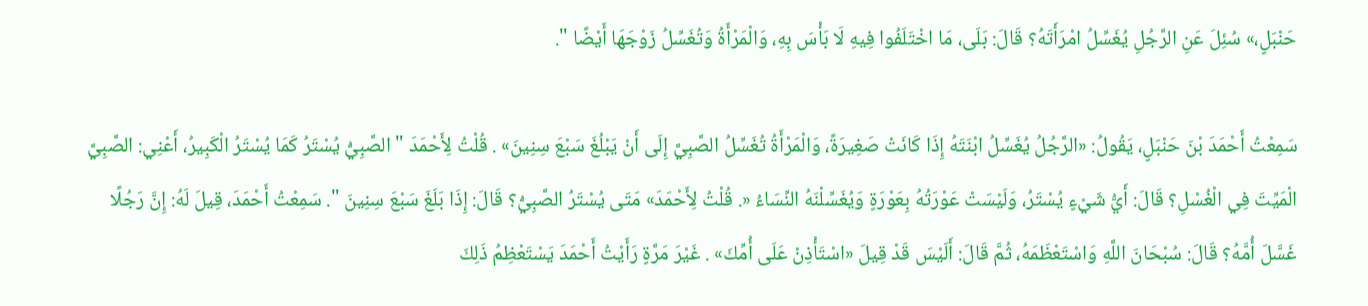حَنْبَلٍ،» سُئِلَ عَنِ الرَّجُلِ يُغَسِّلُ امْرَأَتَهُ؟ قَالَ: بَلَى، مَا اخْتَلَفُوا فِيهِ لَا بَأْسَ بِهِ، وَالْمَرْأَةُ وَتُغَسِّلُ زَوْجَهَا أَيْضًا ".

سَمِعْتُ أَحْمَدَ بْنَ حَنْبَلٍ، يَقُولُ: «الرَّجُلُ يُغَسِّلُ ابْنَتَهُ إِذَا كَانَتْ صَغِيرَةً، وَالْمَرْأَةُ تُغَسِّلُ الصَّبِيَّ إِلَى أَنْ يَبْلُغَ سَبْعَ سِنِينَ» . قُلْتُ لِأَحْمَدَ " الصَّبِيُّ يُسْتَرُ كَمَا يُسْتَرُ الْكَبِيرُ، أَعْنِي: الصَّبِيَّ الْمَيِّتَ فِي الْغُسْلِ؟ قَالَ: أَيُّ شَيْءٍ يُسْتَرُ، وَلَيْسَتْ عَوْرَتُهُ بِعَوْرَةٍ وَيُغَسِّلْنَهُ النِّسَاءُ «. قُلْتُ لِأَحْمَدَ» مَتَى يُسْتَرُ الصَّبِيُّ؟ قَالَ: إِذَا بَلَغَ سَبْعَ سِنِينَ ". سَمِعْتُ أَحْمَدَ، قِيلَ لَهُ: إِنَّ رَجُلًا غَسَّلَ أُمَّهُ؟ قَالَ: سُبْحَانَ اللَّهِ وَاسْتَعْظَمَهُ، ثُمَّ قَالَ: أَلَيْسَ قَدْ قِيلَ «اسْتَأْذِنْ عَلَى أُمِّكَ» . غَيْرَ مَرَّةٍ رَأَيْتُ أَحْمَدَ يَسْتَعْظِمُ ذَلِكَ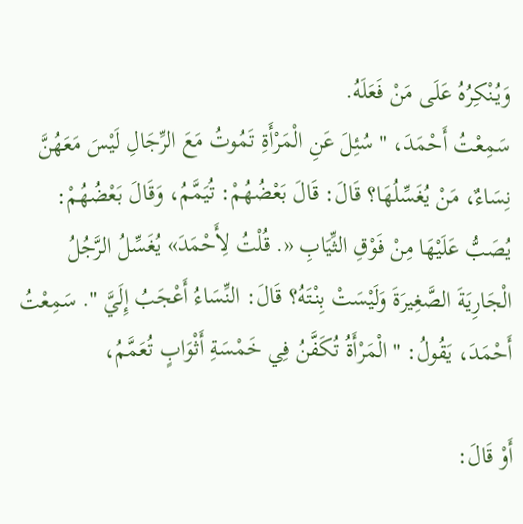وَيُنْكِرُهُ عَلَى مَنْ فَعَلَهُ.
سَمِعْتُ أَحْمَدَ، " سُئِلَ عَنِ الْمَرْأَةِ تَمُوتُ مَعَ الرِّجَالِ لَيْسَ مَعَهُنَّ نِسَاءٌ، مَنْ يُغَسِّلُهَا؟ قَالَ: قَالَ بَعْضُهُمْ: تُيَمَّمُ، وَقَالَ بَعْضُهُمْ: يُصَبُّ عَلَيْهَا مِنْ فَوْقِ الثِّيَابِ «. قُلْتُ لِأَحْمَدَ» يُغَسِّلُ الرَّجُلُ الْجَارِيَةَ الصَّغِيرَةَ وَلَيْسَتْ بِنْتَهُ؟ قَالَ: النِّسَاءُ أَعْجَبُ إِلَيَّ ". سَمِعْتُ أَحْمَدَ، يَقُولُ: " الْمَرْأَةُ تُكَفَّنُ فِي خَمْسَةِ أَثْوَابٍ تُعَمَّمُ،

أَوْ قَالَ: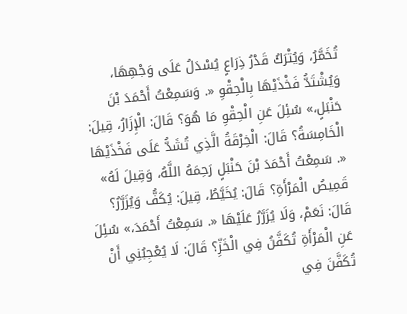تُخَمَّرُ، وَيُتْرَكُ قَدْرُ ذِرَاعٍ يُسْدَلُ عَلَى وَجْهِهَا، وَيُشْتَدُّ فَخْذَيْهَا بِالْحِقْوِ «. وَسَمِعْتُ أَحْمَدَ بْنَ حَنْبَلٍ،» سُئِلَ عَنِ الْحِقْوِ مَا هُوَ؟ قَالَ: الْإِزَارُ، قِيلَ: الْخَامِسَةُ؟ قَالَ: الْخِرْقَةُ الَّذِي تُشَدُّ عَلَى فَخْذَيْهَا «. سَمِعْتُ أَحْمَدَ بْنَ حَنْبَلٍ رَحِمَهُ اللَّهُ، وَقِيلَ لَهُ» قَمِيصُ الْمَرْأَةِ؟ قَالَ: يُخَيَّطُ، قِيلَ: يُكَفُّ وَيُزَرَّرُ؟ قَالَ: نَعَمْ، وَلَا يُزَرَّرُ عَلَيْهَا «. سَمِعْتُ أَحْمَدَ،» سُئِلَ عَنِ الْمَرْأَةِ تُكَفَّنُ فِي الْخَزِّ؟ قَالَ: لَا يُعْجِبُنِي أَنْ تُكَفَّنَ فِي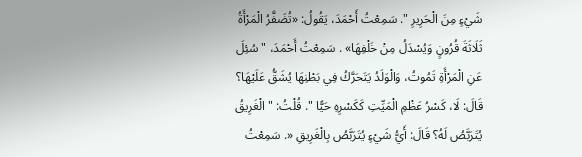شَيْءٍ مِنَ الْحَرِيرِ ". سَمِعْتُ أَحْمَدَ، يَقُولُ: «تُضَفَّرُ الْمَرْأَةُ ثَلَاثَةَ قُرُونٍ وَيُسْدَلُ مِنْ خَلْفِهَا» . سَمِعْتُ أَحْمَدَ، " سُئِلَ عَنِ الْمَرْأَةِ تَمُوتُ، وَالْوَلَدُ يَتَحَرَّكُ فِي بَطْنِهَا يُشَقُّ عَلَيْهَا؟ قَالَ: لَا، كَسْرُ عَظْمِ الْمَيِّتِ كَكَسْرِهِ حَيًّا ". قُلْتُ: " الْغَرِيقُ يُتَرَبَّصُ لَهُ؟ قَالَ: أَيُّ شَيْءٍ يُتَرَبَّصُ بِالْغَرِيقِ «. سَمِعْتُ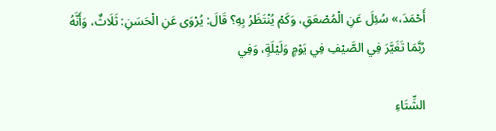أَحْمَدَ،» سُئِلَ عَنِ الْمُصْعَقِ، وَكَمْ يُنْتَظَرُ بِهِ؟ قَالَ: يُرْوَى عَنِ الْحَسَنِ: ثَلَاثٌ، وَأَنَّهُ رُبَّمَا تَغَيَّرَ فِي الصَّيْفِ فِي يَوْمٍ وَلَيْلَةٍ، وَفِي

الشِّتَاءِ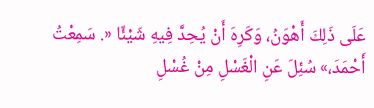عَلَى ذَلِكَ أَهْوَنُ، وَكَرِهَ أَنْ يُحِدَّ فِيهِ شَيْئًا «. سَمِعْتُ أَحْمَدَ،» سُئِلَ عَنِ الْغَسْلِ مِنْ غُسْلِ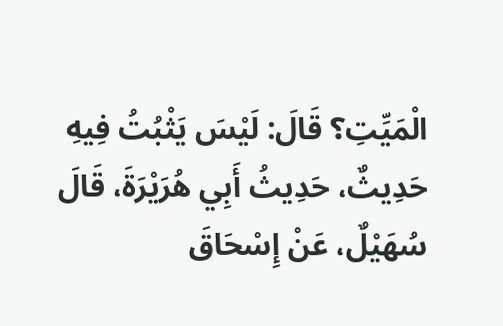الْمَيِّتِ؟ قَالَ: لَيْسَ يَثْبُتُ فِيهِ حَدِيثٌ، حَدِيثُ أَبِي هُرَيْرَةَ، قَالَ سُهَيْلٌ، عَنْ إِسْحَاقَ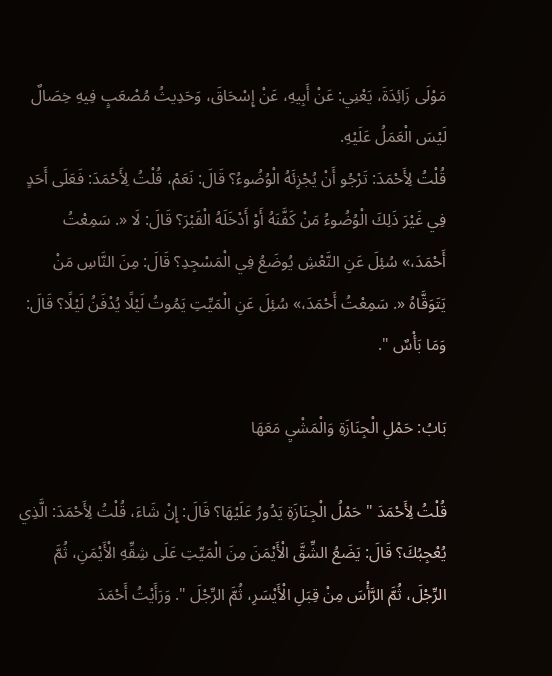مَوْلَى زَائِدَةَ، يَعْنِي: عَنْ أَبِيهِ، عَنْ إِسْحَاقَ، وَحَدِيثُ مُصْعَبٍ فِيهِ خِصَالٌ لَيْسَ الْعَمَلُ عَلَيْهِ.
قُلْتُ لِأَحْمَدَ: تَرْجُو أَنْ يُجْزِئَهُ الْوُضُوءُ؟ قَالَ: نَعَمْ، قُلْتُ لِأَحْمَدَ: فَعَلَى أَحَدٍ فِي غَيْرَ ذَلِكَ الْوُضُوءُ مَنْ كَفَّنَهُ أَوْ أَدْخَلَهُ الْقَبْرَ؟ قَالَ: لَا «. سَمِعْتُ أَحْمَدَ،» سُئِلَ عَنِ النَّعْشِ يُوضَعُ فِي الْمَسْجِدِ؟ قَالَ: مِنَ النَّاسِ مَنْ يَتَوَقَّاهُ «. سَمِعْتُ أَحْمَدَ،» سُئِلَ عَنِ الْمَيِّتِ يَمُوتُ لَيْلًا يُدْفَنُ لَيْلًا؟ قَالَ: وَمَا بَأْسٌ ".

بَابُ: حَمْلِ الْجِنَازَةِ وَالْمَشْيِ مَعَهَا

قُلْتُ لِأَحْمَدَ " حَمْلُ الْجِنَازَةِ يَدُورُ عَلَيْهَا؟ قَالَ: إِنْ شَاءَ، قُلْتُ لِأَحْمَدَ: الَّذِي يُعْجِبُكَ؟ قَالَ: يَضَعُ الشِّقَّ الْأَيْمَنَ مِنَ الْمَيِّتِ عَلَى شِقِّهِ الْأَيْمَنِ، ثُمَّ الرِّجْلَ، ثُمَّ الرَّأْسَ مِنْ قِبَلِ الْأَيْسَرِ، ثُمَّ الرِّجْلَ ". وَرَأَيْتُ أَحْمَدَ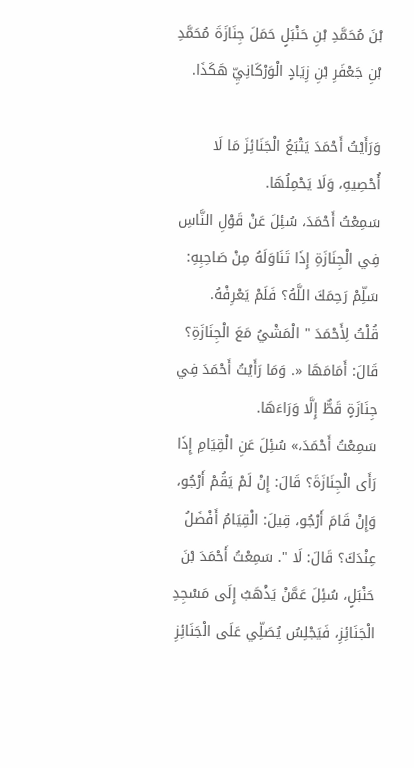بْنَ مُحَمَّدِ بْنِ حَنْبَلٍ حَمَلَ جِنَازَةَ مُحَمَّدِ بْنِ جَعْفَرِ بْنِ زِيَادٍ الْوَرْكَانِيِّ هَكَذَا.

وَرَأَيْتُ أَحْمَدَ يَتْبَعُ الْجَنَائِزَ مَا لَا أُحْصِيهِ، وَلَا يَحْمِلُهَا.
سَمِعْتُ أَحْمَدَ، سُئِلَ عَنْ قَوْلِ النَّاسِ فِي الْجِنَازَةِ إِذَا تَنَاوَلَهُ مِنْ صَاحِبِهِ: سَلِّمْ رَحِمَكَ اللَّهُ؟ فَلَمْ يَعْرِفْهُ.
قُلْتُ لِأَحْمَدَ " الْمَشْيُ مَعَ الْجِنَازَةِ؟ قَالَ: أَمَامَهَا «. وَمَا رَأَيْتُ أَحْمَدَ فِي جِنَازَةٍ قَطٌّ إِلَّا وَرَاءَهَا.
سَمِعْتُ أَحْمَدَ،» سُئِلَ عَنِ الْقِيَامِ إِذَا رَأَى الْجِنَازَةَ؟ قَالَ: إِنْ لَمْ يَقُمْ أَرْجُو، وَإِنْ قَامَ أَرْجُو، قِيلَ: الْقِيَامُ أَفْضَلُ عِنْدَكَ؟ قَالَ: لَا ". سَمِعْتُ أَحْمَدَ بْنَ حَنْبَلٍ، سُئِلَ عَمَّنْ يَذْهَبُ إِلَى مَسْجِدِ الْجَنَائِزِ، فَيَجْلِسُ يُصَلِّي عَلَى الْجَنَائِزِ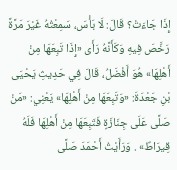إِذَا جَاءَتْ؟ قَالَ: لَا بَأْسَ، سَمِعْتُهُ غَيْرَ مَرَّةً رَخَّصَ فِيهِ وَكَأَنَّهُ رَأَى «إِذَا تَبِعَهَا مِنْ أَهْلِهَا» هُوَ أَفْضَلُ، قَالَ فِي حَدِيثِ يَحْيَى بْنِ جَعْدَةَ: «وَتَبِعَهَا مِنْ أَهْلِهَا» يَعْنِي: «مَنْ صَلَّى عَلَى جِنَازَةٍ فَتَبِعَهَا مِنْ أَهْلِهَا فَلَهُ قِيرَاطٌ» . وَرَأَيْتُ أَحْمَدَ صَلَّى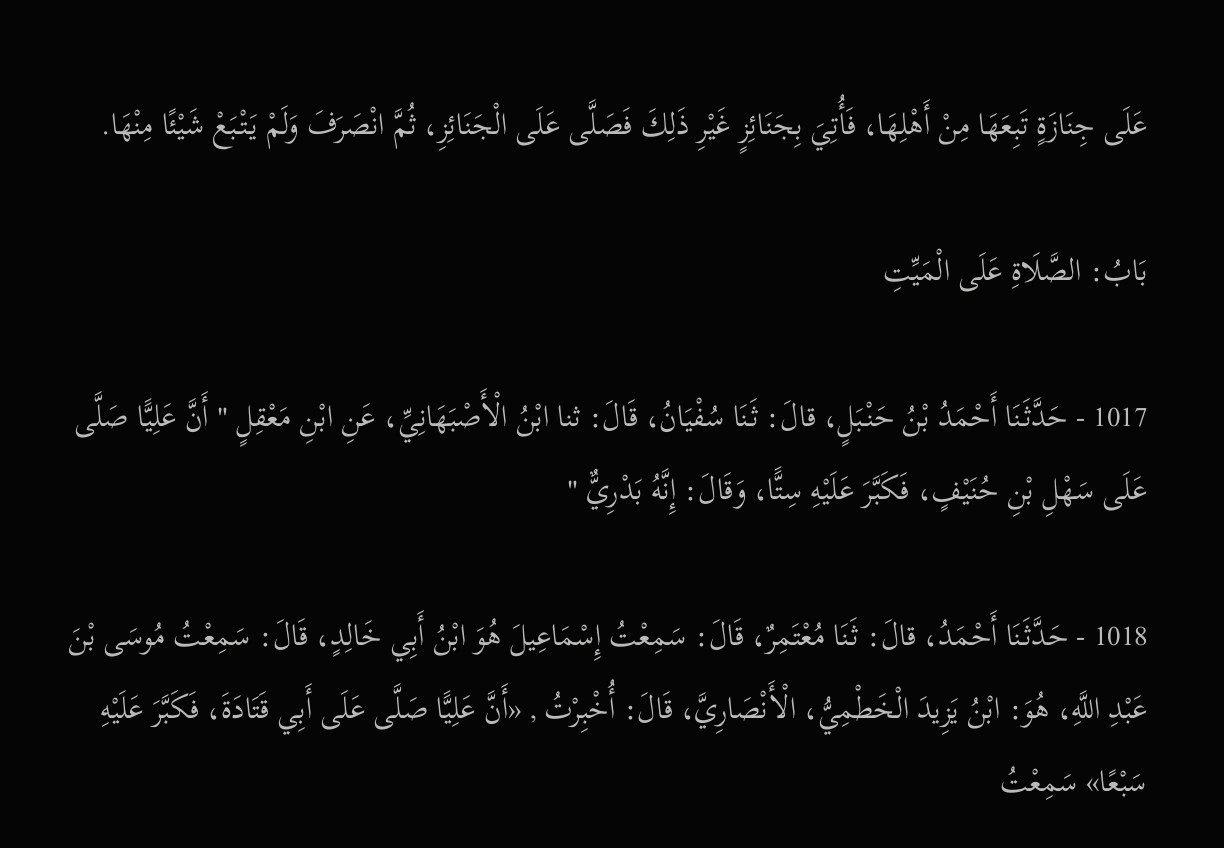عَلَى جِنَازَةٍ تَبِعَهَا مِنْ أَهْلِهَا، فَأُتِيَ بِجَنَائِزٍ غَيْرِ ذَلِكَ فَصَلَّى عَلَى الْجَنَائِزِ، ثُمَّ انْصَرَفَ وَلَمْ يَتْبَعْ شَيْئًا مِنْهَا.

بَابُ: الصَّلَاةِ عَلَى الْمَيِّتِ

1017 - حَدَّثَنَا أَحْمَدُ بْنُ حَنْبَلٍ، قالَ: ثَنَا سُفْيَانُ، قَالَ: ثنا ابْنُ الْأَصْبَهَانِيِّ، عَنِ ابْنِ مَعْقِلٍ " أَنَّ عَلِيًّا صَلَّى عَلَى سَهْلِ بْنِ حُنَيْفٍ، فَكَبَّرَ عَلَيْهِ سِتًّا، وَقَالَ: إِنَّهُ بَدْرِيٌّ "

1018 - حَدَّثَنَا أَحْمَدُ، قالَ: ثَنَا مُعْتَمِرٌ، قَالَ: سَمِعْتُ إِسْمَاعِيلَ هُوَ ابْنُ أَبِي خَالِدٍ، قَالَ: سَمِعْتُ مُوسَى بْنَ عَبْدِ اللَّهِ، هُوَ: ابْنُ يَزِيدَ الْخَطْمِيُّ، الْأَنْصَارِيَّ، قَالَ: أُخْبِرْتُ , «أَنَّ عَلِيًّا صَلَّى عَلَى أَبِي قَتَادَةَ، فَكَبَّرَ عَلَيْهِ سَبْعًا» سَمِعْتُ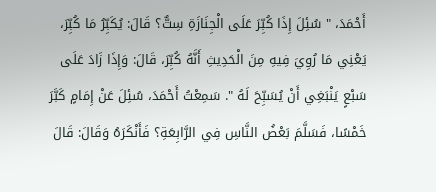أَحْمَدَ، " سُئِلَ إِذَا كُبِّرَ عَلَى الْجِنَازَةِ سِتٌّ؟ قَالَ: يُكَبِّرُ مَا كُبِّرَ، يَعْنِي مَا رُوِيَ فِيهِ مِنَ الْحَدِيثِ أَنَّهُ كُبِّرَ، قَالَ: وَإِذَا زَادَ عَلَى سَبْعٍ يَنْبَغِي أَنْ يُسَبِّحَ لَهُ ". سَمِعْتُ أَحْمَدَ، سُئِلَ عَنْ إِمَامٍ كَبَّرَ خَمْسًا، فَسَلَّمَ بَعْضُ النَّاسِ فِي الرَّابِعَةِ؟ فَأَنْكَرَهُ وَقَالَ: قَالَ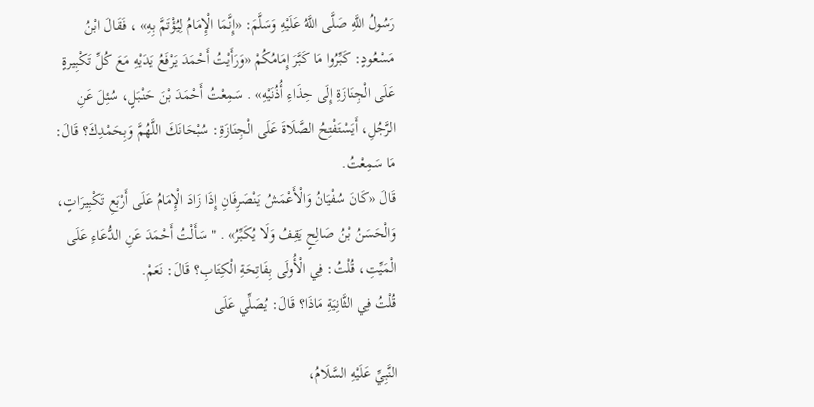رَسُولُ اللَّهِ صَلَّى اللَّهُ عَلَيْهِ وَسَلَّمَ: «إِنَّمَا الْإِمَامُ لِيُؤْتَمَّ بِهِ» ، فَقَالَ ابْنُ مَسْعُودٍ: كَبِّرُوا مَا كَبَّرَ إِمَامُكُمْ «وَرَأَيْتُ أَحْمَدَ يَرْفَعُ يَدَيْهِ مَعَ كُلِّ تَكْبِيرةٍ عَلَى الْجِنَازَةِ إِلَى حِذَاءِ أُذُنَيْهِ» . سَمِعْتُ أَحْمَدَ بْنَ حَنْبَلٍ، سُئِلَ عَنِ الرَّجُلِ، أَيَسْتَفْتِحُ الصَّلَاةَ عَلَى الْجِنَازَةِ: سُبْحَانَكَ اللَّهُمَّ وَبِحَمْدِكَ؟ قَالَ: مَا سَمِعْتُ.
قَالَ «كَانَ سُفْيَانُ وَالْأَعْمَشُ يَنْصَرِفَانِ إِذَا زَادَ الْإِمَامُ عَلَى أَرْبَعِ تَكْبِيرَاتٍ، وَالْحَسَنُ بْنُ صَالِحٍ يَقِفُ وَلَا يُكَبِّرُ» . " سَأَلْتُ أَحْمَدَ عَنِ الدُّعَاءِ عَلَى الْمَيِّتِ، قُلْتُ: فِي الْأُولَى بِفَاتِحَةِ الْكِتَابِ؟ قَالَ: نَعَمْ.
قُلْتُ فِي الثَّانِيَةِ مَاذَا؟ قَالَ: يُصَلِّي عَلَى

النَّبِيِّ عَلَيْهِ السَّلَامُ،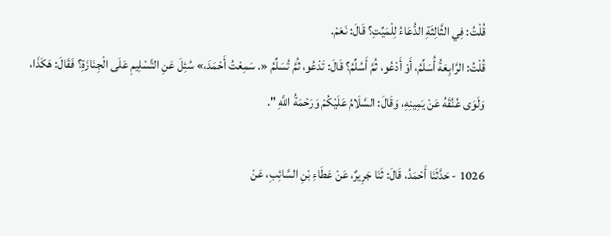قُلْتُ: فِي الثَّالِثَةِ الدُّعَاءُ لِلْمَيِّتِ؟ قَالَ: نَعَمْ.
قُلْتُ: الرَّابِعَةُ أُسَلِّمُ، أَوْ أَدْعُو، ثُمَّ أَسُلِّمُ؟ قَالَ: تَدْعُو، ثُمَّ تُسَلِّمُ «. سَمِعْتُ أَحْمَدَ،» سُئِلَ عَنِ التَّسْلِيمِ عَلَى الْجِنَازَةِ؟ فَقَالَ: هَكَذَا، وَلَوَى عُنُقَهُ عَنْ يَمِينِهِ، وَقَالَ: السَّلَامُ عَلَيْكُمْ وَرَحْمَةُ اللَّهِ ".

1026 - حَدَّثَنَا أَحْمَدُ، قَالَ: ثَنَا جَرِيرٌ، عَنْ عَطَاءِ بْنِ السَّائِبِ، عَنْ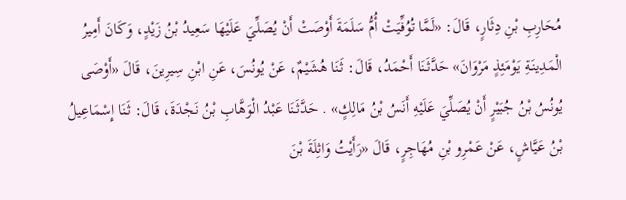مُحَارِبِ بْنِ دِثَارٍ، قَالَ: «لَمَّا تُوُفِّيَتْ أُمُّ سَلَمَةَ أَوْصَتْ أَنْ يُصَلِّيَ عَلَيْهَا سَعِيدُ بْنُ زَيْدٍ، وَكَانَ أَمِيرُ الْمَدِينَةِ يَوْمَئِذٍ مَرْوَانَ» حَدَّثَنَا أَحْمَدُ، قَالَ: ثَنَا هُشَيْمٌ، عَنْ يُونُسَ، عَنِ ابْنِ سِيرِينَ، قَالَ «أَوْصَى يُونُسُ بْنُ جُبَيْرٍ أَنْ يُصَلِّيَ عَلَيْهِ أَنَسُ بْنُ مَالِكٍ» . حَدَّثَنَا عَبْدُ الْوَهَّابِ بْنُ نَجْدَةَ، قَالَ: ثَنَا إِسْمَاعِيلُ بْنُ عَيَّاشٍ، عَنْ عَمْرِو بْنِ مُهَاجِرٍ، قَالَ «رَأَيْتُ وَاثِلَةَ بْنَ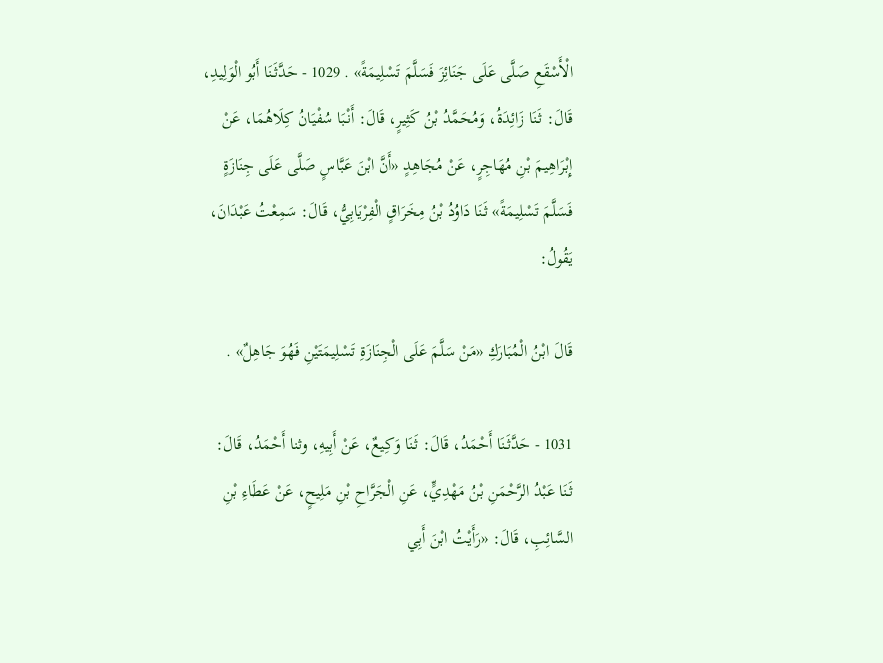الْأَسْقَعِ صَلَّى عَلَى جَنَائِزَ فَسَلَّمَ تَسْلِيمَةً» . 1029 - حَدَّثَنَا أَبُو الْوَلِيدِ، قَالَ: ثَنَا زَائِدَةُ، وَمُحَمَّدُ بْنُ كَثِيرٍ، قَالَ: أَنْبَا سُفْيَانُ كِلَاهُمَا، عَنْ إِبْرَاهِيمَ بْنِ مُهَاجِرٍ، عَنْ مُجَاهِدٍ «أَنَّ ابْنَ عَبَّاسٍ صَلَّى عَلَى جِنَازَةٍ فَسَلَّمَ تَسْلِيمَةً» ثَنَا دَاوُدُ بْنُ مِخَرَاقٍ الْفِرْيَابِيُّ، قَالَ: سَمِعْتُ عَبْدَانَ، يَقُولُ:

قَالَ ابْنُ الْمُبَارَكِ «مَنْ سَلَّمَ عَلَى الْجِنَازَةِ تَسْلِيمَتَيْنِ فَهُوَ جَاهِلٌ» .

1031 - حَدَّثَنَا أَحْمَدُ، قَالَ: ثَنَا وَكِيعٌ، عَنْ أَبِيهِ، وثنا أَحْمَدُ، قَالَ: ثَنَا عَبْدُ الرَّحْمَنِ بْنُ مَهْدِيٍّ، عَنِ الْجَرَّاحِ بْنِ مَلِيحٍ، عَنْ عَطَاءِ بْنِ السَّائِبِ، قَالَ: «رَأَيْتُ ابْنَ أَبِي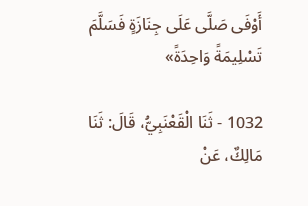أَوْفَى صَلَّى عَلَى جِنَازَةٍ فَسَلَّمَ تَسْلِيمَةً وَاحِدَةً»

1032 - ثَنَا الْقَعْنَبِيُّ، قَالَ: ثَنَا مَالِكٌ، عَنْ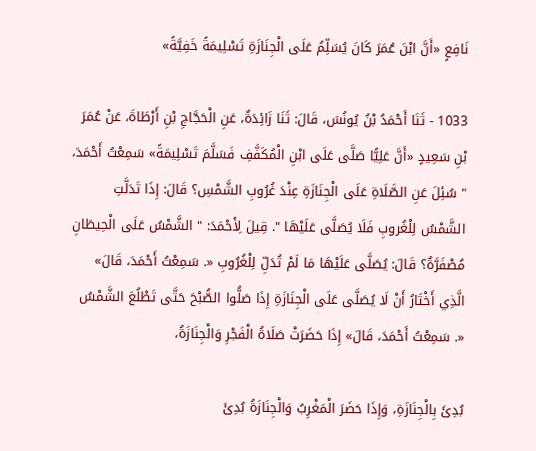نَافِعٍ «أَنَّ ابْنَ عُمَرَ كَانَ يُسَلِّمُ عَلَى الْجِنَازَةِ تَسْلِيمَةً خَفِيَّةً»

1033 - ثَنَا أَحْمَدُ بْنُ يُونُسَ، قَالَ: ثَنَا زَائِدَةٌ، عَنِ الْحَجَّاجِ بْنِ أَرْطَاةَ، عَنْ عُمَرَ بْنِ سَعِيدٍ «أَنَّ عَلِيًّا صَلَّى عَلَى ابْنِ الْمُكَفَّفِ فَسَلَّمَ تَسْلِيمَةً» سَمِعْتُ أَحْمَدَ، " سُئِلَ عَنِ الصَّلَاةِ عَلَى الْجِنَازَةِ عِنْدَ غُرُوبِ الشَّمْسِ؟ قَالَ: إِذَا تَدَلَّتِ الشَّمْسُ لِلْغُروبِ فَلَا يُصَلَّى عَلَيْهَا ". قِيلَ لِأَحْمَدَ: " الشَّمْسُ عَلَى الْحِيطَانِ مُصْفَرَّةٌ؟ قَالَ: يُصَلَّى عَلَيْهَا مَا لَمْ تُدَلِّ لِلْغُرُوبِ «. سَمِعْتُ أَحْمَدَ، قَالَ» الَّذِي أَخْتَارُ أَنْ لَا يُصَلَّى عَلَى الْجِنَازَةِ إِذَا صَلُّوا الصُّبْحَ حَتَّى تَطْلُعَ الشَّمْسُ «. سَمِعْتُ أَحْمَدَ، قَالَ» إِذَا حَضَرَتْ صَلَاةُ الْفَجْرِ وَالْجِنَازَةُ،

بُدِئَ بِالْجِنَازَةِ، وَإِذَا حَضَرَ الْمَغْرِبُ وَالْجِنَازَةُ بُدِئَ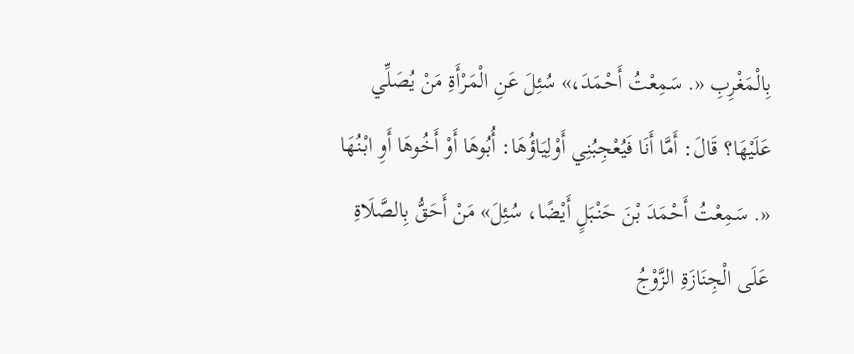بِالْمَغْرِبِ «. سَمِعْتُ أَحْمَدَ،» سُئِلَ عَنِ الْمَرْأَةِ مَنْ يُصَلِّي عَلَيْهَا؟ قَالَ: أَمَّا أَنَا فَيُعْجِبُنِي أَوْلِيَاؤُهَا: أُبُوهَا أَوْ أَخُوهَا أَوِ ابْنُهَا «. سَمِعْتُ أَحْمَدَ بْنَ حَنْبَلٍ أَيْضًا، سُئِلَ» مَنْ أَحَقُّ بِالصَّلَاةِ عَلَى الْجِنَازَةِ الزَّوْجُ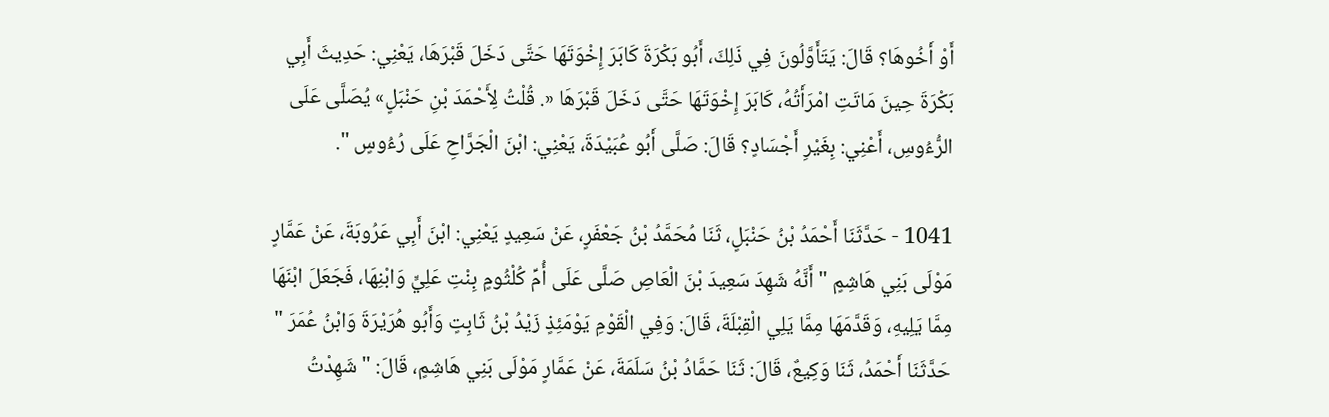أَوْ أَخُوهَا؟ قَالَ: يَتَأَوَّلُونَ فِي ذَلِكَ، أَبُو بَكْرَةَ كَابَرَ إِخْوَتَهَا حَتَّى دَخَلَ قَبْرَهَا، يَعْنِي: حَدِيثَ أَبِي بَكْرَةَ حِينَ مَاتَتِ امْرَأَتُهُ، كَابَرَ إِخْوَتَهَا حَتَّى دَخَلَ قَبْرَهَا «. قُلْتُ لِأَحْمَدَ بْنِ حَنْبَلٍ» يُصَلَّى عَلَى الرُّءُوسِ، أَعْنِي: بِغَيْرِ أَجْسَادٍ؟ قَالَ: صَلَّى أَبُو عُبَيْدَةَ، يَعْنِي: ابْنَ الْجَرَّاحِ عَلَى رُءُوسٍ ".

1041 - حَدَّثَنَا أَحْمَدُ بْنُ حَنْبَلٍ، ثَنَا مُحَمَّدُ بْنُ جَعْفَرٍ، عَنْ سَعِيدٍ يَعْنِي: ابْنَ أَبِي عَرُوبَةَ، عَنْ عَمَّارٍ مَوْلَى بَنِي هَاشِمٍ " أَنَّهُ شَهِدَ سَعِيدَ بْنَ الْعَاصِ صَلَّى عَلَى أُمِّ كُلْثُومٍ بِنْتِ عَلِيٍّ وَابْنِهَا، فَجَعَلَ ابْنَهَا مِمَّا يَلِيهِ، وَقَدَّمَهَا مِمَّا يَلِي الْقِبْلَةَ، قَالَ: وَفِي الْقَوْمِ يَوْمَئِذٍ زَيْدُ بْنُ ثَابِتٍ وَأَبُو هُرَيْرَةَ وَابْنُ عُمَرَ " حَدَّثَنَا أَحْمَدُ، ثَنَا وَكِيعٌ، قَالَ: ثَنَا حَمَّادُ بْنُ سَلَمَةَ، عَنْ عَمَّارٍ مَوْلَى بَنِي هَاشِمٍ، قَالَ: " شَهِدْتُ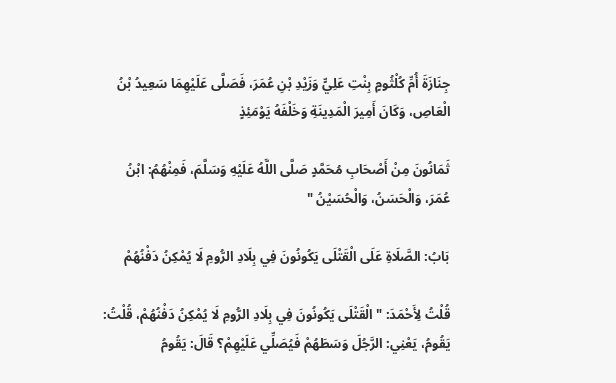جِنَازَةَ أُمِّ كُلْثُومٍ بِنْتِ عَلِيٍّ وَزَيْدِ بْنِ عُمَرَ، فَصَلَّى عَلَيْهِمَا سَعِيدُ بْنُ الْعَاصِ، وَكَانَ أَمِيرَ الْمَدِينَةِ وَخَلْفَهُ يَوْمَئِذٍ

ثَمَانُونَ مِنْ أَصْحَابِ مُحَمَّدٍ صَلَّى اللَّهُ عَلَيْهِ وَسَلَّمَ، فَمِنْهُمُ: ابْنُ عُمَرَ، وَالْحَسَنُ، وَالْحُسَيْنُ "

بَابُ: الصَّلَاةِ عَلَى الْقَتْلَى يَكُونُونَ فِي بِلَادِ الرُّومِ لَا يُمْكِنُ دَفْنُهُمْ

قُلْتُ لِأَحْمَدَ: " الْقَتْلَى يَكُونُونَ فِي بِلَادِ الرُّومِ لَا يُمْكِنُ دَفْنُهُمْ، قُلْتُ: يَقُومُ، يَعْنِي: الرَّجُلَ وَسَطَهُمْ فَيُصَلِّي عَلَيْهِمْ؟ قَالَ: يَقُومُ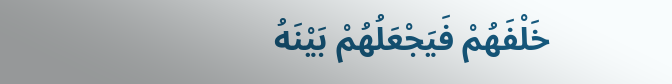خَلْفَهُمْ فَيَجْعَلُهُمْ بَيْنَهُ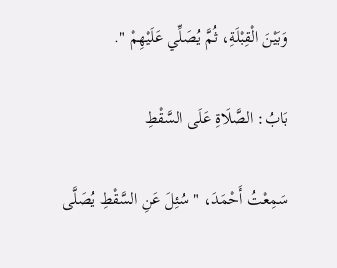وَبَيْنَ الْقِبْلَةِ، ثُمَّ يُصَلِّي عَلَيْهِمْ ".

بَابُ: الصَّلَاةِ عَلَى السَّقْطِ

سَمِعْتُ أَحْمَدَ، " سُئِلَ عَنِ السَّقْطِ يُصَلَّى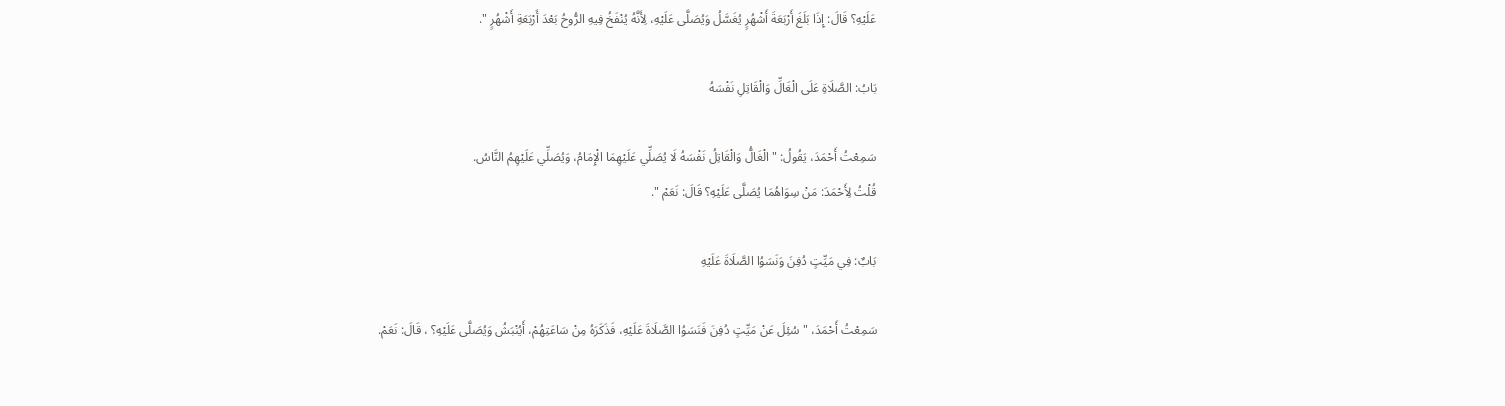عَلَيْهِ؟ قَالَ: إِذَا بَلَغَ أَرْبَعَةَ أَشْهُرٍ يُغَسَّلُ وَيُصَلَّى عَلَيْهِ، لِأَنَّهُ يُنْفَخُ فِيهِ الرُّوحُ بَعْدَ أَرْبَعَةِ أَشْهُرٍ ".

بَابُ: الصَّلَاةِ عَلَى الْغَالِّ وَالْقَاتِلِ نَفْسَهُ

سَمِعْتُ أَحْمَدَ، يَقُولُ: " الْغَالُّ وَالْقَاتِلُ نَفْسَهُ لَا يُصَلِّي عَلَيْهِمَا الْإِمَامُ، وَيُصَلِّي عَلَيْهِمُ النَّاسُ.
قُلْتُ لِأَحْمَدَ: مَنْ سِوَاهُمَا يُصَلَّى عَلَيْهِ؟ قَالَ: نَعَمْ ".

بَابٌ: فِي مَيِّتٍ دُفِنَ وَنَسَوُا الصَّلَاةَ عَلَيْهِ

سَمِعْتُ أَحْمَدَ، " سُئِلَ عَنْ مَيِّتٍ دُفِنَ فَنَسَوُا الصَّلَاةَ عَلَيْهِ، فَذَكَرَهُ مِنْ سَاعَتِهُمْ، أَيُنْبَشُ وَيُصَلَّى عَلَيْهِ؟ ، قَالَ: نَعَمْ.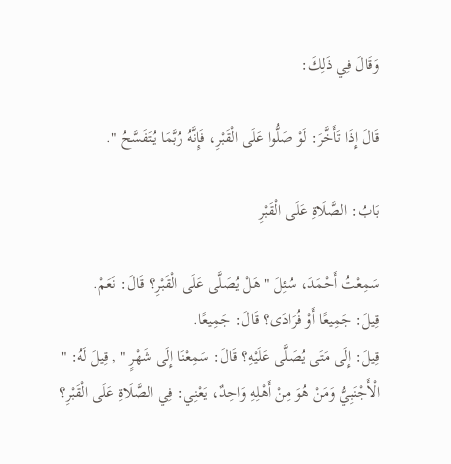وَقَالَ فِي ذَلِكَ:

قَالَ إِذَا تَأَخَّرَ: لَوْ صَلُّوا عَلَى الْقَبْرِ، فَإِنَّهُ رُبَّمَا يُتَفَسَّحُ ".

بَابُ: الصَّلَاةِ عَلَى الْقَبْرِ

سَمِعْتُ أَحْمَدَ، سُئِلَ " هَلْ يُصَلَّى عَلَى الْقَبْرِ؟ قَالَ: نَعَمْ.
قِيلَ: جَمِيعًا أَوْ فُرَادَى؟ قَالَ: جَمِيعًا.
قِيلَ: إِلَى مَتَى يُصَلَّى عَلَيْهِ؟ قَالَ: سَمِعْنَا إِلَى شَهْرٍ " , قِيلَ لَهُ: " الْأَجْنَبِيُّ وَمَنْ هُوَ مِنْ أَهْلِهِ وَاحِدٌ، يَعْنِي: فِي الصَّلَاةِ عَلَى الْقَبْرِ؟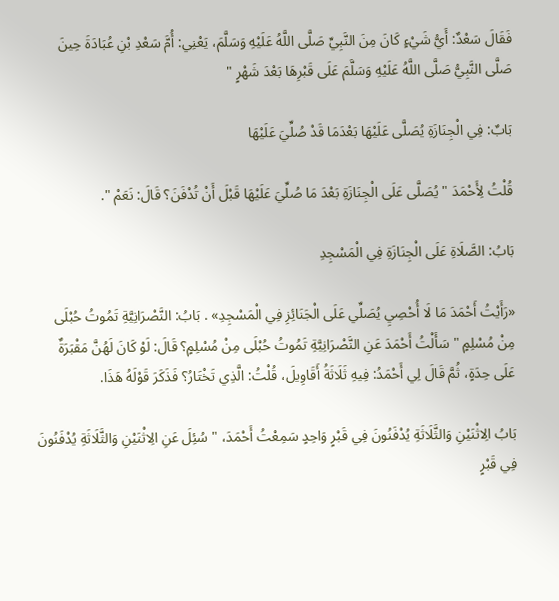فَقَالَ سَعْدٌ: أَيُّ شَيْءٍ كَانَ مِنَ النَّبِيِّ صَلَّى اللَّهُ عَلَيْهِ وَسَلَّمَ، يَعْنِي: أُمَّ سَعْدِ بْنِ عُبَادَةَ حِينَ صَلَّى النَّبِيُّ صَلَّى اللَّهُ عَلَيْهِ وَسَلَّمَ عَلَى قَبْرِهَا بَعْدَ شَهْرٍ "

بَابٌ: فِي الْجِنَازَةِ يُصَلَّى عَلَيْهَا بَعْدَمَا قَدْ صُلِّيَ عَلَيْهَا

قُلْتُ لِأَحْمَدَ " يُصَلَّى عَلَى الْجِنَازَةِ بَعْدَ مَا صُلِّيَ عَلَيْهَا قَبْلَ أَنْ تُدْفَنَ؟ قَالَ: نَعَمْ ".

بَابُ: الصَّلَاةِ عَلَى الْجِنَازَةِ فِي الْمَسْجِدِ

«رَأَيْتُ أَحْمَدَ مَا لَا أُحْصِيِ يُصَلِّي عَلَى الْجَنَائِزِ فِي الْمَسْجِدِ» . بَابُ: النَّصْرَانِيَّةِ تَمُوتُ حُبْلَى مِنْ مُسْلِمٍ " سَأَلْتُ أَحْمَدَ عَنِ النَّصْرَانِيَّةِ تَمُوتُ حُبْلَى مِنْ مُسْلِمٍ؟ قَالَ: لَوْ كَانَ لَهُنَّ مَقْبَرَةٌ عَلَى حِدَةٍ، ثُمَّ قَالَ لِي أَحْمَدُ: فِيهِ ثَلَاثَةُ أَقَاوِيلَ، قُلْتُ: الَّذِي تَخْتَارُ؟ فَذَكَرَ قَوْلَهُ هَذَا.

بَابُ الِاثْنَيْنِ وَالثَّلَاثَةِ يُدْفَنُونَ فِي قَبْرٍ وَاحِدٍ سَمِعْتُ أَحْمَدَ، " سُئِلَ عَنِ الِاثْنَيْنِ وَالثَّلَاثَةِ يُدْفَنُونَ فِي قَبْرٍ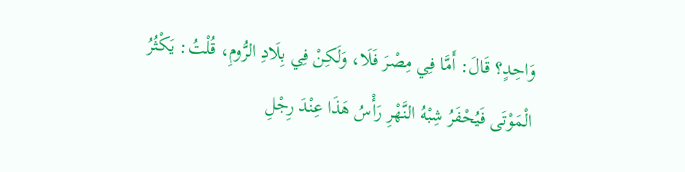وَاحِدٍ؟ قَالَ: أَمَّا فِي مِصْرَ فَلَا، وَلَكِنْ فِي بِلَادِ الرُّومِ، قُلْتُ: يَكْثُرُ الْمَوْتَى فَيُحْفَرُ شِبْهُ النَّهْرِ رَأْسُ هَذَا عِنْدَ رِجْلِ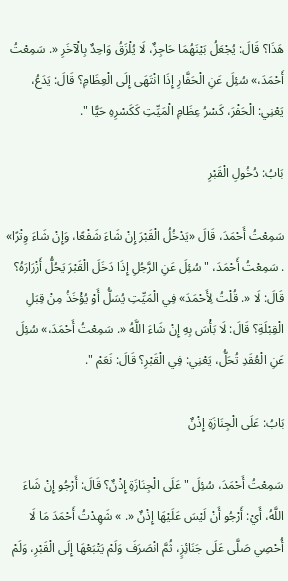هَذَا؟ قَالَ: يُجْعَلُ بَيْنَهُمَا حَاجِزٌ، لَا يُلْزَقُ وَاحِدٌ بِالْآخَرِ «. سَمِعْتُ أَحْمَدَ،» سُئِلَ عَنِ الْحَفَّارِ إِذَا انْتَهَى إِلَى الْعِظَامِ؟ قَالَ: يَدَعُ، يَعْنِي: الْحَفْرَ، كَسْرُ عِظَامِ الْمَيِّتِ كَكَسْرِهِ حَيًّا ".

بَابُ: دُخُولِ الْقَبْرِ

سَمِعْتُ أَحْمَدَ، قَالَ «يَدْخُلُ الْقَبْرَ إِنْ شَاءَ شَفْعًا، وَإِنْ شَاءَ وِتْرًا» . سَمِعْتُ أَحْمَدَ، " سُئِلَ عَنِ الرَّجُلِ إِذَا دَخَلَ الْقَبْرَ يَحُلُّ أَزْرَارَهُ؟ قَالَ: لَا «. قُلْتُ لِأَحْمَدَ» فِي الْمَيِّتِ يُسَلُّ أَوْ يُؤْخَذُ مِنْ قِبَلِ الْقِبْلَةِ؟ قَالَ: لَا بَأْسَ بِهِ إِنْ شَاءَ اللَّهُ «. سَمِعْتُ أَحْمَدَ،» سُئِلَ عَنِ الْعُقَدِ تُحَلُّ، يَعْنِي: فِي الْقَبْرِ؟ قَالَ: نَعَمْ ".

بَابُ: عَلَى الْجِنَازَةِ إِذْنٌ

سَمِعْتُ أَحْمَدَ، سُئِلَ " عَلَى الْجِنَازَةِ إِذْنٌ؟ قَالَ: أَرْجُو إِنْ شَاءَ اللَّهُ، أَيْ: أَرْجُو أَنْ لَيْسَ عَلَيْهَا إِذْنٌ «. » شَهِدْتُ أَحْمَدَ مَا لَا أُحْصِي صَلَّى عَلَى جَنَائِزٍ، ثُمَّ انْصَرَفَ وَلَمْ يَتْبَعْهَا إِلَى الْقَبْرِ، وَلَمْ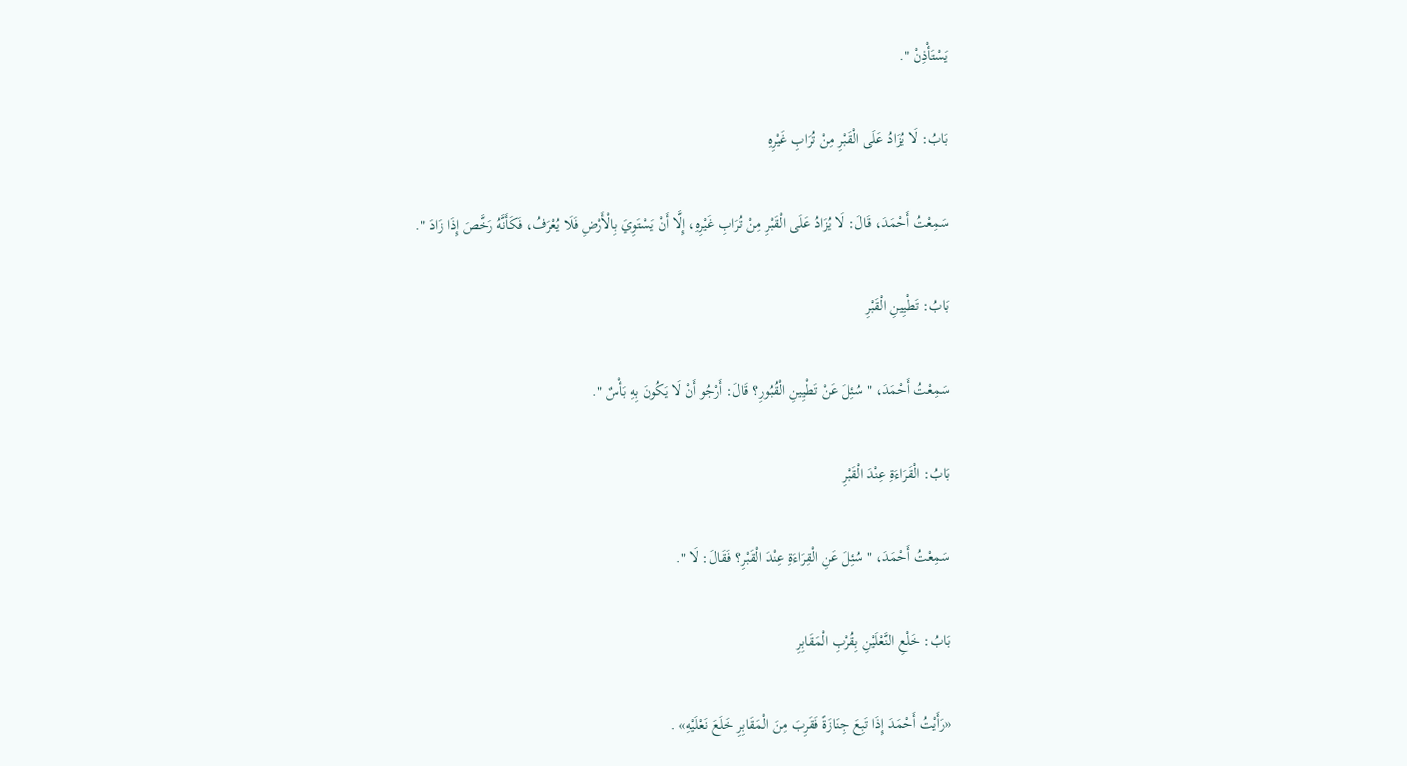يَسْتَأْذِنْ ".

بَابُ: لَا يُزَادُ عَلَى الْقَبْرِ مِنْ تُرَابِ غَيْرِهِ

سَمِعْتُ أَحْمَدَ، قَالَ: لَا يُزَادُ عَلَى الْقَبْرِ مِنْ تُرَابِ غَيْرِهِ، إِلَّا أَنْ يَسْتَوِيَ بِالْأَرْضِ فَلَا يُعْرَفُ، فَكَأَنَّهُ رَخَّصَ إِذَا زَادَ ".

بَابُ: تَطْيِينِ الْقَبْرِ

سَمِعْتُ أَحْمَدَ، " سُئِلَ عَنْ تَطْيِينِ الْقُبُورِ؟ قَالَ: أَرْجُو أَنْ لَا يَكُونَ بِهِ بَأْسٌ ".

بَابُ: الْقَرَاءَةِ عِنْدَ الْقَبْرِ

سَمِعْتُ أَحْمَدَ، " سُئِلَ عَنِ الْقِرَاءَةِ عِنْدَ الْقَبْرِ؟ فَقَالَ: لَا ".

بَابُ: خَلْعِ النَّعْلَيْنِ بِقُرْبِ الْمَقَابِرِ

«رَأَيْتُ أَحْمَدَ إِذَا تَبِعَ جِنَازَةً فَقَرِبَ مِنَ الْمَقَابِرِ خَلَعَ نَعْلَيْهِ» .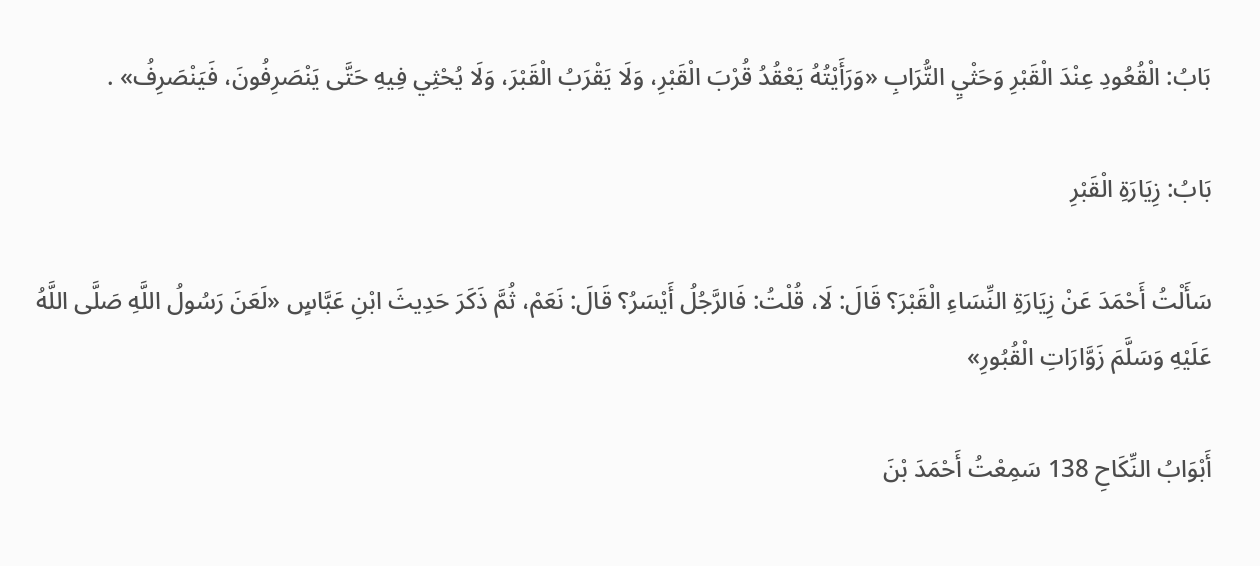بَابُ: الْقُعُودِ عِنْدَ الْقَبْرِ وَحَثْيِ التُّرَابِ «وَرَأَيْتُهُ يَعْقُدُ قُرْبَ الْقَبْرِ، وَلَا يَقْرَبُ الْقَبْرَ، وَلَا يُحْثِي فِيهِ حَتَّى يَنْصَرِفُونَ، فَيَنْصَرِفُ» .

بَابُ: زِيَارَةِ الْقَبْرِ

سَأَلْتُ أَحْمَدَ عَنْ زِيَارَةِ النِّسَاءِ الْقَبْرَ؟ قَالَ: لَا، قُلْتُ: فَالرَّجُلُ أَيْسَرُ؟ قَالَ: نَعَمْ، ثُمَّ ذَكَرَ حَدِيثَ ابْنِ عَبَّاسٍ «لَعَنَ رَسُولُ اللَّهِ صَلَّى اللَّهُ عَلَيْهِ وَسَلَّمَ زَوَّارَاتِ الْقُبُورِ»

أَبْوَابُ النِّكَاحِ 138 سَمِعْتُ أَحْمَدَ بْنَ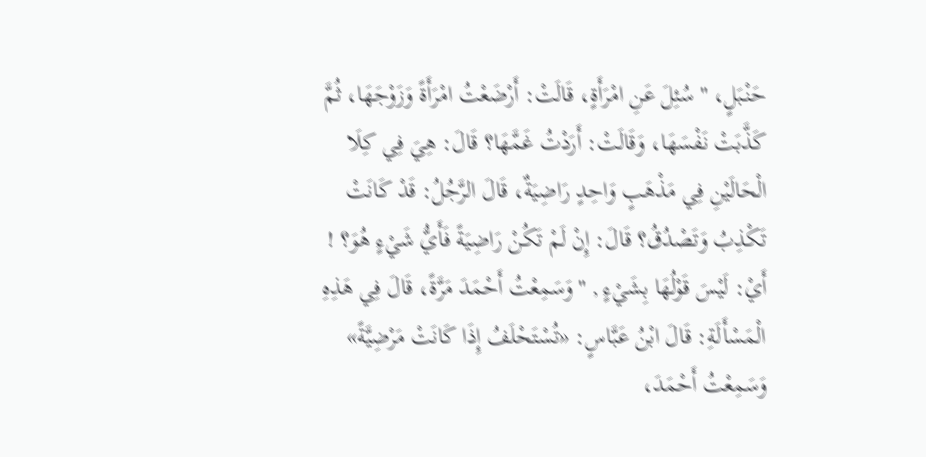حَنْبَلٍ، " سُئِلَ عَنِ امْرَأَةٍ، قَالَتْ: أَرْضَعْتُ امْرَأَةً وَزَوْجَهَا، ثُمَّ كَذَّبَتْ نَفْسَهَا، وَقَالَتْ: أَرَدْتُ غَمَّهَا؟ قَالَ: هِيَ فِي كِلَا الْحَالَيْنِ فِي مَذْهَبٍ وَاحِدٍ رَاضِيَةٌ، قَالَ الرَّجُلُ: قَدْ كَانَتْ تَكْذِبُ وَتَصْدُقُ؟ قَالَ: إِنْ لَمْ تَكُنْ رَاضِيَةً فَأَيُّ شَيْءٍ هُوَ؟ ! أَيْ: لَيْسَ قَوْلُهَا بِشَيْءٍ , " وَسَمِعْتُ أَحْمَدَ مَرَّةً، قَالَ فِي هَذِهِ الْمَسْأَلَةِ: قَالَ ابْنُ عَبَّاسٍ: «تُسْتَحْلَفُ إِذَا كَانَتْ مَرْضِيَّةً» وَسَمِعْتُ أَحْمَدَ،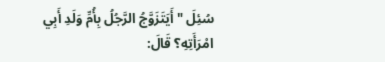سُئِلَ " أَيَتَزَوَّجُ الرَّجُلُ بِأُمِّ وَلَدِ أَبِي امْرَأَتِهِ؟ قَالَ: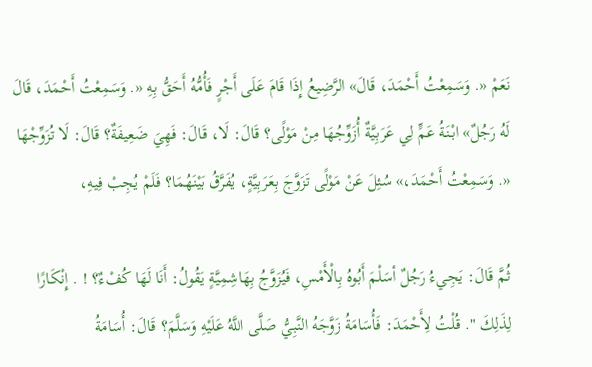نَعَمْ «. وَسَمِعْتُ أَحْمَدَ، قَالَ» الرَّضِيعُ إِذَا قَامَ عَلَى أَجْرٍ فَأُمُّهُ أَحَقُّ بِهِ «. وَسَمِعْتُ أَحْمَدَ، قَالَ لَهُ رَجُلٌ» ابْنَةُ عَمٍّ لِي عَرَبِيَّةٌ أُزَوِّجُهَا مِنْ مَوْلًى؟ قَالَ: لَا، قَالَ: فَهِيَ ضَعِيفَةٌ؟ قَالَ: لَا تُزَوِّجْهَا «. وَسَمِعْتُ أَحْمَدَ،» سُئِلَ عَنْ مَوْلًى تَزَوَّجَ بِعَرَبِيَّةٍ، يُفَرَّقُ بَيْنَهُمَا؟ فَلَمْ يُجِبْ فِيهِ،

ثُمَّ قَالَ: يَجِيءُ رَجُلٌ أسَلْمَ أَبُوهُ بِالْأَمْسِ، فَيُزَوَّجُ بِهَاشِمِيَّةٍ يَقُولُ: أَنَا لَهَا كُفْءٌ؟ ! . إِنْكَارًا لِذَلِكَ ". قُلْتُ لِأَحْمَدَ: فَأُسَامَةُ زَوَّجَهُ النَّبِيُّ صَلَّى اللَّهُ عَلَيْهِ وَسَلَّمَ؟ قَالَ: أُسَامَةُ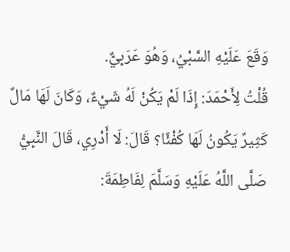وَقَعَ عَلَيْهِ السَّبْيُ، وَهُوَ عَرَبِيٌّ.
قُلْتُ لِأَحْمَدَ: إِذَا لَمْ يَكُنْ لَهُ شَيْءٌ، وَكَانَ لَهَا مَالٌ كَثِيرٌ يَكُونُ لَهَا كُفْئًا؟ قَالَ: لَا أَدْرِي، قَالَ النَّبِيُّ صَلَّى اللَّهُ عَلَيْهِ وَسَلَّمَ لِفَاطِمَةَ: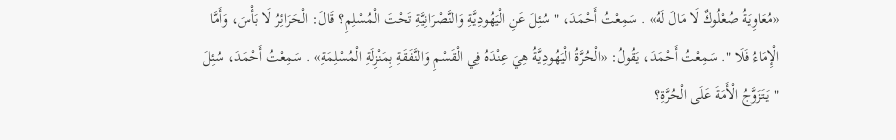«مُعَاوِيَةُ صُعْلُوكٌ لَا مَالَ لَهُ» . سَمِعْتُ أَحْمَدَ، " سُئِلَ عَنِ الْيَهُودِيَّةِ وَالنَّصْرَانِيَّةِ تَحْتَ الْمُسْلِمِ؟ قَالَ: الْحَرَائِرُ لَا بَأْسَ، وَأَمَّا الْإِمَاءُ فَلَا ". سَمِعْتُ أَحْمَدَ، يَقُولُ: «الْحُرَّةُ الْيَهُودِيَّةُ هِيَ عِنْدَهُ فِي الْقَسْمِ وَالنَّفَقَةِ بِمَنْزِلَةِ الْمُسْلِمَةِ» . سَمِعْتُ أَحْمَدَ، سُئِلَ " يَتَزَوَّجُ الْأَمَةَ عَلَى الْحُرَّةِ؟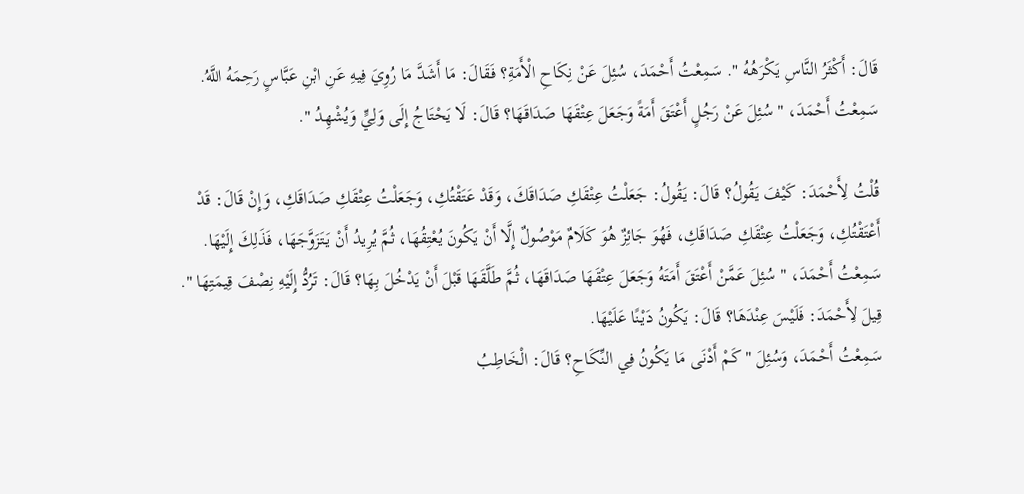قَالَ: أَكْثَرُ النَّاسِ يَكْرَهُهُ ". سَمِعْتُ أَحْمَدَ، سُئِلَ عَنْ نِكَاحِ الْأَمَةِ؟ فَقَالَ: مَا أَشَدَّ مَا رُوِيَ فِيهِ عَنِ ابْنِ عَبَّاسٍ رَحِمَهُ اللَّهُ.
سَمِعْتُ أَحْمَدَ، " سُئِلَ عَنْ رَجُلٍ أَعْتَقَ أَمَةً وَجَعَلَ عِتْقَهَا صَدَاقَهَا؟ قَالَ: لَا يَحْتَاجُ إِلَى وَلِيٍّ وَيُشْهِدُ ".

قُلْتُ لِأَحْمَدَ: كَيْفَ يَقُولُ؟ قَالَ: يَقُولُ: جَعَلْتُ عِتْقَكِ صَدَاقَكَ، وَقَدْ عَتَقْتُكِ، وَجَعَلْتُ عِتْقَكِ صَدَاقَكِ، وَإِنْ قَالَ: قَدْ أَعْتَقْتُكِ، وَجَعَلْتُ عِتْقَكِ صَدَاقَكِ، فَهُوَ جَائِزٌ هُوَ كَلَامٌ مَوْصُولٌ إِلَّا أَنْ يَكُونَ يُعْتِقُهَا، ثُمَّ يُرِيدُ أَنْ يَتَزَوَّجَهَا، فَذَلِكَ إِلَيْهَا.
سَمِعْتُ أَحْمَدَ، " سُئِلَ عَمَّنْ أَعْتَقَ أَمَتَهُ وَجَعَلَ عِتْقَهَا صَدَاقَهَا، ثُمَّ طَلَّقَهَا قَبْلَ أَنْ يَدْخُلَ بِهَا؟ قَالَ: تَرُدُّ إِلَيْهِ نِصْفَ قِيمَتِهَا ". قِيلَ لِأَحْمَدَ: فَلَيْسَ عِنْدَهَا؟ قَالَ: يَكُونُ دَيْنًا عَلَيْهَا.
سَمِعْتُ أَحْمَدَ، وَسُئِلَ " كَمْ أَدْنَى مَا يَكُونُ فِي النِّكَاحِ؟ قَالَ: الْخَاطِبُ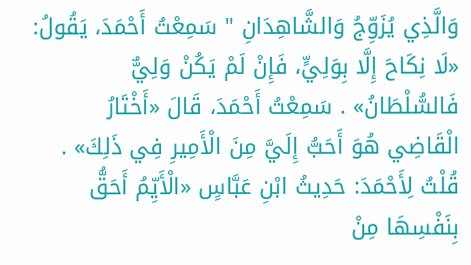وَالَّذِي يُزَوِّجُ وَالشَّاهِدَانِ " سَمِعْتُ أَحْمَدَ، يَقُولُ: «لَا نِكَاحَ إِلَّا بِوَلِيٍّ، فَإِنْ لَمْ يَكُنْ وَلِيٌّ فَالسُّلْطَانُ» . سَمِعْتُ أَحْمَدَ، قَالَ «أَخْتَارُ الْقَاضِي هُوَ أَحَبُّ إِلَيَّ مِنَ الْأَمِيرِ فِي ذَلِكَ» . قُلْتُ لِأَحْمَدَ: حَدِيثُ ابْنِ عَبَّاسٍ «الْأَيِّمُ أَحَقُّ بِنَفْسِهَا مِنْ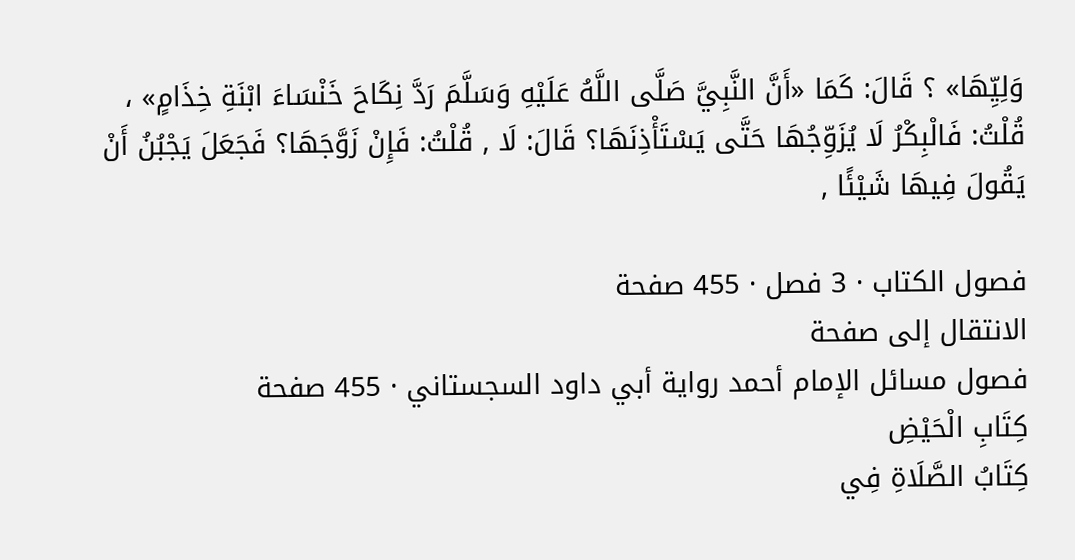وَلِيِّهَا» ؟ قَالَ: كَمَا «أَنَّ النَّبِيَّ صَلَّى اللَّهُ عَلَيْهِ وَسَلَّمَ رَدَّ نِكَاحَ خَنْسَاءَ ابْنَةِ خِذَامٍ» ، قُلْتُ: فَالْبِكْرُ لَا يُزَوِّجُهَا حَتَّى يَسْتَأْذِنَهَا؟ قَالَ: لَا , قُلْتُ: فَإِنْ زَوَّجَهَا؟ فَجَعَلَ يَجْبُنُ أَنْ يَقُولَ فِيهَا شَيْئًا ,

فصول الكتاب · 3 فصل · 455 صفحة
الانتقال إلى صفحة
فصول مسائل الإمام أحمد رواية أبي داود السجستاني · 455 صفحة
كِتَابِ الْحَيْضِ
كِتَابُ الصَّلَاةِ فِي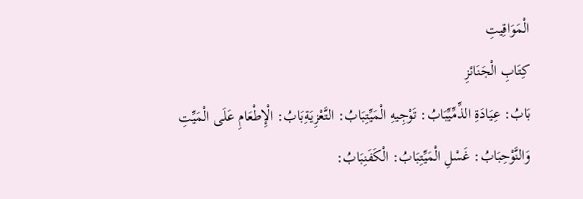الْمَوَاقِيتِ
كِتَابِ الْجَنَائزِ
بَابُ: عِيَادَةِ الذِّمِّيِّبَابُ: تَوْجِيهِ الْمَيِّتِبَابُ: التَّعْزِيَةِبَابُ: الْإِطْعَامِ عَلَى الْمَيِّتِ وَالنَّوْحِبَابُ: غَسْلِ الْمَيِّتِبَابُ: الْكَفَنِبَابُ: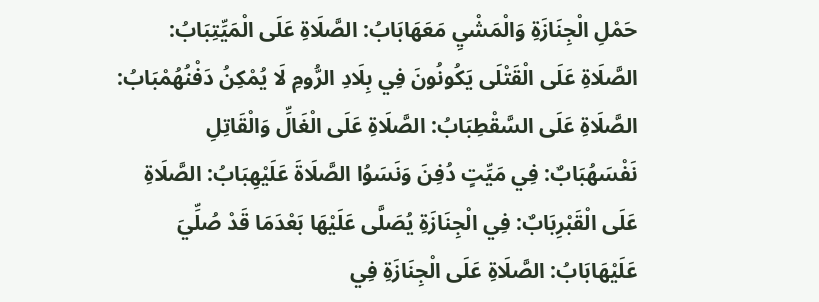حَمْلِ الْجِنَازَةِ وَالْمَشْيِ مَعَهَابَابُ: الصَّلَاةِ عَلَى الْمَيِّتِبَابُ: الصَّلَاةِ عَلَى الْقَتْلَى يَكُونُونَ فِي بِلَادِ الرُّومِ لَا يُمْكِنُ دَفْنُهُمْبَابُ: الصَّلَاةِ عَلَى السَّقْطِبَابُ: الصَّلَاةِ عَلَى الْغَالِّ وَالْقَاتِلِ نَفْسَهُبَابٌ: فِي مَيِّتٍ دُفِنَ وَنَسَوُا الصَّلَاةَ عَلَيْهِبَابُ: الصَّلَاةِ عَلَى الْقَبْرِبَابٌ: فِي الْجِنَازَةِ يُصَلَّى عَلَيْهَا بَعْدَمَا قَدْ صُلِّيَ عَلَيْهَابَابُ: الصَّلَاةِ عَلَى الْجِنَازَةِ فِي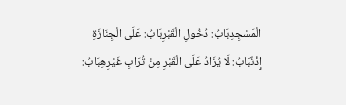الْمَسْجِدِبَابُ: دُخُولِ الْقَبْرِبَابُ: عَلَى الْجِنَازَةِ إِذْنٌبَابُ: لَا يُزَادُ عَلَى الْقَبْرِ مِنْ تُرَابِ غَيْرِهِبَابُ: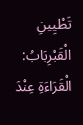تَطْيِينِ الْقَبْرِبَابُ: الْقَرَاءَةِ عِنْدَ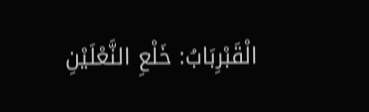الْقَبْرِبَابُ: خَلْعِ النَّعْلَيْنِ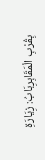بِقُرْبِ الْمَقَابِرِبَابُ: زِيَارَةِ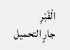الْقَبْرِ
جارٍ التحميل